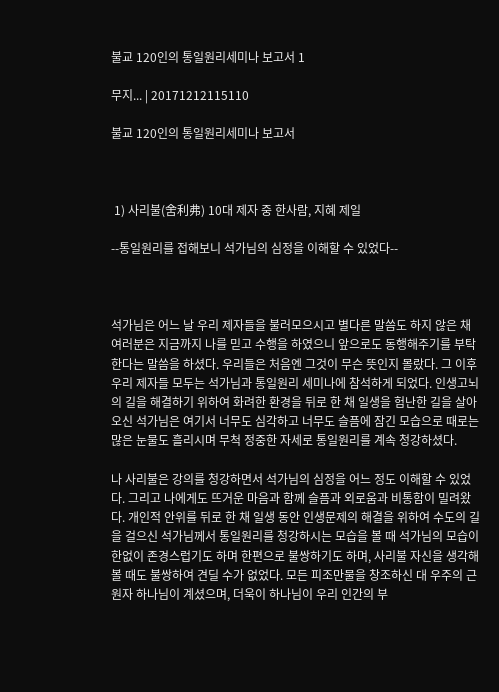불교 120인의 통일원리세미나 보고서 1

무지... | 20171212115110

불교 120인의 통일원리세미나 보고서



 1) 사리불(舍利弗) 10대 제자 중 한사람, 지혜 제일

--통일원리를 접해보니 석가님의 심정을 이해할 수 있었다--



석가님은 어느 날 우리 제자들을 불러모으시고 별다른 말씀도 하지 않은 채 여러분은 지금까지 나를 믿고 수행을 하였으니 앞으로도 동행해주기를 부탁한다는 말씀을 하셨다. 우리들은 처음엔 그것이 무슨 뜻인지 몰랐다. 그 이후 우리 제자들 모두는 석가님과 통일원리 세미나에 참석하게 되었다. 인생고뇌의 길을 해결하기 위하여 화려한 환경을 뒤로 한 채 일생을 험난한 길을 살아오신 석가님은 여기서 너무도 심각하고 너무도 슬픔에 잠긴 모습으로 때로는 많은 눈물도 흘리시며 무척 정중한 자세로 통일원리를 계속 청강하셨다.

나 사리불은 강의를 청강하면서 석가님의 심정을 어느 정도 이해할 수 있었다. 그리고 나에게도 뜨거운 마음과 함께 슬픔과 외로움과 비통함이 밀려왔다. 개인적 안위를 뒤로 한 채 일생 동안 인생문제의 해결을 위하여 수도의 길을 걸으신 석가님께서 통일원리를 청강하시는 모습을 볼 때 석가님의 모습이 한없이 존경스럽기도 하며 한편으로 불쌍하기도 하며, 사리불 자신을 생각해 볼 때도 불쌍하여 견딜 수가 없었다. 모든 피조만물을 창조하신 대 우주의 근원자 하나님이 계셨으며, 더욱이 하나님이 우리 인간의 부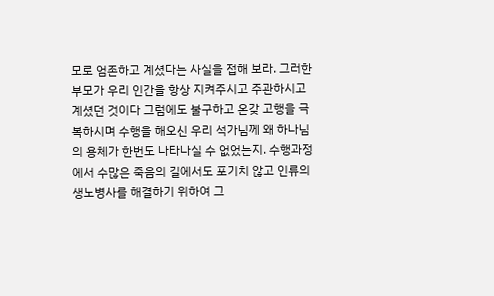모로 엄존하고 계셨다는 사실을 접해 보라. 그러한 부모가 우리 인간을 항상 지켜주시고 주관하시고 계셨던 것이다 그럼에도 불구하고 온갖 고행을 극복하시며 수행을 해오신 우리 석가님께 왜 하나님의 용체가 한번도 나타나실 수 없었는지. 수행과정에서 수많은 죽음의 길에서도 포기치 않고 인류의 생노병사를 해결하기 위하여 그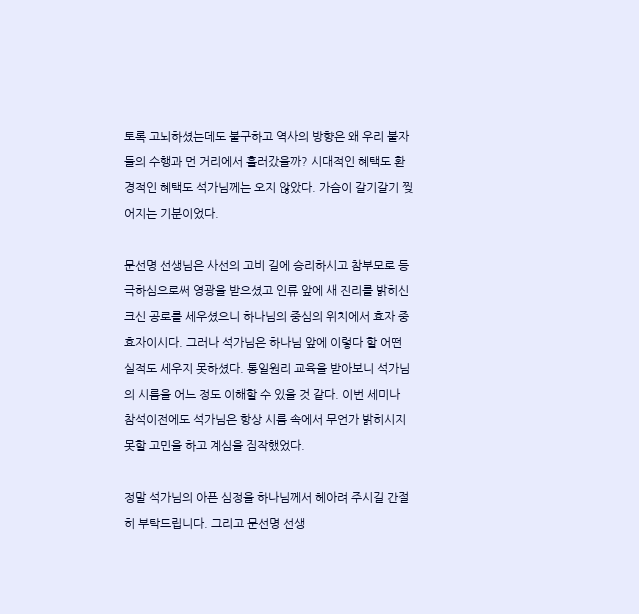토록 고뇌하셨는데도 불구하고 역사의 방향은 왜 우리 불자들의 수행과 먼 거리에서 흘러갔을까? 시대적인 혜택도 환경적인 혜택도 석가님께는 오지 않았다. 가슴이 갈기갈기 찢어지는 기분이었다.

문선명 선생님은 사선의 고비 길에 승리하시고 참부모로 등극하심으로써 영광을 받으셨고 인류 앞에 새 진리를 밝히신 크신 공로를 세우셨으니 하나님의 중심의 위치에서 효자 중 효자이시다. 그러나 석가님은 하나님 앞에 이렇다 할 어떤 실적도 세우지 못하셨다. 통일원리 교육을 받아보니 석가님의 시름을 어느 정도 이해할 수 있을 것 같다. 이번 세미나 참석이전에도 석가님은 항상 시름 속에서 무언가 밝히시지 못할 고민을 하고 계심을 짐작했었다.

정말 석가님의 아픈 심정을 하나님께서 헤아려 주시길 간절히 부탁드립니다. 그리고 문선명 선생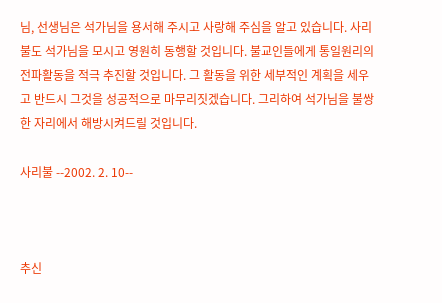님, 선생님은 석가님을 용서해 주시고 사랑해 주심을 알고 있습니다. 사리불도 석가님을 모시고 영원히 동행할 것입니다. 불교인들에게 통일원리의 전파활동을 적극 추진할 것입니다. 그 활동을 위한 세부적인 계획을 세우고 반드시 그것을 성공적으로 마무리짓겠습니다. 그리하여 석가님을 불쌍한 자리에서 해방시켜드릴 것입니다.

사리불 --2002. 2. 10--



추신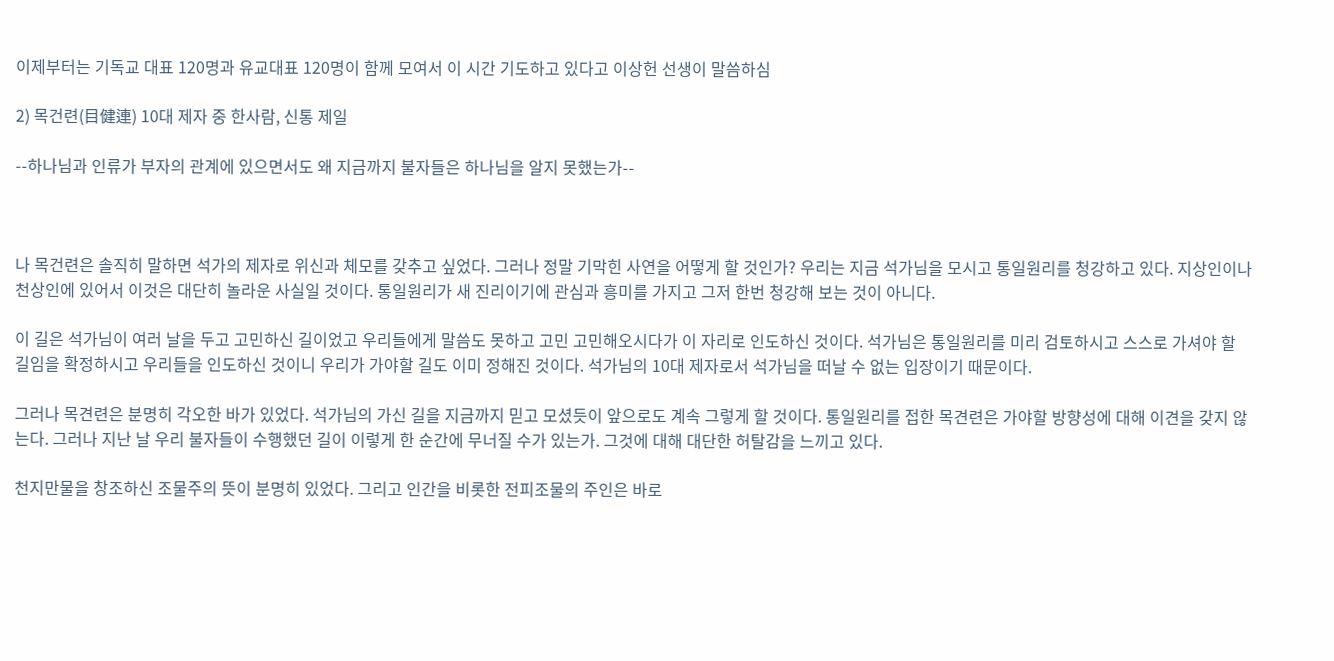이제부터는 기독교 대표 120명과 유교대표 120명이 함께 모여서 이 시간 기도하고 있다고 이상헌 선생이 말씀하심

2) 목건련(目健連) 10대 제자 중 한사람, 신통 제일

--하나님과 인류가 부자의 관계에 있으면서도 왜 지금까지 불자들은 하나님을 알지 못했는가--



나 목건련은 솔직히 말하면 석가의 제자로 위신과 체모를 갖추고 싶었다. 그러나 정말 기막힌 사연을 어떻게 할 것인가? 우리는 지금 석가님을 모시고 통일원리를 청강하고 있다. 지상인이나 천상인에 있어서 이것은 대단히 놀라운 사실일 것이다. 통일원리가 새 진리이기에 관심과 흥미를 가지고 그저 한번 청강해 보는 것이 아니다.

이 길은 석가님이 여러 날을 두고 고민하신 길이었고 우리들에게 말씀도 못하고 고민 고민해오시다가 이 자리로 인도하신 것이다. 석가님은 통일원리를 미리 검토하시고 스스로 가셔야 할 길임을 확정하시고 우리들을 인도하신 것이니 우리가 가야할 길도 이미 정해진 것이다. 석가님의 10대 제자로서 석가님을 떠날 수 없는 입장이기 때문이다.

그러나 목견련은 분명히 각오한 바가 있었다. 석가님의 가신 길을 지금까지 믿고 모셨듯이 앞으로도 계속 그렇게 할 것이다. 통일원리를 접한 목견련은 가야할 방향성에 대해 이견을 갖지 않는다. 그러나 지난 날 우리 불자들이 수행했던 길이 이렇게 한 순간에 무너질 수가 있는가. 그것에 대해 대단한 허탈감을 느끼고 있다.

천지만물을 창조하신 조물주의 뜻이 분명히 있었다. 그리고 인간을 비롯한 전피조물의 주인은 바로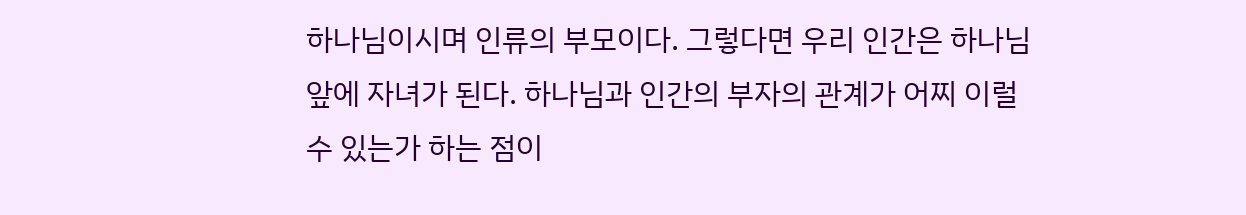하나님이시며 인류의 부모이다. 그렇다면 우리 인간은 하나님 앞에 자녀가 된다. 하나님과 인간의 부자의 관계가 어찌 이럴 수 있는가 하는 점이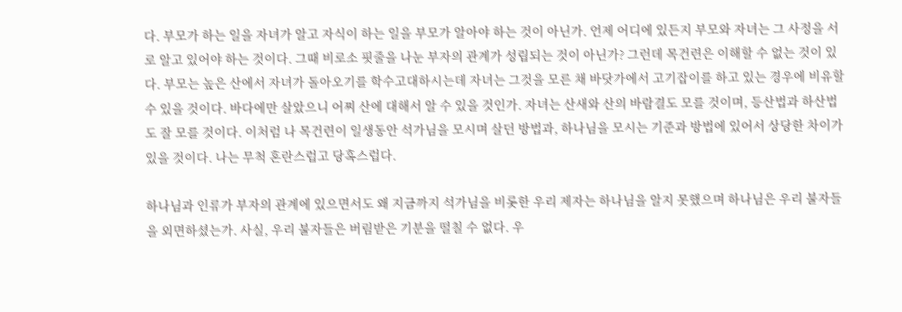다. 부모가 하는 일을 자녀가 알고 자식이 하는 일을 부모가 알아야 하는 것이 아닌가. 언제 어디에 있든지 부모와 자녀는 그 사정을 서로 알고 있어야 하는 것이다. 그때 비로소 핏줄을 나눈 부자의 관계가 성립되는 것이 아닌가? 그런데 목건련은 이해할 수 없는 것이 있다. 부모는 높은 산에서 자녀가 돌아오기를 학수고대하시는데 자녀는 그것을 모른 채 바닷가에서 고기잡이를 하고 있는 경우에 비유할 수 있을 것이다. 바다에만 살았으니 어찌 산에 대해서 알 수 있을 것인가. 자녀는 산새와 산의 바람결도 모를 것이며, 등산법과 하산법도 잘 모를 것이다. 이처럼 나 목건련이 일생동안 석가님을 모시며 살던 방법과, 하나님을 모시는 기준과 방법에 있어서 상당한 차이가 있을 것이다. 나는 무척 혼란스럽고 당혹스럽다.

하나님과 인류가 부자의 관계에 있으면서도 왜 지금까지 석가님을 비롯한 우리 제자는 하나님을 알지 못했으며 하나님은 우리 불자들을 외면하셨는가. 사실, 우리 불자들은 버림받은 기분을 떨칠 수 없다. 우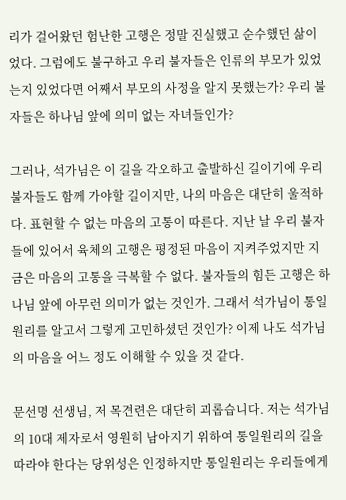리가 걸어왔던 험난한 고행은 정말 진실했고 순수했던 삶이었다. 그럼에도 불구하고 우리 불자들은 인류의 부모가 있었는지 있었다면 어째서 부모의 사정을 알지 못했는가? 우리 불자들은 하나님 앞에 의미 없는 자녀들인가?

그러나, 석가님은 이 길을 각오하고 출발하신 길이기에 우리 불자들도 함께 가야할 길이지만, 나의 마음은 대단히 울적하다. 표현할 수 없는 마음의 고통이 따른다. 지난 날 우리 불자들에 있어서 육체의 고행은 평정된 마음이 지켜주었지만 지금은 마음의 고통을 극복할 수 없다. 불자들의 힘든 고행은 하나님 앞에 아무런 의미가 없는 것인가. 그래서 석가님이 통일원리를 알고서 그렇게 고민하셨던 것인가? 이제 나도 석가님의 마음을 어느 정도 이해할 수 있을 것 같다.

문선명 선생님, 저 목견련은 대단히 괴롭습니다. 저는 석가님의 10대 제자로서 영원히 남아지기 위하여 통일원리의 길을 따라야 한다는 당위성은 인정하지만 통일원리는 우리들에게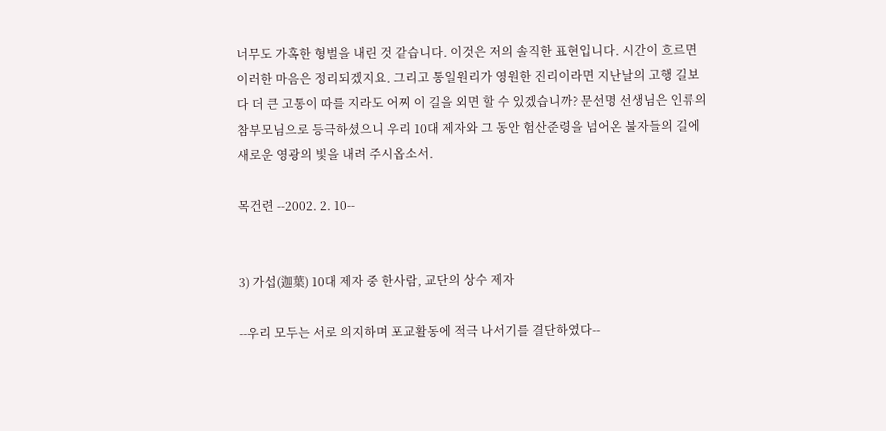너무도 가혹한 형벌을 내린 것 같습니다. 이것은 저의 솔직한 표현입니다. 시간이 흐르면 이러한 마음은 정리되겠지요. 그리고 통일원리가 영원한 진리이라면 지난날의 고행 길보다 더 큰 고통이 따를 지라도 어찌 이 길을 외면 할 수 있겠습니까? 문선명 선생님은 인류의 참부모님으로 등극하셨으니 우리 10대 제자와 그 동안 험산준령을 넘어온 불자들의 길에 새로운 영광의 빛을 내려 주시옵소서.

목건련 --2002. 2. 10--


3) 가섭(迦葉) 10대 제자 중 한사람, 교단의 상수 제자

--우리 모두는 서로 의지하며 포교활동에 적극 나서기를 결단하였다--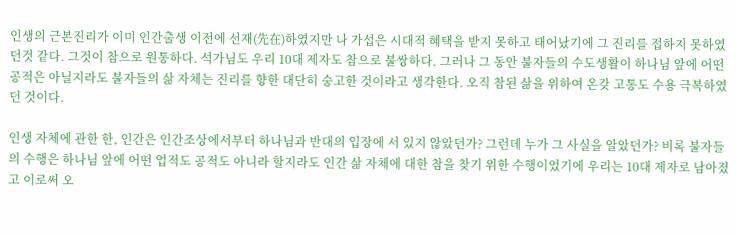인생의 근본진리가 이미 인간출생 이전에 선재(先在)하였지만 나 가섭은 시대적 혜택을 받지 못하고 태어났기에 그 진리를 접하지 못하였던것 같다. 그것이 참으로 원통하다. 석가님도 우리 10대 제자도 참으로 불쌍하다. 그러나 그 동안 불자들의 수도생활이 하나님 앞에 어떤 공적은 아닐지라도 불자들의 삶 자체는 진리를 향한 대단히 숭고한 것이라고 생각한다. 오직 참된 삶을 위하여 온갖 고통도 수용 극복하였던 것이다.

인생 자체에 관한 한, 인간은 인간조상에서부터 하나님과 반대의 입장에 서 있지 않았던가? 그런데 누가 그 사실을 알았던가? 비록 불자들의 수행은 하나님 앞에 어떤 업적도 공적도 아니라 할지라도 인간 삶 자체에 대한 참을 찾기 위한 수행이었기에 우리는 10대 제자로 남아졌고 이로써 오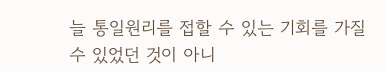늘 통일원리를 접할 수 있는 기회를 가질 수 있었던 것이 아니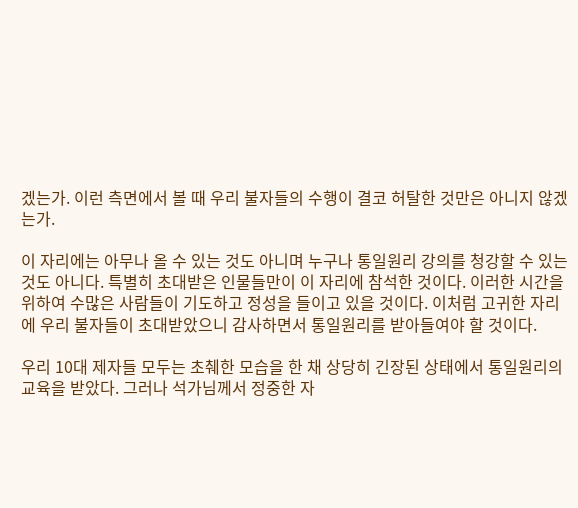겠는가. 이런 측면에서 볼 때 우리 불자들의 수행이 결코 허탈한 것만은 아니지 않겠는가.

이 자리에는 아무나 올 수 있는 것도 아니며 누구나 통일원리 강의를 청강할 수 있는 것도 아니다. 특별히 초대받은 인물들만이 이 자리에 참석한 것이다. 이러한 시간을 위하여 수많은 사람들이 기도하고 정성을 들이고 있을 것이다. 이처럼 고귀한 자리에 우리 불자들이 초대받았으니 감사하면서 통일원리를 받아들여야 할 것이다.

우리 10대 제자들 모두는 초췌한 모습을 한 채 상당히 긴장된 상태에서 통일원리의 교육을 받았다. 그러나 석가님께서 정중한 자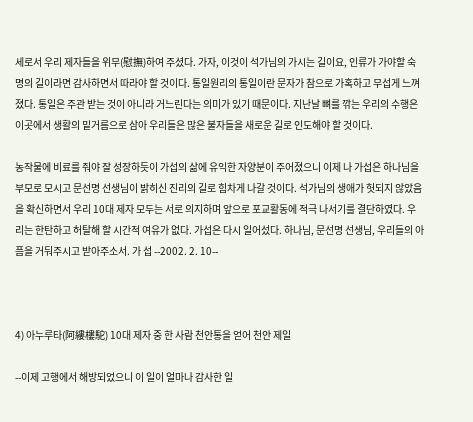세로서 우리 제자들을 위무(慰撫)하여 주셨다. 가자, 이것이 석가님의 가시는 길이요, 인류가 가야할 숙명의 길이라면 감사하면서 따라야 할 것이다. 통일원리의 통일이란 문자가 참으로 가혹하고 무섭게 느껴졌다. 통일은 주관 받는 것이 아니라 거느린다는 의미가 있기 때문이다. 지난날 뼈를 깎는 우리의 수행은 이곳에서 생활의 밑거름으로 삼아 우리들은 많은 불자들을 새로운 길로 인도해야 할 것이다.

농작물에 비료를 줘야 잘 성장하듯이 가섭의 삶에 유익한 자양분이 주어졌으니 이제 나 가섭은 하나님을 부모로 모시고 문선명 선생님이 밝히신 진리의 길로 힘차게 나갈 것이다. 석가님의 생애가 헛되지 않았음을 확신하면서 우리 10대 제자 모두는 서로 의지하며 앞으로 포교활동에 적극 나서기를 결단하였다. 우리는 한탄하고 허탈해 할 시간적 여유가 없다. 가섭은 다시 일어섰다. 하나님, 문선명 선생님, 우리들의 아픔을 거둬주시고 받아주소서. 가 섭 --2002. 2. 10--



4) 아누루타(阿縷樓駝) 10대 제자 중 한 사람 천안통을 얻어 천안 제일

--이제 고행에서 해방되었으니 이 일이 얼마나 감사한 일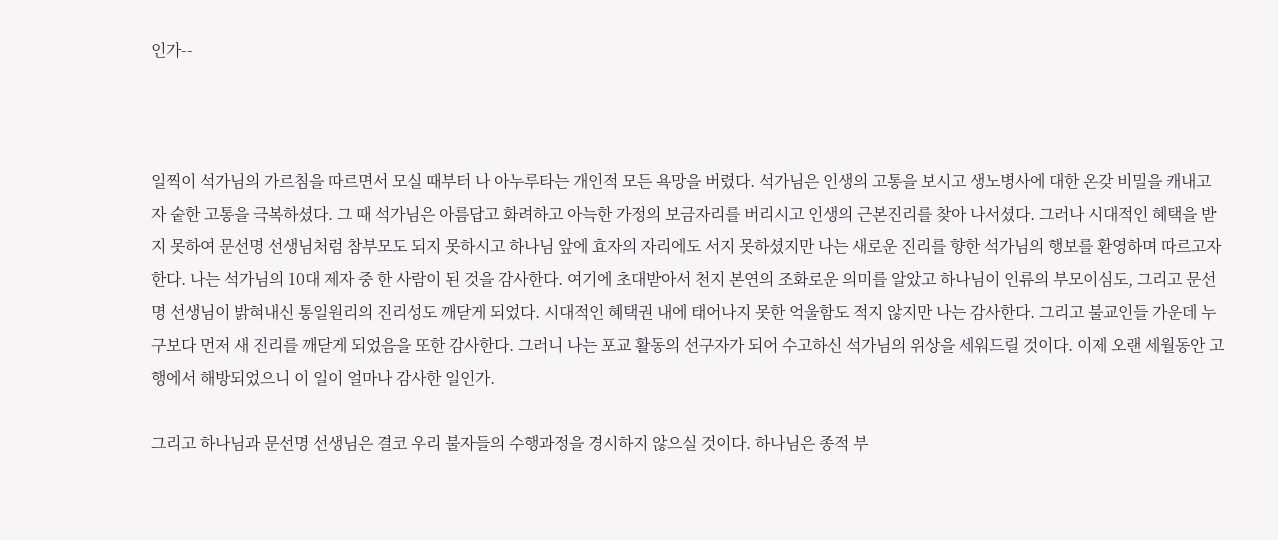인가--



일찍이 석가님의 가르침을 따르면서 모실 때부터 나 아누루타는 개인적 모든 욕망을 버렸다. 석가님은 인생의 고통을 보시고 생노병사에 대한 온갖 비밀을 캐내고자 숱한 고통을 극복하셨다. 그 때 석가님은 아름답고 화려하고 아늑한 가정의 보금자리를 버리시고 인생의 근본진리를 찾아 나서셨다. 그러나 시대적인 혜택을 받지 못하여 문선명 선생님처럼 참부모도 되지 못하시고 하나님 앞에 효자의 자리에도 서지 못하셨지만 나는 새로운 진리를 향한 석가님의 행보를 환영하며 따르고자 한다. 나는 석가님의 10대 제자 중 한 사람이 된 것을 감사한다. 여기에 초대받아서 천지 본연의 조화로운 의미를 알았고 하나님이 인류의 부모이심도, 그리고 문선명 선생님이 밝혀내신 통일원리의 진리성도 깨닫게 되었다. 시대적인 혜택권 내에 태어나지 못한 억울함도 적지 않지만 나는 감사한다. 그리고 불교인들 가운데 누구보다 먼저 새 진리를 깨닫게 되었음을 또한 감사한다. 그러니 나는 포교 활동의 선구자가 되어 수고하신 석가님의 위상을 세워드릴 것이다. 이제 오랜 세월동안 고행에서 해방되었으니 이 일이 얼마나 감사한 일인가.

그리고 하나님과 문선명 선생님은 결코 우리 불자들의 수행과정을 경시하지 않으실 것이다. 하나님은 종적 부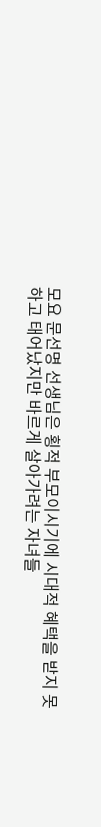모요 문선명 선생님은 횡적 부모이시기에 시대적 혜택을 받지 못하고 태어났지만 바르게 살아가려는 자녀들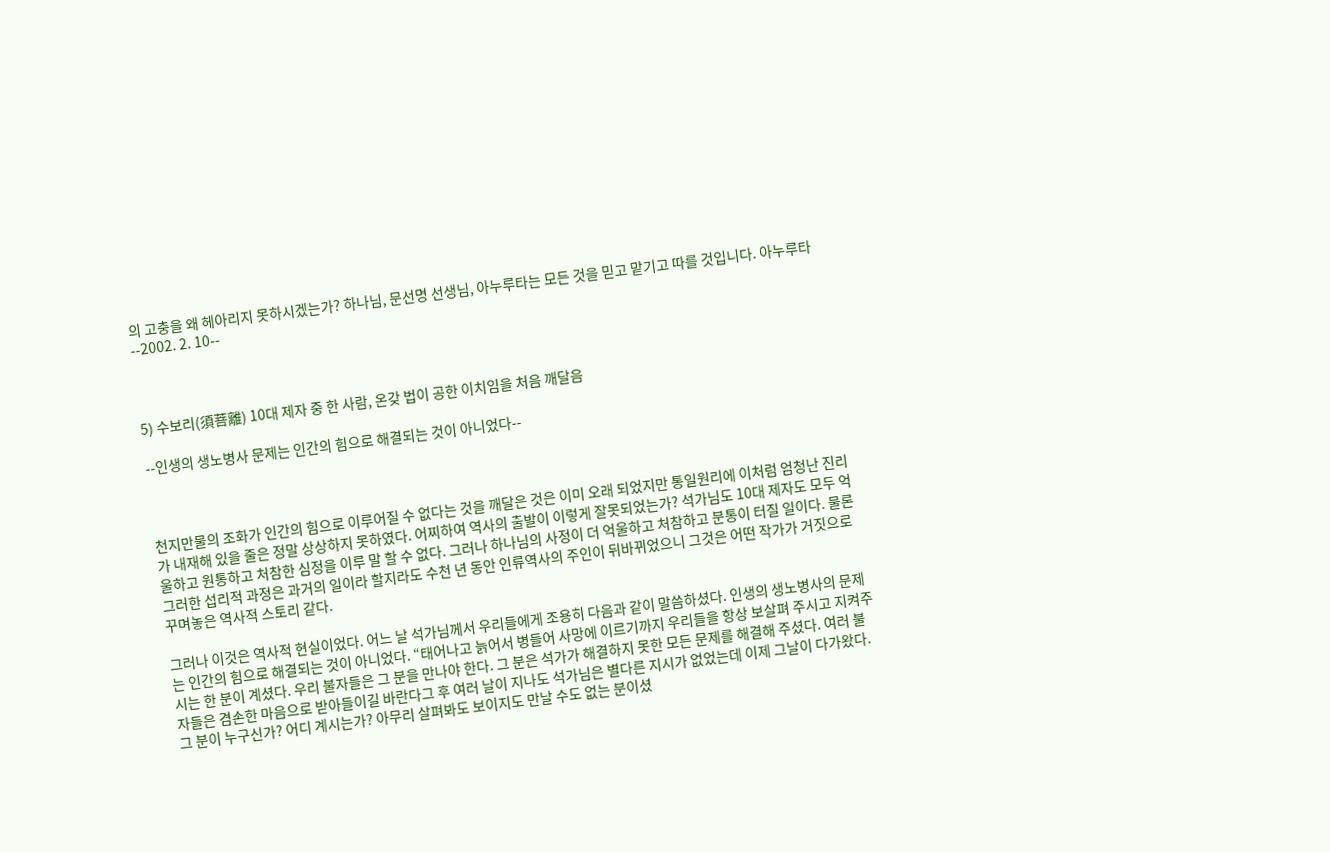의 고충을 왜 헤아리지 못하시겠는가? 하나님, 문선명 선생님, 아누루타는 모든 것을 믿고 맡기고 따를 것입니다. 아누루타 --2002. 2. 10--



5) 수보리(須菩離) 10대 제자 중 한 사람, 온갖 법이 공한 이치임을 처음 깨달음

--인생의 생노병사 문제는 인간의 힘으로 해결되는 것이 아니었다--



천지만물의 조화가 인간의 힘으로 이루어질 수 없다는 것을 깨달은 것은 이미 오래 되었지만 통일원리에 이처럼 엄청난 진리가 내재해 있을 줄은 정말 상상하지 못하였다. 어찌하여 역사의 출발이 이렇게 잘못되었는가? 석가님도 10대 제자도 모두 억울하고 원통하고 처참한 심정을 이루 말 할 수 없다. 그러나 하나님의 사정이 더 억울하고 처참하고 분통이 터질 일이다. 물론 그러한 섭리적 과정은 과거의 일이라 할지라도 수천 년 동안 인류역사의 주인이 뒤바뀌었으니 그것은 어떤 작가가 거짓으로 꾸며놓은 역사적 스토리 같다.

그러나 이것은 역사적 현실이었다. 어느 날 석가님께서 우리들에게 조용히 다음과 같이 말씀하셨다. 인생의 생노병사의 문제는 인간의 힘으로 해결되는 것이 아니었다. “태어나고 늙어서 병들어 사망에 이르기까지 우리들을 항상 보살펴 주시고 지켜주시는 한 분이 계셨다. 우리 불자들은 그 분을 만나야 한다. 그 분은 석가가 해결하지 못한 모든 문제를 해결해 주셨다. 여러 불자들은 겸손한 마음으로 받아들이길 바란다그 후 여러 날이 지나도 석가님은 별다른 지시가 없었는데 이제 그날이 다가왔다. 그 분이 누구신가? 어디 계시는가? 아무리 살펴봐도 보이지도 만날 수도 없는 분이셨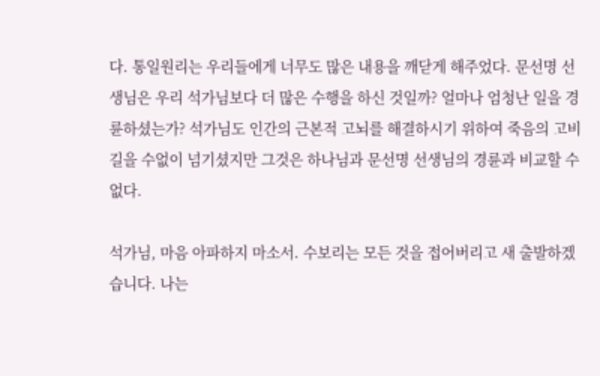다. 통일원리는 우리들에게 너무도 많은 내용을 깨닫게 해주었다. 문선명 선생님은 우리 석가님보다 더 많은 수행을 하신 것일까? 얼마나 엄청난 일을 경륜하셨는가? 석가님도 인간의 근본적 고뇌를 해결하시기 위하여 죽음의 고비길을 수없이 넘기셨지만 그것은 하나님과 문선명 선생님의 경륜과 비교할 수 없다.

석가님, 마음 아파하지 마소서. 수보리는 모든 것을 접어버리고 새 출발하겠습니다. 나는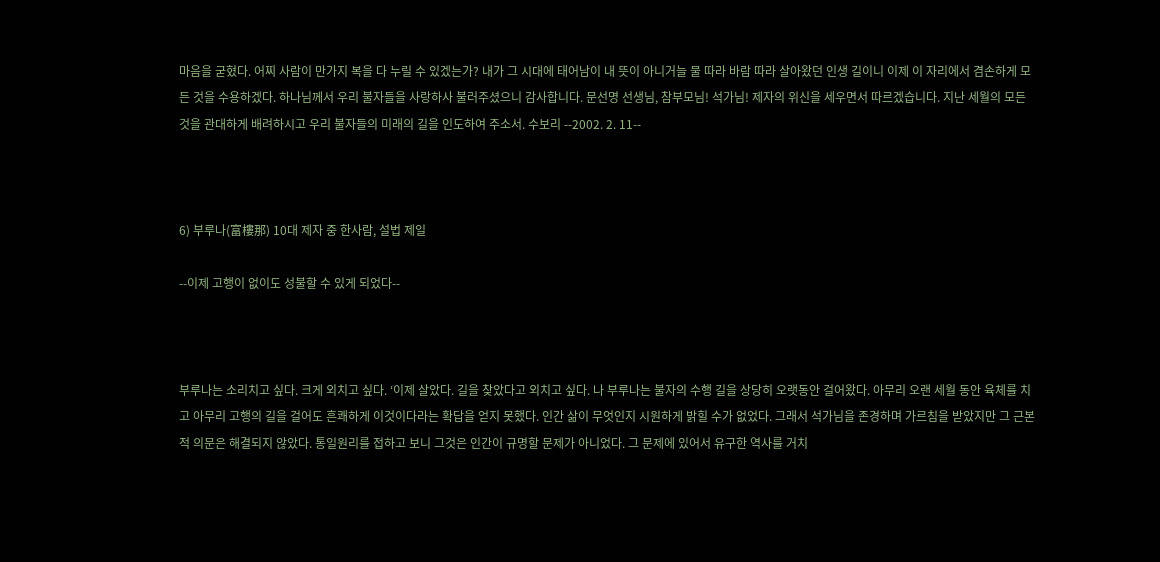마음을 굳혔다. 어찌 사람이 만가지 복을 다 누릴 수 있겠는가? 내가 그 시대에 태어남이 내 뜻이 아니거늘 물 따라 바람 따라 살아왔던 인생 길이니 이제 이 자리에서 겸손하게 모든 것을 수용하겠다. 하나님께서 우리 불자들을 사랑하사 불러주셨으니 감사합니다. 문선명 선생님, 참부모님! 석가님! 제자의 위신을 세우면서 따르겠습니다. 지난 세월의 모든 것을 관대하게 배려하시고 우리 불자들의 미래의 길을 인도하여 주소서. 수보리 --2002. 2. 11--



6) 부루나(富樓那) 10대 제자 중 한사람, 설법 제일

--이제 고행이 없이도 성불할 수 있게 되었다--



부루나는 소리치고 싶다. 크게 외치고 싶다. ‘이제 살았다. 길을 찾았다고 외치고 싶다. 나 부루나는 불자의 수행 길을 상당히 오랫동안 걸어왔다. 아무리 오랜 세월 동안 육체를 치고 아무리 고행의 길을 걸어도 흔쾌하게 이것이다라는 확답을 얻지 못했다. 인간 삶이 무엇인지 시원하게 밝힐 수가 없었다. 그래서 석가님을 존경하며 가르침을 받았지만 그 근본적 의문은 해결되지 않았다. 통일원리를 접하고 보니 그것은 인간이 규명할 문제가 아니었다. 그 문제에 있어서 유구한 역사를 거치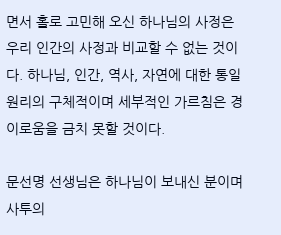면서 홀로 고민해 오신 하나님의 사정은 우리 인간의 사정과 비교할 수 없는 것이다. 하나님, 인간, 역사, 자연에 대한 통일원리의 구체적이며 세부적인 가르침은 경이로움을 금치 못할 것이다.

문선명 선생님은 하나님이 보내신 분이며 사투의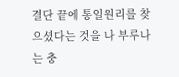결단 끝에 통일원리를 찾으셨다는 것을 나 부루나는 충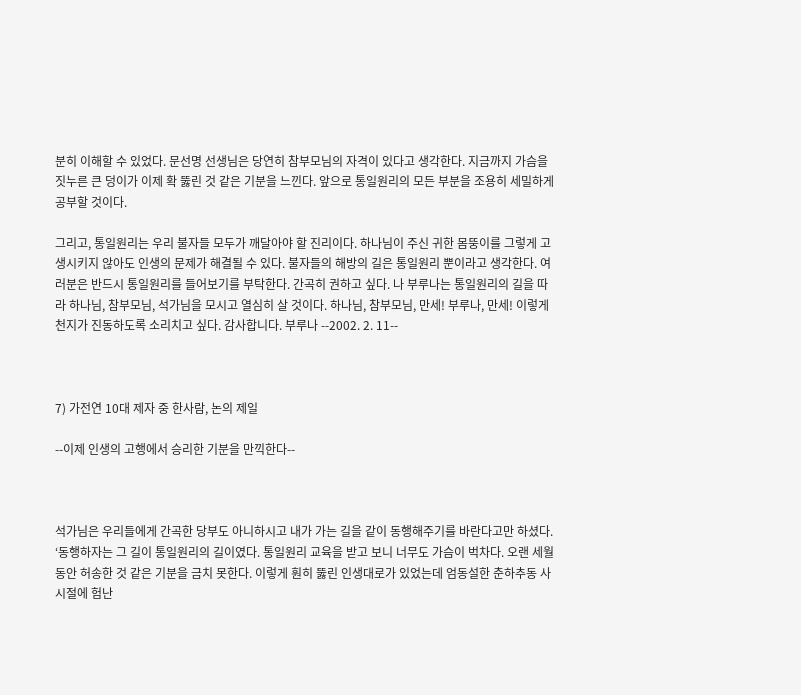분히 이해할 수 있었다. 문선명 선생님은 당연히 참부모님의 자격이 있다고 생각한다. 지금까지 가슴을 짓누른 큰 덩이가 이제 확 뚫린 것 같은 기분을 느낀다. 앞으로 통일원리의 모든 부분을 조용히 세밀하게 공부할 것이다.

그리고, 통일원리는 우리 불자들 모두가 깨달아야 할 진리이다. 하나님이 주신 귀한 몸뚱이를 그렇게 고생시키지 않아도 인생의 문제가 해결될 수 있다. 불자들의 해방의 길은 통일원리 뿐이라고 생각한다. 여러분은 반드시 통일원리를 들어보기를 부탁한다. 간곡히 권하고 싶다. 나 부루나는 통일원리의 길을 따라 하나님, 참부모님, 석가님을 모시고 열심히 살 것이다. 하나님, 참부모님, 만세! 부루나, 만세! 이렇게 천지가 진동하도록 소리치고 싶다. 감사합니다. 부루나 --2002. 2. 11--



7) 가전연 10대 제자 중 한사람, 논의 제일

--이제 인생의 고행에서 승리한 기분을 만끽한다--



석가님은 우리들에게 간곡한 당부도 아니하시고 내가 가는 길을 같이 동행해주기를 바란다고만 하셨다. ‘동행하자는 그 길이 통일원리의 길이였다. 통일원리 교육을 받고 보니 너무도 가슴이 벅차다. 오랜 세월 동안 허송한 것 같은 기분을 금치 못한다. 이렇게 훤히 뚫린 인생대로가 있었는데 엄동설한 춘하추동 사시절에 험난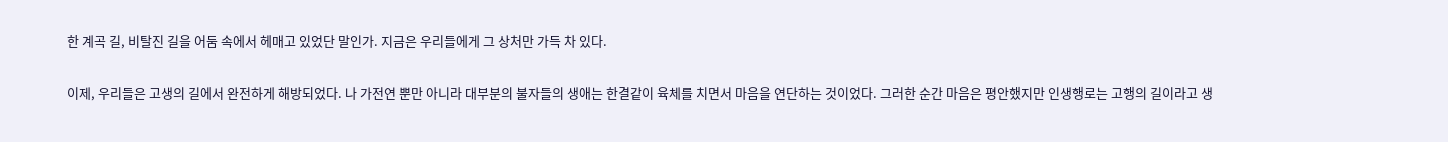한 계곡 길, 비탈진 길을 어둠 속에서 헤매고 있었단 말인가. 지금은 우리들에게 그 상처만 가득 차 있다.

이제, 우리들은 고생의 길에서 완전하게 해방되었다. 나 가전연 뿐만 아니라 대부분의 불자들의 생애는 한결같이 육체를 치면서 마음을 연단하는 것이었다. 그러한 순간 마음은 평안했지만 인생행로는 고행의 길이라고 생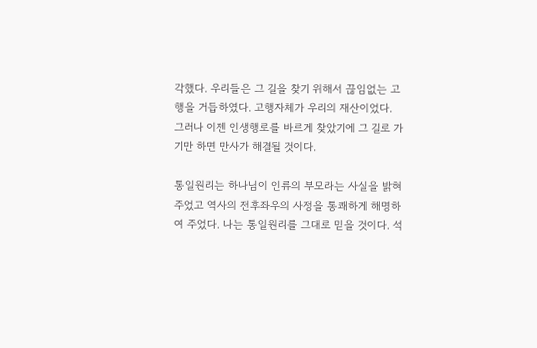각했다. 우리들은 그 길을 찾기 위해서 끊임없는 고행을 거듭하였다. 고행자체가 우리의 재산이었다. 그러나 이젠 인생행로를 바르게 찾았기에 그 길로 가기만 하면 만사가 해결될 것이다.

통일원리는 하나님이 인류의 부모라는 사실을 밝혀주었고 역사의 전후좌우의 사정을 통쾌하게 해명하여 주었다. 나는 통일원리를 그대로 믿을 것이다. 석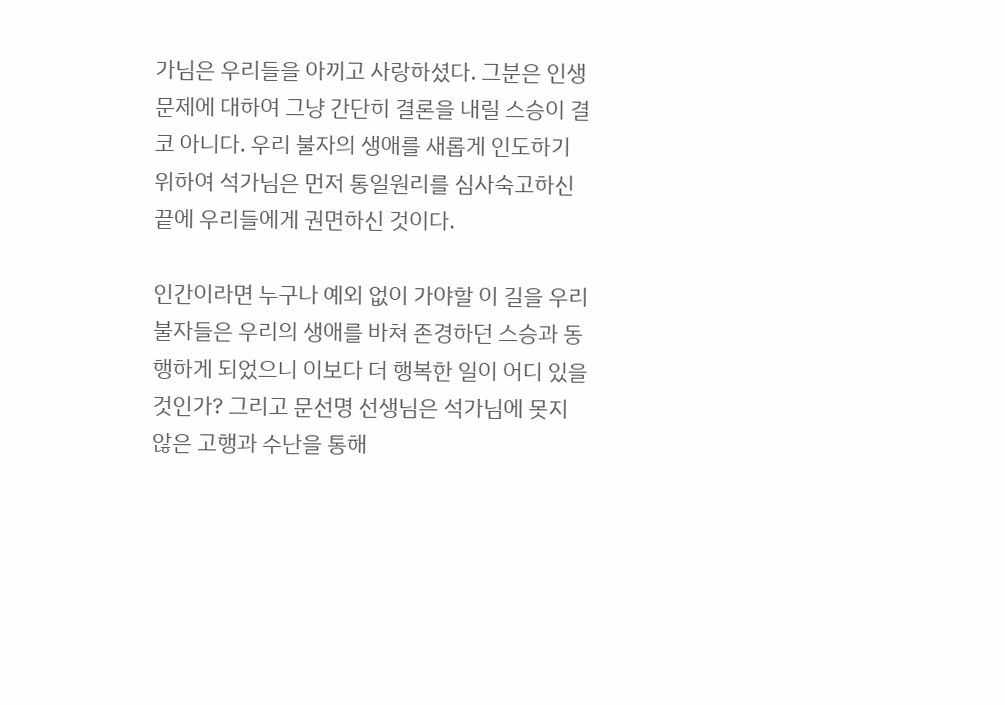가님은 우리들을 아끼고 사랑하셨다. 그분은 인생문제에 대하여 그냥 간단히 결론을 내릴 스승이 결코 아니다. 우리 불자의 생애를 새롭게 인도하기 위하여 석가님은 먼저 통일원리를 심사숙고하신 끝에 우리들에게 권면하신 것이다.

인간이라면 누구나 예외 없이 가야할 이 길을 우리 불자들은 우리의 생애를 바쳐 존경하던 스승과 동행하게 되었으니 이보다 더 행복한 일이 어디 있을 것인가? 그리고 문선명 선생님은 석가님에 못지 않은 고행과 수난을 통해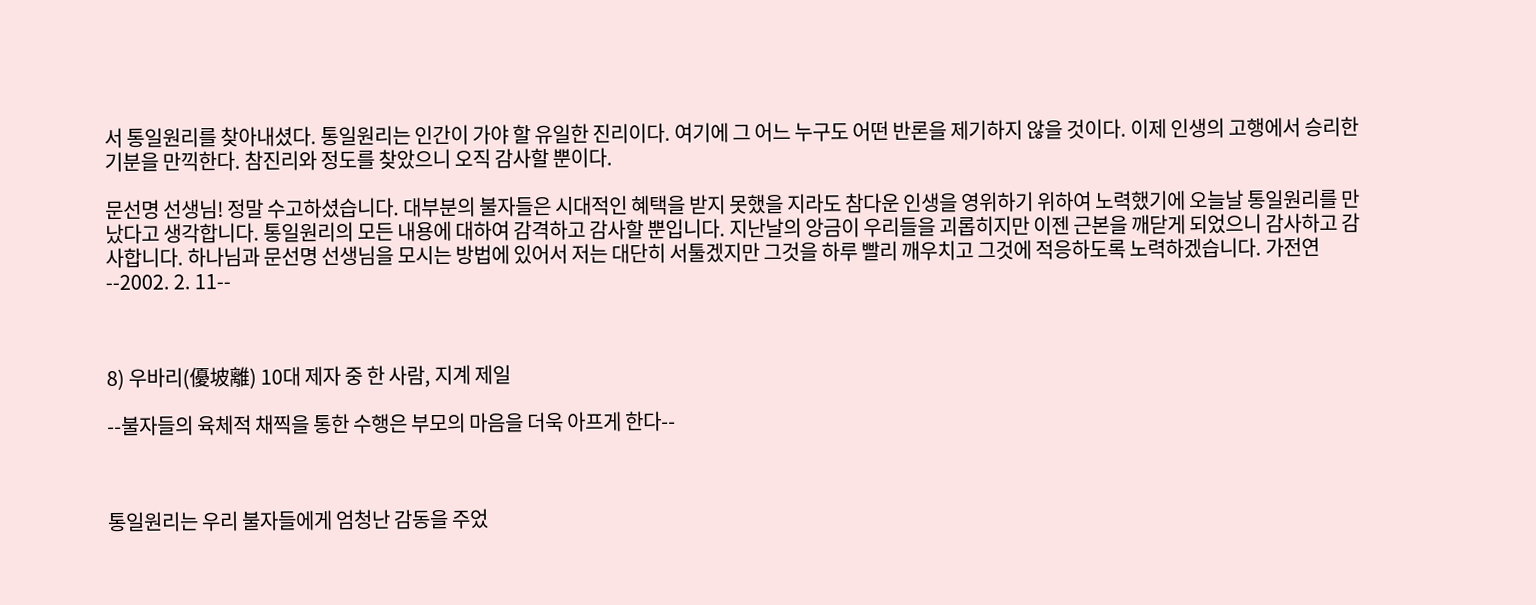서 통일원리를 찾아내셨다. 통일원리는 인간이 가야 할 유일한 진리이다. 여기에 그 어느 누구도 어떤 반론을 제기하지 않을 것이다. 이제 인생의 고행에서 승리한 기분을 만끽한다. 참진리와 정도를 찾았으니 오직 감사할 뿐이다.

문선명 선생님! 정말 수고하셨습니다. 대부분의 불자들은 시대적인 혜택을 받지 못했을 지라도 참다운 인생을 영위하기 위하여 노력했기에 오늘날 통일원리를 만났다고 생각합니다. 통일원리의 모든 내용에 대하여 감격하고 감사할 뿐입니다. 지난날의 앙금이 우리들을 괴롭히지만 이젠 근본을 깨닫게 되었으니 감사하고 감사합니다. 하나님과 문선명 선생님을 모시는 방법에 있어서 저는 대단히 서툴겠지만 그것을 하루 빨리 깨우치고 그것에 적응하도록 노력하겠습니다. 가전연 --2002. 2. 11--



8) 우바리(優坡離) 10대 제자 중 한 사람, 지계 제일

--불자들의 육체적 채찍을 통한 수행은 부모의 마음을 더욱 아프게 한다--



통일원리는 우리 불자들에게 엄청난 감동을 주었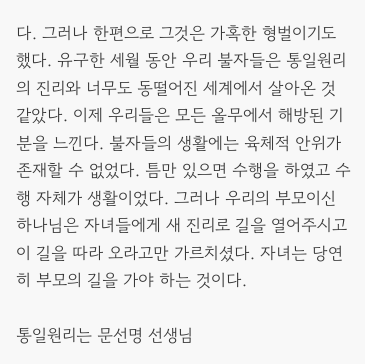다. 그러나 한편으로 그것은 가혹한 형벌이기도 했다. 유구한 세월 동안 우리 불자들은 통일원리의 진리와 너무도 동떨어진 세계에서 살아온 것 같았다. 이제 우리들은 모든 올무에서 해방된 기분을 느낀다. 불자들의 생활에는 육체적 안위가 존재할 수 없었다. 틈만 있으면 수행을 하였고 수행 자체가 생활이었다. 그러나 우리의 부모이신 하나님은 자녀들에게 새 진리로 길을 열어주시고 이 길을 따라 오라고만 가르치셨다. 자녀는 당연히 부모의 길을 가야 하는 것이다.

통일원리는 문선명 선생님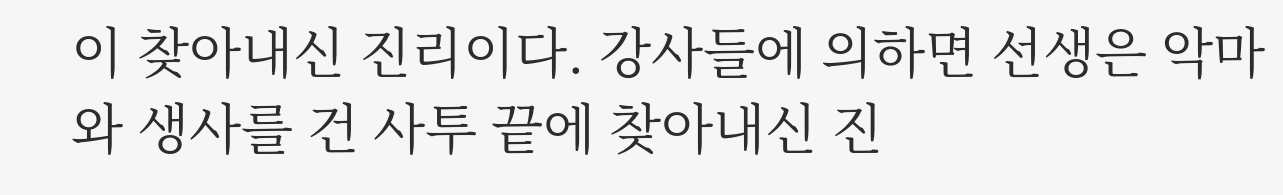이 찾아내신 진리이다. 강사들에 의하면 선생은 악마와 생사를 건 사투 끝에 찾아내신 진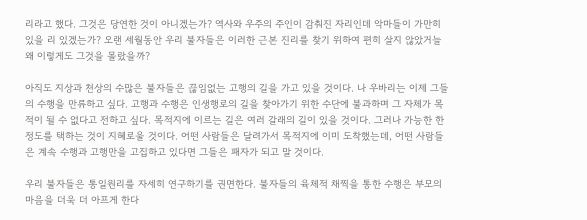리라고 했다. 그것은 당연한 것이 아니겠는가? 역사와 우주의 주인이 감춰진 자리인데 악마들이 가만히 있을 리 있겠는가? 오랜 세월동안 우리 불자들은 이러한 근본 진리를 찾기 위하여 편히 살지 않았거늘 왜 이렇게도 그것을 몰랐을까?

아직도 지상과 천상의 수많은 불자들은 끊임없는 고행의 길을 가고 있을 것이다. 나 우바리는 이제 그들의 수행을 만류하고 싶다. 고행과 수행은 인생행로의 길을 찾아가기 위한 수단에 불과하며 그 자체가 목적이 될 수 없다고 전하고 싶다. 목적지에 이르는 길은 여러 갈래의 길이 있을 것이다. 그러나 가능한 한 정도를 택하는 것이 지혜로울 것이다. 어떤 사람들은 달려가서 목적지에 이미 도착했는데, 어떤 사람들은 계속 수행과 고행만을 고집하고 있다면 그들은 패자가 되고 말 것이다.

우리 불자들은 통일원리를 자세히 연구하기를 권면한다. 불자들의 육체적 채찍을 통한 수행은 부모의 마음을 더욱 더 아프게 한다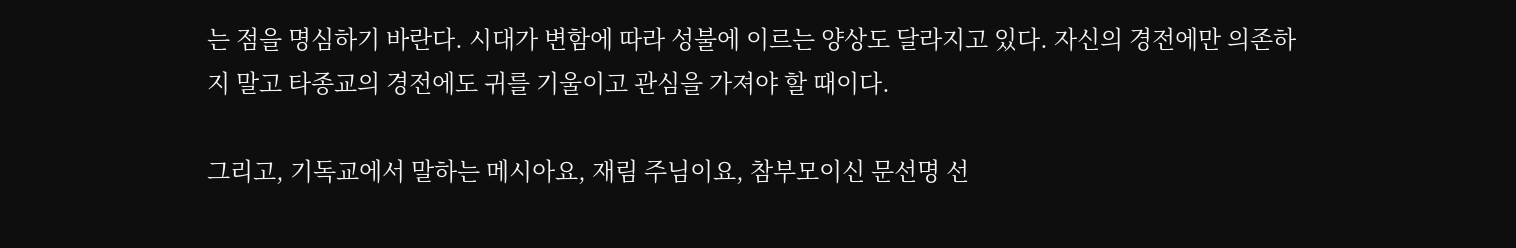는 점을 명심하기 바란다. 시대가 변함에 따라 성불에 이르는 양상도 달라지고 있다. 자신의 경전에만 의존하지 말고 타종교의 경전에도 귀를 기울이고 관심을 가져야 할 때이다.

그리고, 기독교에서 말하는 메시아요, 재림 주님이요, 참부모이신 문선명 선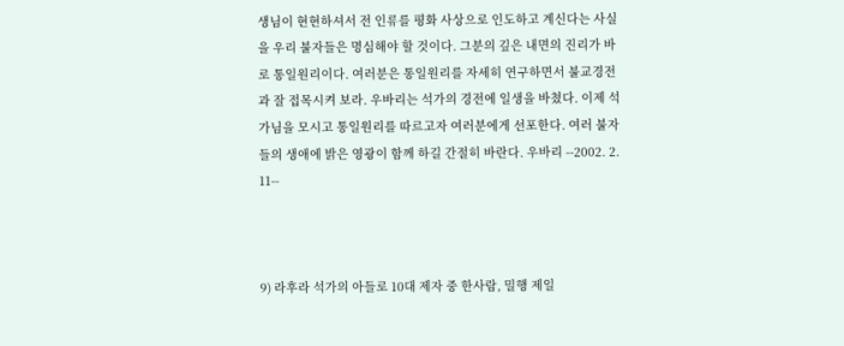생님이 현현하셔서 전 인류를 평화 사상으로 인도하고 계신다는 사실을 우리 불자들은 명심해야 할 것이다. 그분의 깊은 내면의 진리가 바로 통일원리이다. 여러분은 통일원리를 자세히 연구하면서 불교경전과 잘 접목시켜 보라. 우바리는 석가의 경전에 일생을 바쳤다. 이제 석가님을 모시고 통일원리를 따르고자 여러분에게 선포한다. 여러 불자들의 생애에 밝은 영광이 함께 하길 간절히 바란다. 우바리 --2002. 2. 11--



9) 라후라 석가의 아들로 10대 제자 중 한사람, 밀행 제일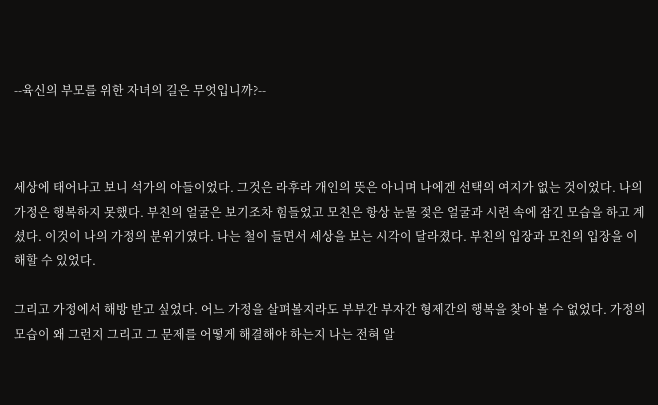--육신의 부모를 위한 자녀의 길은 무엇입니까?--



세상에 태어나고 보니 석가의 아들이었다. 그것은 라후라 개인의 뜻은 아니며 나에겐 선택의 여지가 없는 것이었다. 나의 가정은 행복하지 못했다. 부친의 얼굴은 보기조차 힘들었고 모친은 항상 눈물 젖은 얼굴과 시련 속에 잠긴 모습을 하고 계셨다. 이것이 나의 가정의 분위기였다. 나는 철이 들면서 세상을 보는 시각이 달라졌다. 부친의 입장과 모친의 입장을 이해할 수 있었다.

그리고 가정에서 해방 받고 싶었다. 어느 가정을 살펴볼지라도 부부간 부자간 형제간의 행복을 찾아 볼 수 없었다. 가정의 모습이 왜 그런지 그리고 그 문제를 어떻게 해결해야 하는지 나는 전혀 알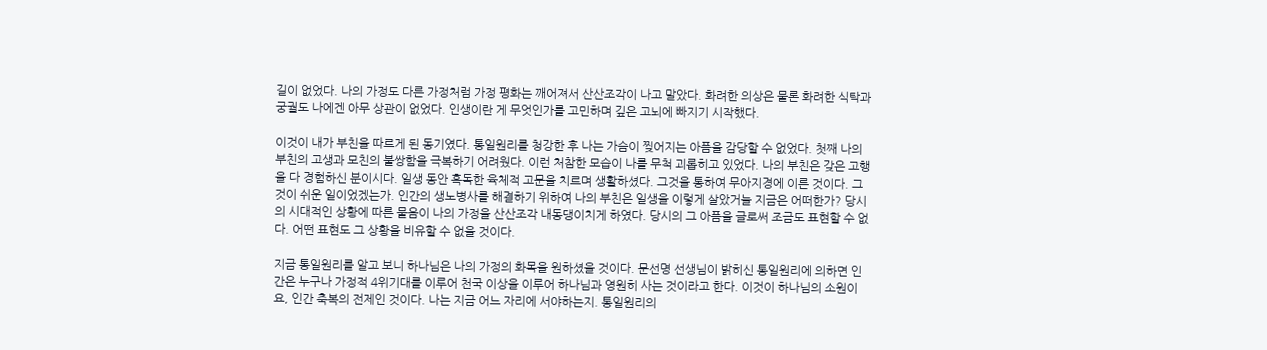길이 없었다. 나의 가정도 다른 가정처럼 가정 평화는 깨어져서 산산조각이 나고 말았다. 화려한 의상은 물론 화려한 식탁과 궁궐도 나에겐 아무 상관이 없었다. 인생이란 게 무엇인가를 고민하며 깊은 고뇌에 빠지기 시작했다.

이것이 내가 부친을 따르게 된 동기였다. 통일원리를 청강한 후 나는 가슴이 찢어지는 아픔을 감당할 수 없었다. 첫째 나의 부친의 고생과 모친의 불쌍함을 극복하기 어려웠다. 이런 처참한 모습이 나를 무척 괴롭히고 있었다. 나의 부친은 갖은 고행을 다 경험하신 분이시다. 일생 동안 혹독한 육체적 고문을 치르며 생활하셨다. 그것을 통하여 무아지경에 이른 것이다. 그것이 쉬운 일이었겠는가. 인간의 생노병사를 해결하기 위하여 나의 부친은 일생을 이렇게 살았거늘 지금은 어떠한가? 당시의 시대적인 상황에 따른 물음이 나의 가정을 산산조각 내동댕이치게 하였다. 당시의 그 아픔을 글로써 조금도 표현할 수 없다. 어떤 표현도 그 상황을 비유할 수 없을 것이다.

지금 통일원리를 알고 보니 하나님은 나의 가정의 화목을 원하셨을 것이다. 문선명 선생님이 밝히신 통일원리에 의하면 인간은 누구나 가정적 4위기대를 이루어 천국 이상을 이루어 하나님과 영원히 사는 것이라고 한다. 이것이 하나님의 소원이요, 인간 축복의 전제인 것이다. 나는 지금 어느 자리에 서야하는지. 통일원리의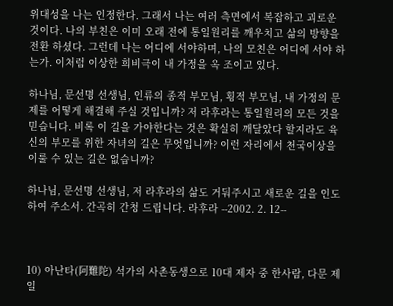위대성을 나는 인정한다. 그래서 나는 여러 측면에서 복잡하고 괴로운 것이다. 나의 부친은 이미 오래 전에 통일원리를 깨우치고 삶의 방향을 전환 하셨다. 그런데 나는 어디에 서야하며, 나의 모친은 어디에 서야 하는가. 이처럼 이상한 희비극이 내 가정을 옥 조이고 있다.

하나님, 문선명 선생님, 인류의 종적 부모님, 횡적 부모님, 내 가정의 문제를 어떻게 해결해 주실 것입니까? 저 라후라는 통일원리의 모든 것을 믿습니다. 비록 이 길을 가야한다는 것은 확실히 깨달았다 할지라도 육신의 부모를 위한 자녀의 길은 무엇입니까? 이런 자리에서 천국이상을 이룰 수 있는 길은 없습니까?

하나님, 문선명 선생님, 저 라후라의 삶도 거둬주시고 새로운 길을 인도하여 주소서. 간곡히 간청 드립니다. 라후라 --2002. 2. 12--



10) 아난타(阿難陀) 석가의 사촌동생으로 10대 제자 중 한사람, 다문 제일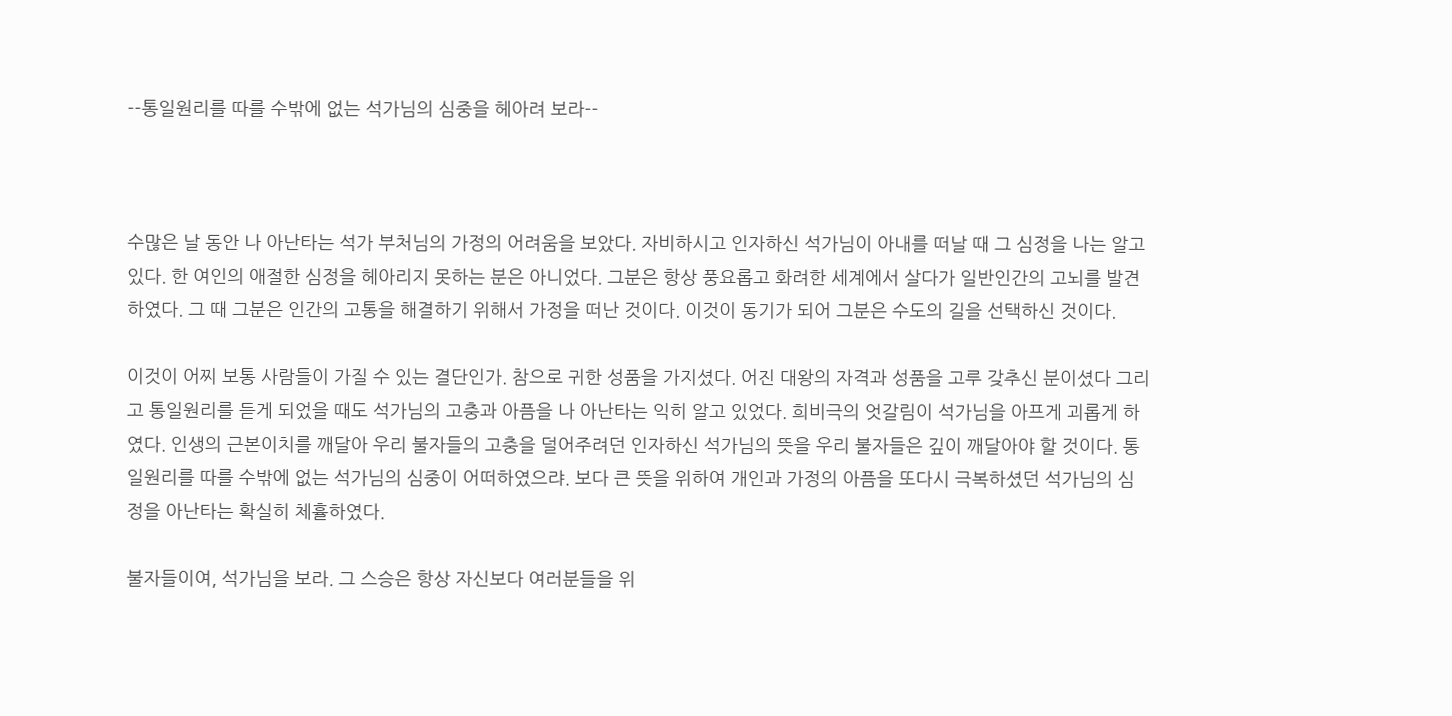--통일원리를 따를 수밖에 없는 석가님의 심중을 헤아려 보라--



수많은 날 동안 나 아난타는 석가 부처님의 가정의 어려움을 보았다. 자비하시고 인자하신 석가님이 아내를 떠날 때 그 심정을 나는 알고 있다. 한 여인의 애절한 심정을 헤아리지 못하는 분은 아니었다. 그분은 항상 풍요롭고 화려한 세계에서 살다가 일반인간의 고뇌를 발견하였다. 그 때 그분은 인간의 고통을 해결하기 위해서 가정을 떠난 것이다. 이것이 동기가 되어 그분은 수도의 길을 선택하신 것이다.

이것이 어찌 보통 사람들이 가질 수 있는 결단인가. 참으로 귀한 성품을 가지셨다. 어진 대왕의 자격과 성품을 고루 갖추신 분이셨다 그리고 통일원리를 듣게 되었을 때도 석가님의 고충과 아픔을 나 아난타는 익히 알고 있었다. 희비극의 엇갈림이 석가님을 아프게 괴롭게 하였다. 인생의 근본이치를 깨달아 우리 불자들의 고충을 덜어주려던 인자하신 석가님의 뜻을 우리 불자들은 깊이 깨달아야 할 것이다. 통일원리를 따를 수밖에 없는 석가님의 심중이 어떠하였으랴. 보다 큰 뜻을 위하여 개인과 가정의 아픔을 또다시 극복하셨던 석가님의 심정을 아난타는 확실히 체휼하였다.

불자들이여, 석가님을 보라. 그 스승은 항상 자신보다 여러분들을 위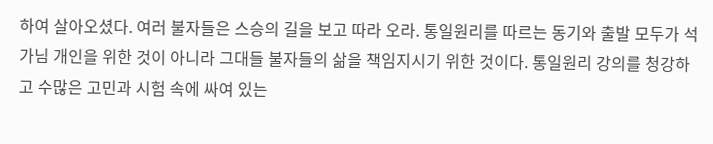하여 살아오셨다. 여러 불자들은 스승의 길을 보고 따라 오라. 통일원리를 따르는 동기와 출발 모두가 석가님 개인을 위한 것이 아니라 그대들 불자들의 삶을 책임지시기 위한 것이다. 통일원리 강의를 청강하고 수많은 고민과 시험 속에 싸여 있는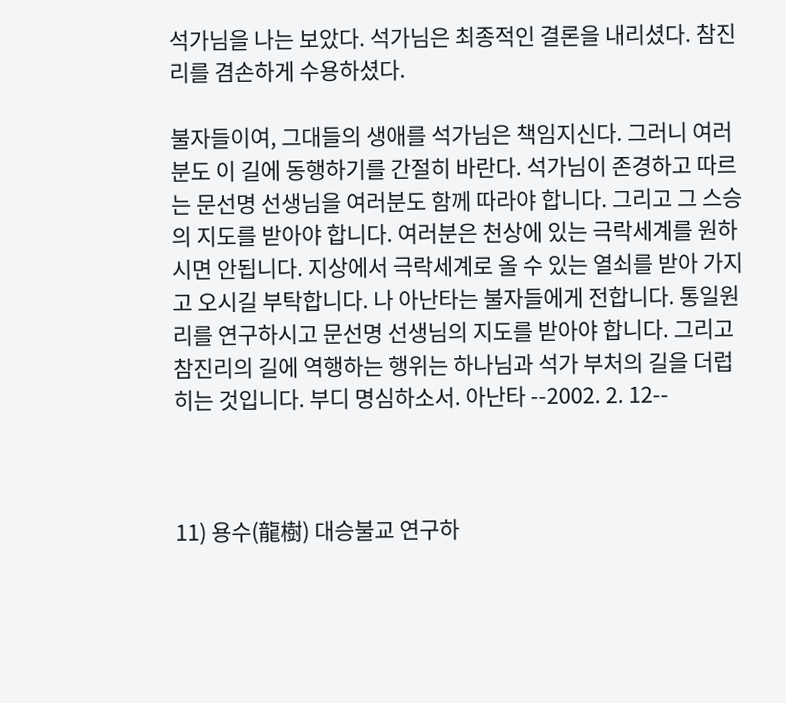석가님을 나는 보았다. 석가님은 최종적인 결론을 내리셨다. 참진리를 겸손하게 수용하셨다.

불자들이여, 그대들의 생애를 석가님은 책임지신다. 그러니 여러분도 이 길에 동행하기를 간절히 바란다. 석가님이 존경하고 따르는 문선명 선생님을 여러분도 함께 따라야 합니다. 그리고 그 스승의 지도를 받아야 합니다. 여러분은 천상에 있는 극락세계를 원하시면 안됩니다. 지상에서 극락세계로 올 수 있는 열쇠를 받아 가지고 오시길 부탁합니다. 나 아난타는 불자들에게 전합니다. 통일원리를 연구하시고 문선명 선생님의 지도를 받아야 합니다. 그리고 참진리의 길에 역행하는 행위는 하나님과 석가 부처의 길을 더럽히는 것입니다. 부디 명심하소서. 아난타 --2002. 2. 12--



11) 용수(龍樹) 대승불교 연구하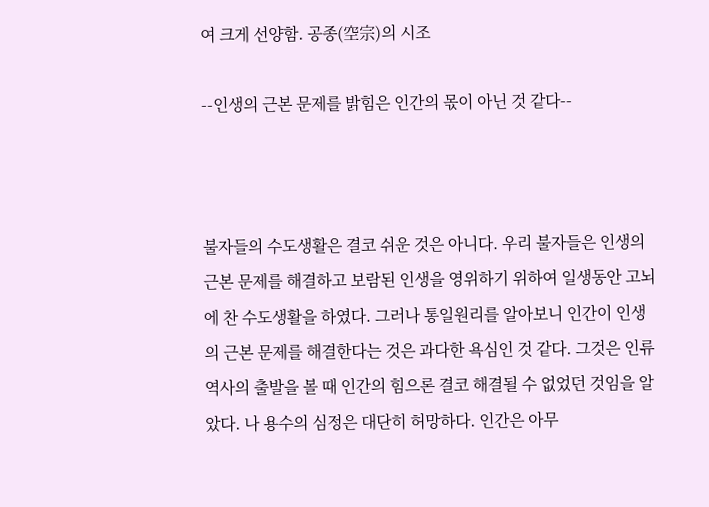여 크게 선양함. 공종(空宗)의 시조

--인생의 근본 문제를 밝힘은 인간의 몫이 아닌 것 같다--



불자들의 수도생활은 결코 쉬운 것은 아니다. 우리 불자들은 인생의 근본 문제를 해결하고 보람된 인생을 영위하기 위하여 일생동안 고뇌에 찬 수도생활을 하였다. 그러나 통일원리를 알아보니 인간이 인생의 근본 문제를 해결한다는 것은 과다한 욕심인 것 같다. 그것은 인류역사의 출발을 볼 때 인간의 힘으론 결코 해결될 수 없었던 것임을 알았다. 나 용수의 심정은 대단히 허망하다. 인간은 아무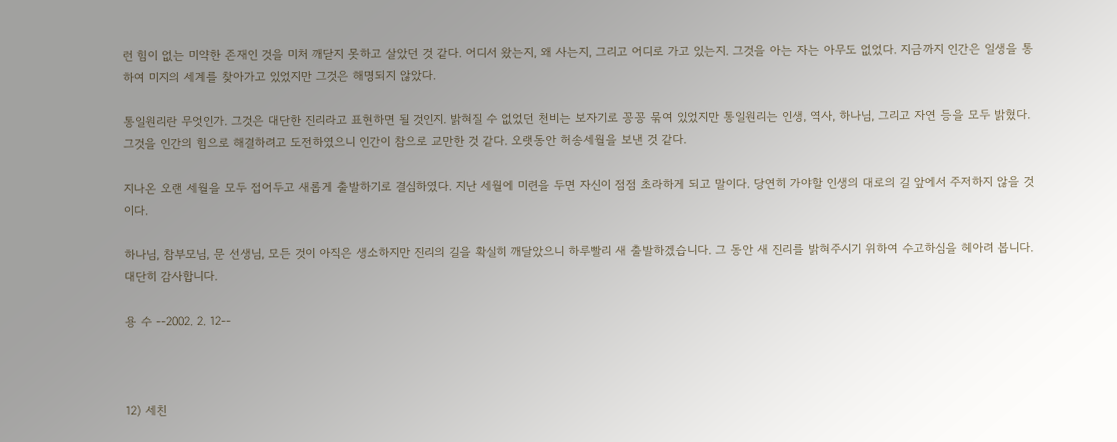런 힘이 없는 미약한 존재인 것을 미처 깨닫지 못하고 살았던 것 같다. 어디서 왔는지, 왜 사는지, 그리고 어디로 가고 있는지. 그것을 아는 자는 아무도 없었다. 지금까지 인간은 일생을 통하여 미지의 세계를 찾아가고 있었지만 그것은 해명되지 않았다.

통일원리란 무엇인가. 그것은 대단한 진리라고 표현하면 될 것인지. 밝혀질 수 없었던 천비는 보자기로 꽁꽁 묶여 있었지만 통일원리는 인생, 역사, 하나님, 그리고 자연 등을 모두 밝혔다. 그것을 인간의 힘으로 해결하려고 도전하였으니 인간이 참으로 교만한 것 같다. 오랫동안 허송세월을 보낸 것 같다.

지나온 오랜 세월을 모두 접어두고 새롭게 출발하기로 결심하였다. 지난 세월에 미련을 두면 자신이 점점 초라하게 되고 말이다. 당연히 가야할 인생의 대로의 길 앞에서 주저하지 않을 것이다.

하나님, 참부모님, 문 선생님, 모든 것이 아직은 생소하지만 진리의 길을 확실히 깨달았으니 하루빨리 새 출발하겠습니다. 그 동안 새 진리를 밝혀주시기 위하여 수고하심을 헤아려 봅니다. 대단히 감사합니다.

용 수 --2002. 2. 12--



12) 세친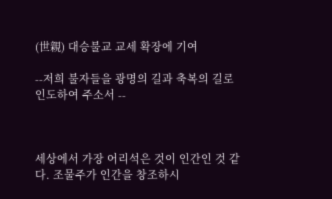(世親) 대승불교 교세 확장에 기여

--저희 불자들을 광명의 길과 축복의 길로 인도하여 주소서 --



세상에서 가장 어리석은 것이 인간인 것 같다. 조물주가 인간을 창조하시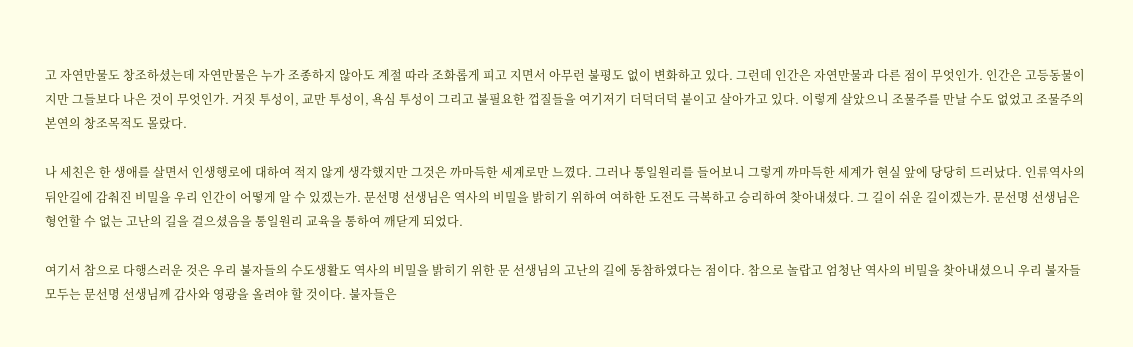고 자연만물도 창조하셨는데 자연만물은 누가 조종하지 않아도 계절 따라 조화롭게 피고 지면서 아무런 불평도 없이 변화하고 있다. 그런데 인간은 자연만물과 다른 점이 무엇인가. 인간은 고등동물이지만 그들보다 나은 것이 무엇인가. 거짓 투성이, 교만 투성이, 욕심 투성이 그리고 불필요한 껍질들을 여기저기 더덕더덕 붙이고 살아가고 있다. 이렇게 살았으니 조물주를 만날 수도 없었고 조물주의 본연의 창조목적도 몰랐다.

나 세친은 한 생애를 살면서 인생행로에 대하여 적지 않게 생각했지만 그것은 까마득한 세계로만 느꼈다. 그러나 통일원리를 들어보니 그렇게 까마득한 세계가 현실 앞에 당당히 드러났다. 인류역사의 뒤안길에 감춰진 비밀을 우리 인간이 어떻게 알 수 있겠는가. 문선명 선생님은 역사의 비밀을 밝히기 위하여 여하한 도전도 극복하고 승리하여 찾아내셨다. 그 길이 쉬운 길이겠는가. 문선명 선생님은 형언할 수 없는 고난의 길을 걸으셨음을 통일원리 교육을 통하여 깨닫게 되었다.

여기서 참으로 다행스러운 것은 우리 불자들의 수도생활도 역사의 비밀을 밝히기 위한 문 선생님의 고난의 길에 동참하였다는 점이다. 참으로 놀랍고 엄청난 역사의 비밀을 찾아내셨으니 우리 불자들 모두는 문선명 선생님께 감사와 영광을 올려야 할 것이다. 불자들은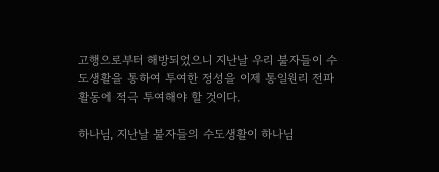고행으로부터 해방되었으니 지난날 우리 불자들이 수도생활을 통하여 투여한 정성을 이제 통일원리 전파활동에 적극 투여해야 할 것이다.

하나님, 지난날 불자들의 수도생활이 하나님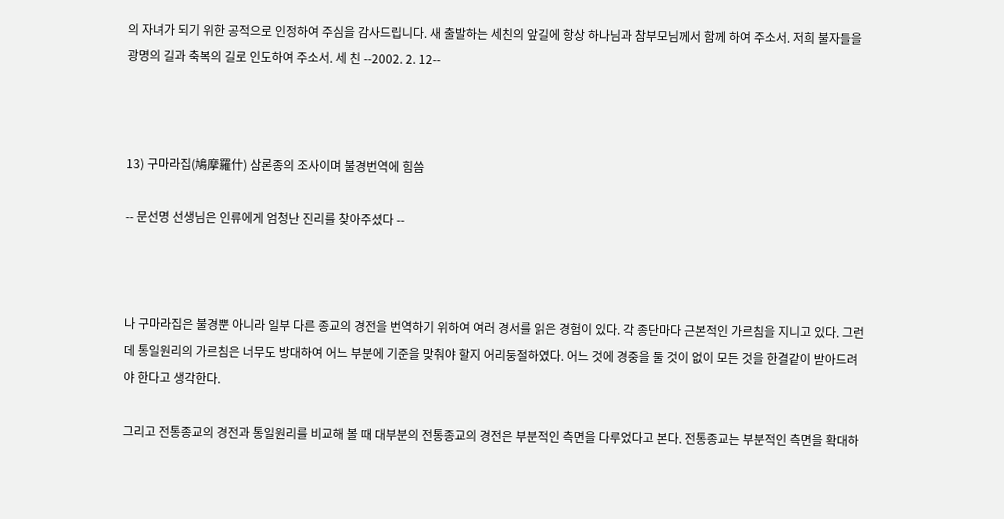의 자녀가 되기 위한 공적으로 인정하여 주심을 감사드립니다. 새 출발하는 세친의 앞길에 항상 하나님과 참부모님께서 함께 하여 주소서. 저희 불자들을 광명의 길과 축복의 길로 인도하여 주소서. 세 친 --2002. 2. 12--



13) 구마라집(鳩摩羅什) 삼론종의 조사이며 불경번역에 힘씀

-- 문선명 선생님은 인류에게 엄청난 진리를 찾아주셨다 --



나 구마라집은 불경뿐 아니라 일부 다른 종교의 경전을 번역하기 위하여 여러 경서를 읽은 경험이 있다. 각 종단마다 근본적인 가르침을 지니고 있다. 그런데 통일원리의 가르침은 너무도 방대하여 어느 부분에 기준을 맞춰야 할지 어리둥절하였다. 어느 것에 경중을 둘 것이 없이 모든 것을 한결같이 받아드려야 한다고 생각한다.

그리고 전통종교의 경전과 통일원리를 비교해 볼 때 대부분의 전통종교의 경전은 부분적인 측면을 다루었다고 본다. 전통종교는 부분적인 측면을 확대하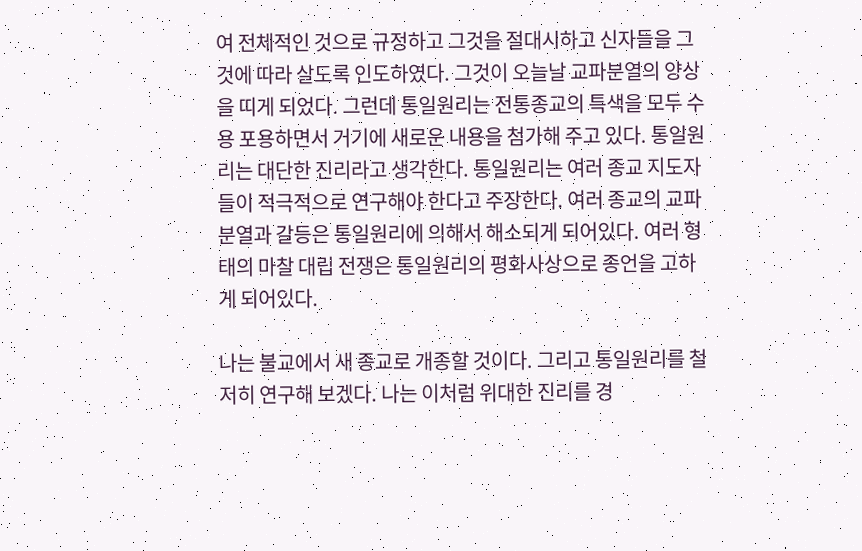여 전체적인 것으로 규정하고 그것을 절대시하고 신자들을 그것에 따라 살도록 인도하였다. 그것이 오늘날 교파분열의 양상을 띠게 되었다. 그런데 통일원리는 전통종교의 특색을 모두 수용 포용하면서 거기에 새로운 내용을 첨가해 주고 있다. 통일원리는 대단한 진리라고 생각한다. 통일원리는 여러 종교 지도자들이 적극적으로 연구해야 한다고 주장한다. 여러 종교의 교파 분열과 갈등은 통일원리에 의해서 해소되게 되어있다. 여러 형태의 마찰 대립 전쟁은 통일원리의 평화사상으로 종언을 고하게 되어있다.

나는 불교에서 새 종교로 개종할 것이다. 그리고 통일원리를 철저히 연구해 보겠다. 나는 이처럼 위대한 진리를 경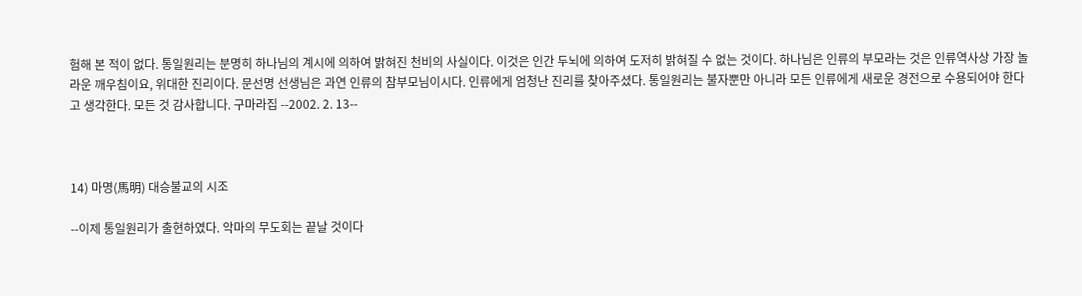험해 본 적이 없다. 통일원리는 분명히 하나님의 계시에 의하여 밝혀진 천비의 사실이다. 이것은 인간 두뇌에 의하여 도저히 밝혀질 수 없는 것이다. 하나님은 인류의 부모라는 것은 인류역사상 가장 놀라운 깨우침이요, 위대한 진리이다. 문선명 선생님은 과연 인류의 참부모님이시다. 인류에게 엄청난 진리를 찾아주셨다. 통일원리는 불자뿐만 아니라 모든 인류에게 새로운 경전으로 수용되어야 한다고 생각한다. 모든 것 감사합니다. 구마라집 --2002. 2. 13--



14) 마명(馬明) 대승불교의 시조

--이제 통일원리가 출현하였다. 악마의 무도회는 끝날 것이다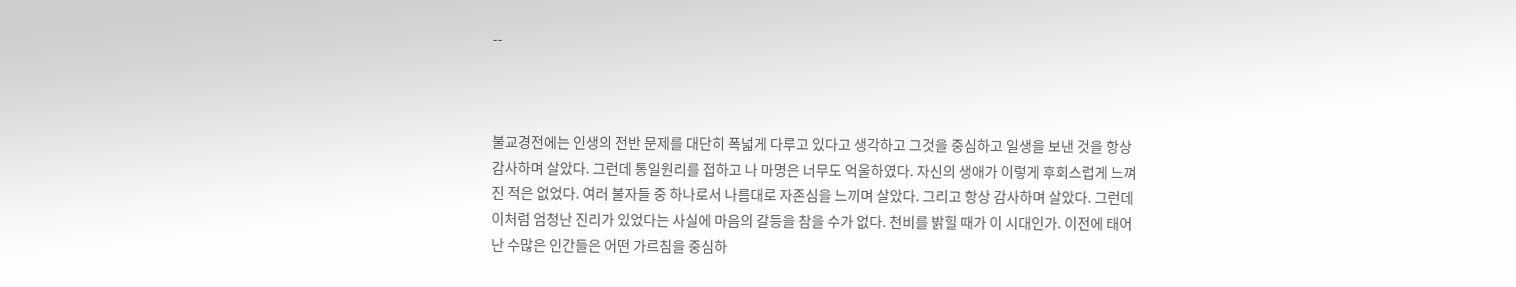--



불교경전에는 인생의 전반 문제를 대단히 폭넓게 다루고 있다고 생각하고 그것을 중심하고 일생을 보낸 것을 항상 감사하며 살았다. 그런데 통일원리를 접하고 나 마명은 너무도 억울하였다. 자신의 생애가 이렇게 후회스럽게 느껴진 적은 없었다. 여러 불자들 중 하나로서 나름대로 자존심을 느끼며 살았다. 그리고 항상 감사하며 살았다. 그런데 이처럼 엄청난 진리가 있었다는 사실에 마음의 갈등을 참을 수가 없다. 천비를 밝힐 때가 이 시대인가. 이전에 태어난 수많은 인간들은 어떤 가르침을 중심하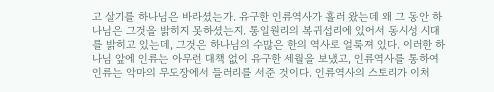고 살기를 하나님은 바라셨는가. 유구한 인류역사가 흘러 왔는데 왜 그 동안 하나님은 그것을 밝히지 못하셨는지. 통일원리의 복귀섭리에 있어서 동시성 시대를 밝히고 있는데, 그것은 하나님의 수많은 한의 역사로 얼룩져 있다. 이러한 하나님 앞에 인류는 아무런 대책 없이 유구한 세월을 보냈고, 인류역사를 통하여 인류는 악마의 무도장에서 들러리를 서준 것이다. 인류역사의 스토리가 이처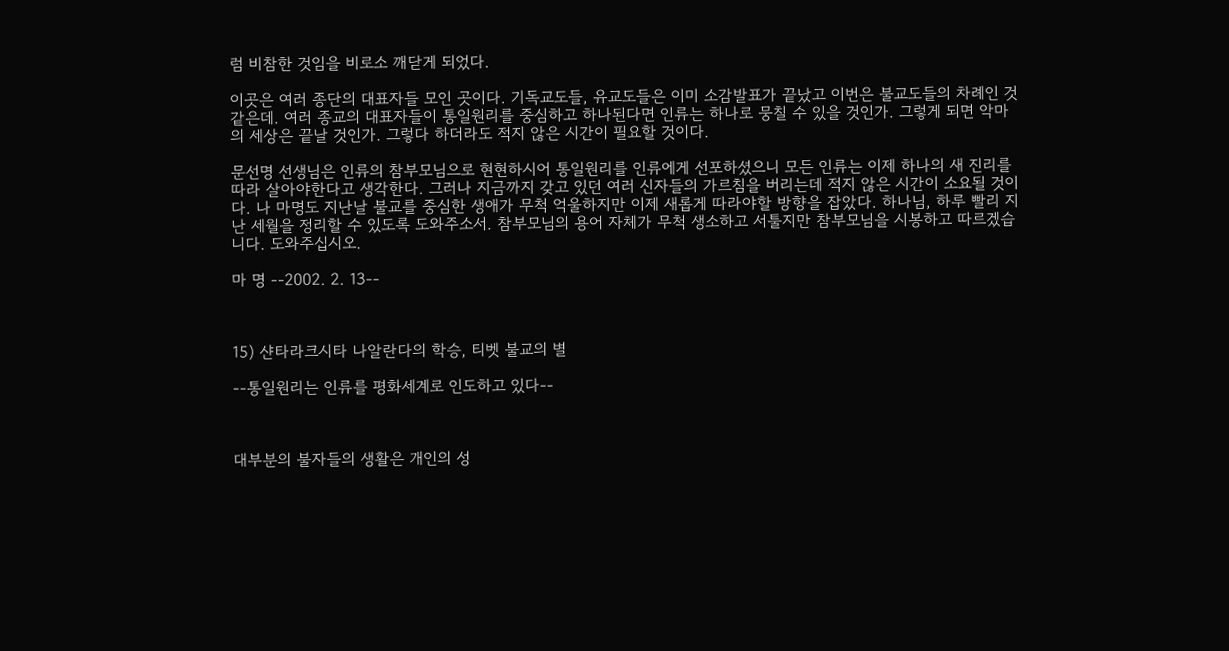럼 비참한 것임을 비로소 깨닫게 되었다.

이곳은 여러 종단의 대표자들 모인 곳이다. 기독교도들, 유교도들은 이미 소감발표가 끝났고 이번은 불교도들의 차례인 것 같은데. 여러 종교의 대표자들이 통일원리를 중심하고 하나된다면 인류는 하나로 뭉칠 수 있을 것인가. 그렇게 되면 악마의 세상은 끝날 것인가. 그렇다 하더라도 적지 않은 시간이 필요할 것이다.

문선명 선생님은 인류의 참부모님으로 현현하시어 통일원리를 인류에게 선포하셨으니 모든 인류는 이제 하나의 새 진리를 따라 살아야한다고 생각한다. 그러나 지금까지 갖고 있던 여러 신자들의 가르침을 버리는데 적지 않은 시간이 소요될 것이다. 나 마명도 지난날 불교를 중심한 생애가 무척 억울하지만 이제 새롭게 따라야할 방향을 잡았다. 하나님, 하루 빨리 지난 세월을 정리할 수 있도록 도와주소서. 참부모님의 용어 자체가 무척 생소하고 서툴지만 참부모님을 시봉하고 따르겠습니다. 도와주십시오.

마 명 --2002. 2. 13--



15) 샨타라크시타 나알란다의 학승, 티벳 불교의 별

--통일원리는 인류를 평화세계로 인도하고 있다--



대부분의 불자들의 생활은 개인의 성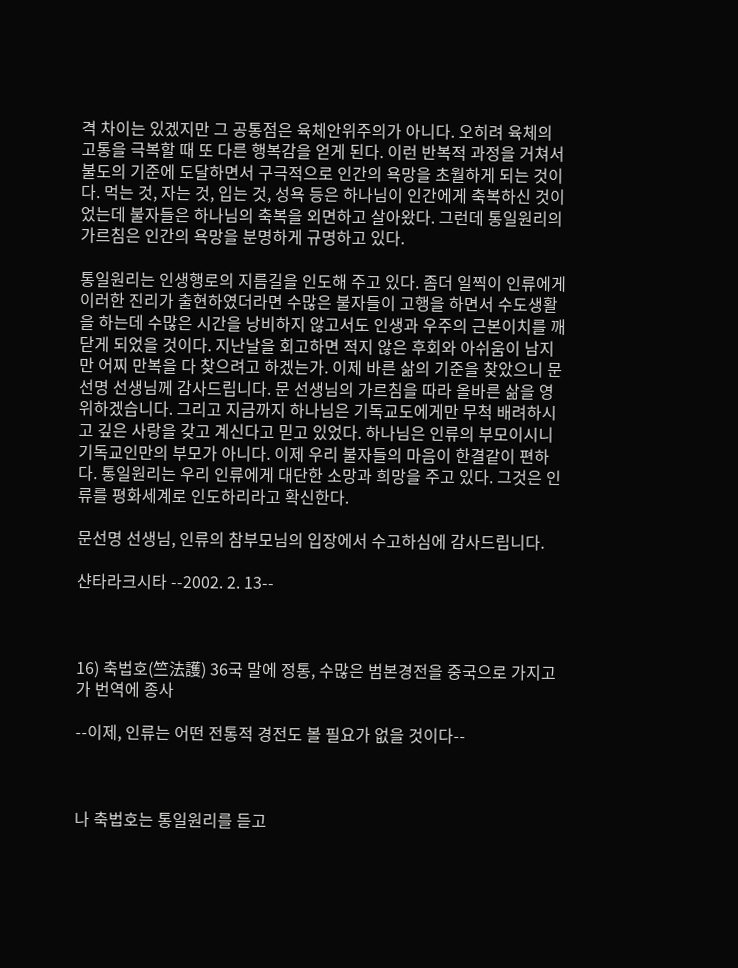격 차이는 있겠지만 그 공통점은 육체안위주의가 아니다. 오히려 육체의 고통을 극복할 때 또 다른 행복감을 얻게 된다. 이런 반복적 과정을 거쳐서 불도의 기준에 도달하면서 구극적으로 인간의 욕망을 초월하게 되는 것이다. 먹는 것, 자는 것, 입는 것, 성욕 등은 하나님이 인간에게 축복하신 것이었는데 불자들은 하나님의 축복을 외면하고 살아왔다. 그런데 통일원리의 가르침은 인간의 욕망을 분명하게 규명하고 있다.

통일원리는 인생행로의 지름길을 인도해 주고 있다. 좀더 일찍이 인류에게 이러한 진리가 출현하였더라면 수많은 불자들이 고행을 하면서 수도생활을 하는데 수많은 시간을 낭비하지 않고서도 인생과 우주의 근본이치를 깨닫게 되었을 것이다. 지난날을 회고하면 적지 않은 후회와 아쉬움이 남지만 어찌 만복을 다 찾으려고 하겠는가. 이제 바른 삶의 기준을 찾았으니 문선명 선생님께 감사드립니다. 문 선생님의 가르침을 따라 올바른 삶을 영위하겠습니다. 그리고 지금까지 하나님은 기독교도에게만 무척 배려하시고 깊은 사랑을 갖고 계신다고 믿고 있었다. 하나님은 인류의 부모이시니 기독교인만의 부모가 아니다. 이제 우리 불자들의 마음이 한결같이 편하다. 통일원리는 우리 인류에게 대단한 소망과 희망을 주고 있다. 그것은 인류를 평화세계로 인도하리라고 확신한다.

문선명 선생님, 인류의 참부모님의 입장에서 수고하심에 감사드립니다.

샨타라크시타 --2002. 2. 13--



16) 축법호(竺法護) 36국 말에 정통, 수많은 범본경전을 중국으로 가지고 가 번역에 종사

--이제, 인류는 어떤 전통적 경전도 볼 필요가 없을 것이다--



나 축법호는 통일원리를 듣고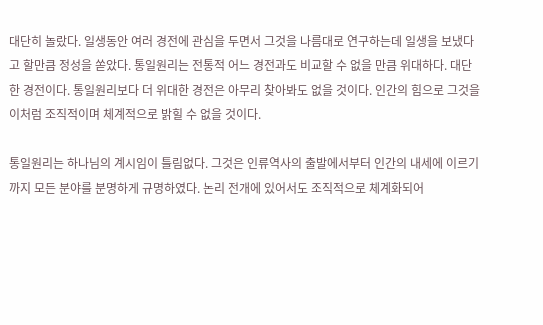대단히 놀랐다. 일생동안 여러 경전에 관심을 두면서 그것을 나름대로 연구하는데 일생을 보냈다고 할만큼 정성을 쏟았다. 통일원리는 전통적 어느 경전과도 비교할 수 없을 만큼 위대하다. 대단한 경전이다. 통일원리보다 더 위대한 경전은 아무리 찾아봐도 없을 것이다. 인간의 힘으로 그것을 이처럼 조직적이며 체계적으로 밝힐 수 없을 것이다.

통일원리는 하나님의 계시임이 틀림없다. 그것은 인류역사의 출발에서부터 인간의 내세에 이르기까지 모든 분야를 분명하게 규명하였다. 논리 전개에 있어서도 조직적으로 체계화되어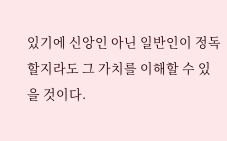있기에 신앙인 아닌 일반인이 정독할지라도 그 가치를 이해할 수 있을 것이다.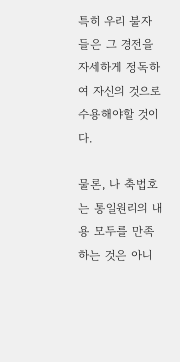특히 우리 불자들은 그 경전을 자세하게 정독하여 자신의 것으로 수용해야할 것이다.

물론, 나 축법호는 통일원리의 내용 모두를 만족하는 것은 아니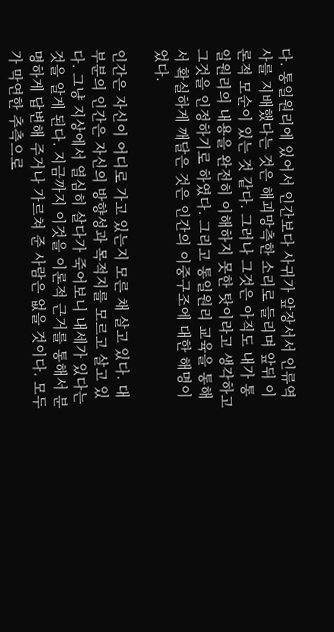다. 통일원리에 있어서 인간보다 사귀가 앞장서서 인류역사를 지배했다는 것은 해괴망측한 소리로 들리며 앞뒤 이론적 모순이 있는 것 같다. 그러나 그것은 아직도 내가 통일원리의 내용을 완전히 이해하지 못한 탓이라고 생각하고 그것을 인정하기로 하였다. 그리고 통일원리 교육을 통해서 확실하게 깨달은 것은 인간의 이중구조에 대한 해명이었다.

인간은 자신이 어디로 가고 있는지 모른 채 살고 있다. 대부분의 인간은 자신의 방향성과 목적지를 모르고 살고 있다. 그냥 지상에서 열심히 살다가 죽어보니 내세가 있다는 것을 알게 된다. 지금까지 이것을 이론적 근거를 통해서 분명하게 답변해 주거나 가르쳐 준 사람은 없을 것이다. 모두가 막연한 추측으로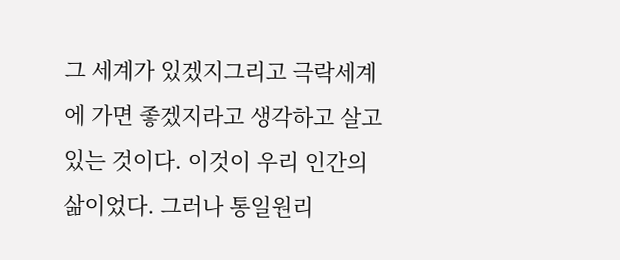그 세계가 있겠지그리고 극락세계에 가면 좋겠지라고 생각하고 살고 있는 것이다. 이것이 우리 인간의 삶이었다. 그러나 통일원리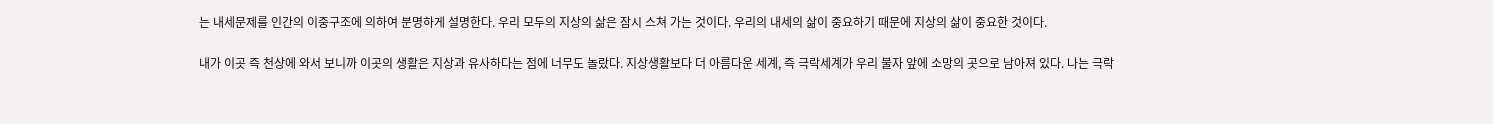는 내세문제를 인간의 이중구조에 의하여 분명하게 설명한다. 우리 모두의 지상의 삶은 잠시 스쳐 가는 것이다. 우리의 내세의 삶이 중요하기 때문에 지상의 삶이 중요한 것이다.

내가 이곳 즉 천상에 와서 보니까 이곳의 생활은 지상과 유사하다는 점에 너무도 놀랐다. 지상생활보다 더 아름다운 세계, 즉 극락세계가 우리 불자 앞에 소망의 곳으로 남아져 있다. 나는 극락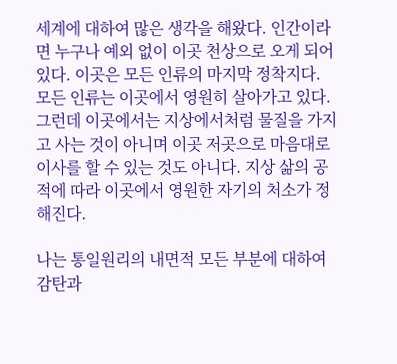세계에 대하여 많은 생각을 해왔다. 인간이라면 누구나 예외 없이 이곳 천상으로 오게 되어 있다. 이곳은 모든 인류의 마지막 정착지다. 모든 인류는 이곳에서 영원히 살아가고 있다. 그런데 이곳에서는 지상에서처럼 물질을 가지고 사는 것이 아니며 이곳 저곳으로 마음대로 이사를 할 수 있는 것도 아니다. 지상 삶의 공적에 따라 이곳에서 영원한 자기의 처소가 정해진다.

나는 통일원리의 내면적 모든 부분에 대하여 감탄과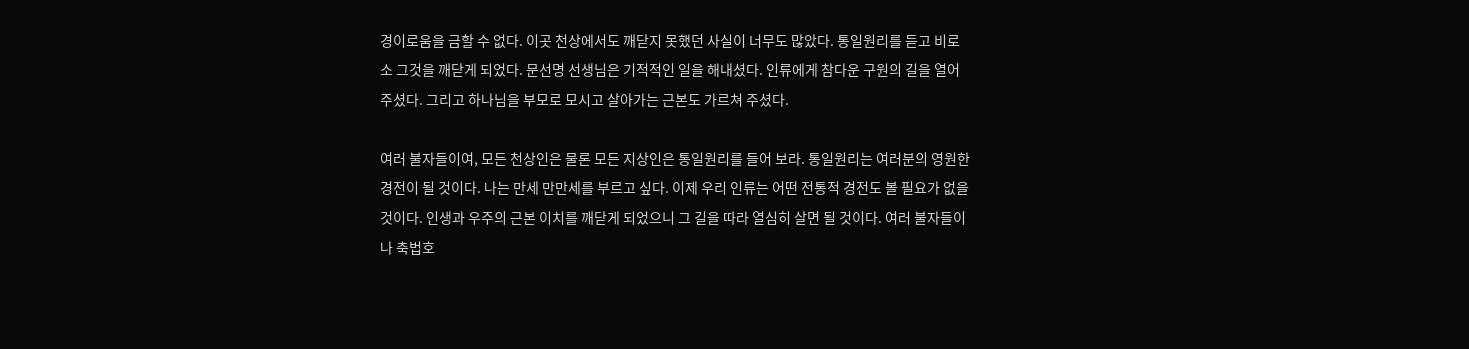경이로움을 금할 수 없다. 이곳 천상에서도 깨닫지 못했던 사실이 너무도 많았다. 통일원리를 듣고 비로소 그것을 깨닫게 되었다. 문선명 선생님은 기적적인 일을 해내셨다. 인류에게 참다운 구원의 길을 열어주셨다. 그리고 하나님을 부모로 모시고 살아가는 근본도 가르쳐 주셨다.

여러 불자들이여, 모든 천상인은 물론 모든 지상인은 통일원리를 들어 보라. 통일원리는 여러분의 영원한 경전이 될 것이다. 나는 만세 만만세를 부르고 싶다. 이제 우리 인류는 어떤 전통적 경전도 볼 필요가 없을 것이다. 인생과 우주의 근본 이치를 깨닫게 되었으니 그 길을 따라 열심히 살면 될 것이다. 여러 불자들이 나 축법호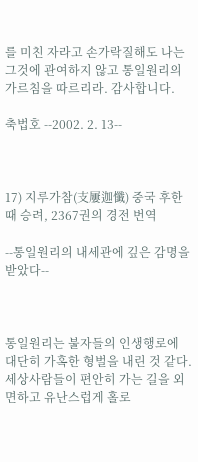를 미친 자라고 손가락질해도 나는 그것에 관여하지 않고 통일원리의 가르침을 따르리라. 감사합니다.

축법호 --2002. 2. 13--



17) 지루가참(支屢迦懺) 중국 후한 때 승려, 2367권의 경전 번역

--통일원리의 내세관에 깊은 감명을 받았다--



통일원리는 불자들의 인생행로에 대단히 가혹한 형벌을 내린 것 같다. 세상사람들이 편안히 가는 길을 외면하고 유난스럽게 홀로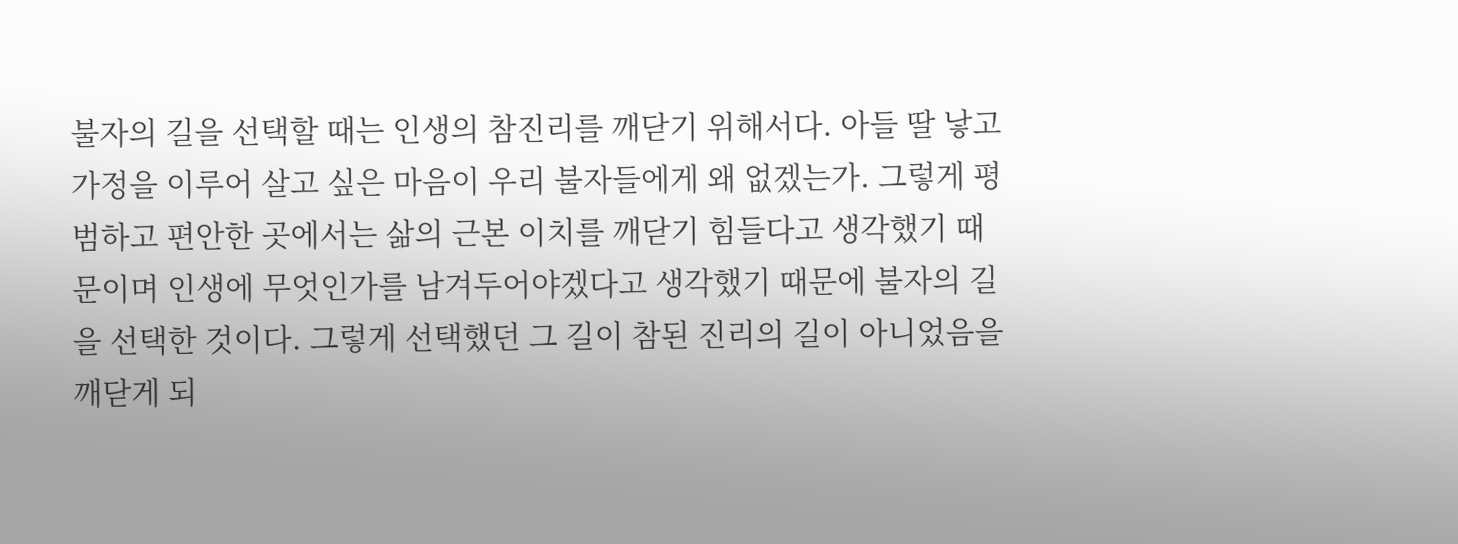불자의 길을 선택할 때는 인생의 참진리를 깨닫기 위해서다. 아들 딸 낳고 가정을 이루어 살고 싶은 마음이 우리 불자들에게 왜 없겠는가. 그렇게 평범하고 편안한 곳에서는 삶의 근본 이치를 깨닫기 힘들다고 생각했기 때문이며 인생에 무엇인가를 남겨두어야겠다고 생각했기 때문에 불자의 길을 선택한 것이다. 그렇게 선택했던 그 길이 참된 진리의 길이 아니었음을 깨닫게 되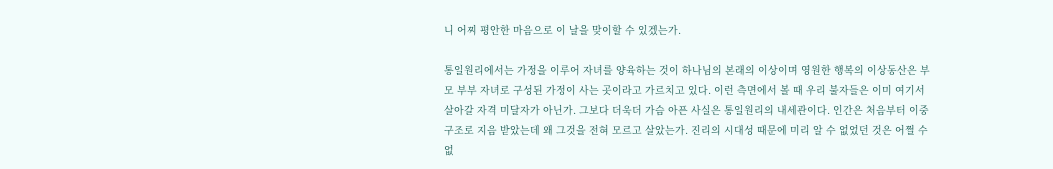니 어찌 평안한 마음으로 이 날을 맞이할 수 있겠는가.

통일원리에서는 가정을 이루어 자녀를 양육하는 것이 하나님의 본래의 이상이며 영원한 행복의 이상동산은 부모 부부 자녀로 구성된 가정이 사는 곳이라고 가르치고 있다. 이런 측면에서 볼 때 우리 불자들은 이미 여기서 살아갈 자격 미달자가 아닌가. 그보다 더욱더 가슴 아픈 사실은 통일원리의 내세관이다. 인간은 처음부터 이중구조로 지음 받았는데 왜 그것을 전혀 모르고 살았는가. 진리의 시대성 때문에 미리 알 수 없었던 것은 어쩔 수 없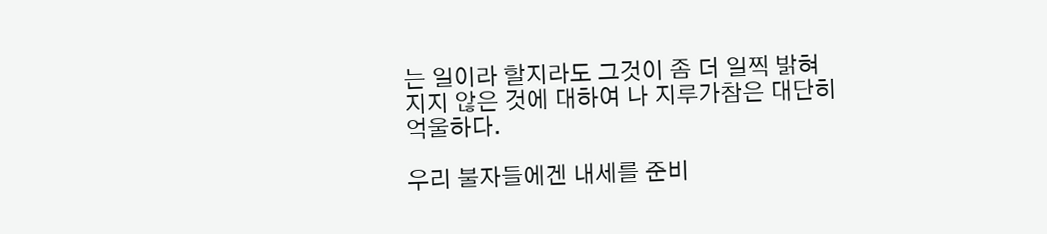는 일이라 할지라도 그것이 좀 더 일찍 밝혀지지 않은 것에 대하여 나 지루가참은 대단히 억울하다.

우리 불자들에겐 내세를 준비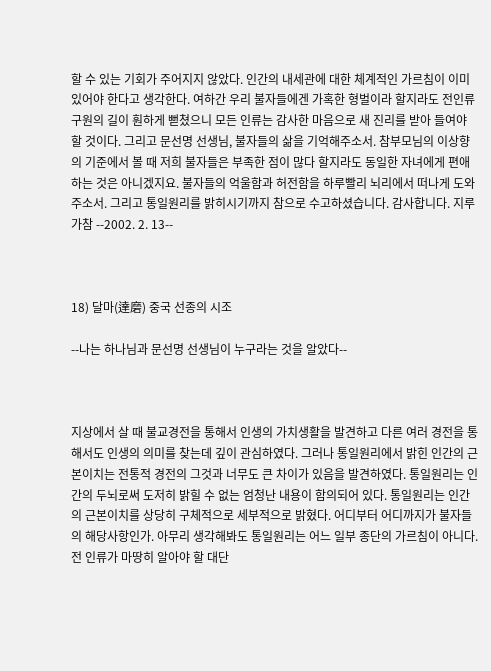할 수 있는 기회가 주어지지 않았다. 인간의 내세관에 대한 체계적인 가르침이 이미 있어야 한다고 생각한다. 여하간 우리 불자들에겐 가혹한 형벌이라 할지라도 전인류 구원의 길이 훤하게 뻗쳤으니 모든 인류는 감사한 마음으로 새 진리를 받아 들여야 할 것이다. 그리고 문선명 선생님, 불자들의 삶을 기억해주소서. 참부모님의 이상향의 기준에서 볼 때 저희 불자들은 부족한 점이 많다 할지라도 동일한 자녀에게 편애하는 것은 아니겠지요. 불자들의 억울함과 허전함을 하루빨리 뇌리에서 떠나게 도와주소서. 그리고 통일원리를 밝히시기까지 참으로 수고하셨습니다. 감사합니다. 지루가참 --2002. 2. 13--



18) 달마(達磨) 중국 선종의 시조

--나는 하나님과 문선명 선생님이 누구라는 것을 알았다--



지상에서 살 때 불교경전을 통해서 인생의 가치생활을 발견하고 다른 여러 경전을 통해서도 인생의 의미를 찾는데 깊이 관심하였다. 그러나 통일원리에서 밝힌 인간의 근본이치는 전통적 경전의 그것과 너무도 큰 차이가 있음을 발견하였다. 통일원리는 인간의 두뇌로써 도저히 밝힐 수 없는 엄청난 내용이 함의되어 있다. 통일원리는 인간의 근본이치를 상당히 구체적으로 세부적으로 밝혔다. 어디부터 어디까지가 불자들의 해당사항인가. 아무리 생각해봐도 통일원리는 어느 일부 종단의 가르침이 아니다. 전 인류가 마땅히 알아야 할 대단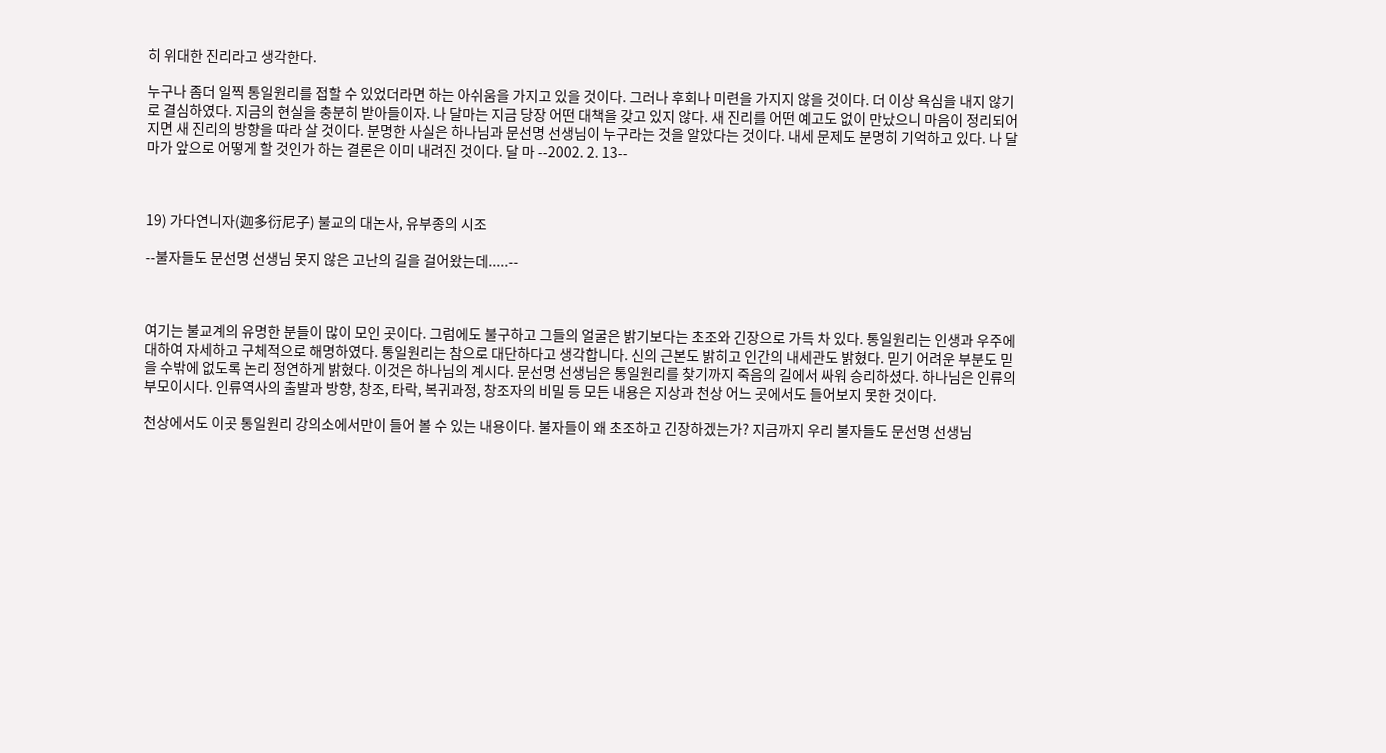히 위대한 진리라고 생각한다.

누구나 좀더 일찍 통일원리를 접할 수 있었더라면 하는 아쉬움을 가지고 있을 것이다. 그러나 후회나 미련을 가지지 않을 것이다. 더 이상 욕심을 내지 않기로 결심하였다. 지금의 현실을 충분히 받아들이자. 나 달마는 지금 당장 어떤 대책을 갖고 있지 않다. 새 진리를 어떤 예고도 없이 만났으니 마음이 정리되어지면 새 진리의 방향을 따라 살 것이다. 분명한 사실은 하나님과 문선명 선생님이 누구라는 것을 알았다는 것이다. 내세 문제도 분명히 기억하고 있다. 나 달마가 앞으로 어떻게 할 것인가 하는 결론은 이미 내려진 것이다. 달 마 --2002. 2. 13--



19) 가다연니자(迦多衍尼子) 불교의 대논사, 유부종의 시조

--불자들도 문선명 선생님 못지 않은 고난의 길을 걸어왔는데.....--



여기는 불교계의 유명한 분들이 많이 모인 곳이다. 그럼에도 불구하고 그들의 얼굴은 밝기보다는 초조와 긴장으로 가득 차 있다. 통일원리는 인생과 우주에 대하여 자세하고 구체적으로 해명하였다. 통일원리는 참으로 대단하다고 생각합니다. 신의 근본도 밝히고 인간의 내세관도 밝혔다. 믿기 어려운 부분도 믿을 수밖에 없도록 논리 정연하게 밝혔다. 이것은 하나님의 계시다. 문선명 선생님은 통일원리를 찾기까지 죽음의 길에서 싸워 승리하셨다. 하나님은 인류의 부모이시다. 인류역사의 출발과 방향, 창조, 타락, 복귀과정, 창조자의 비밀 등 모든 내용은 지상과 천상 어느 곳에서도 들어보지 못한 것이다.

천상에서도 이곳 통일원리 강의소에서만이 들어 볼 수 있는 내용이다. 불자들이 왜 초조하고 긴장하겠는가? 지금까지 우리 불자들도 문선명 선생님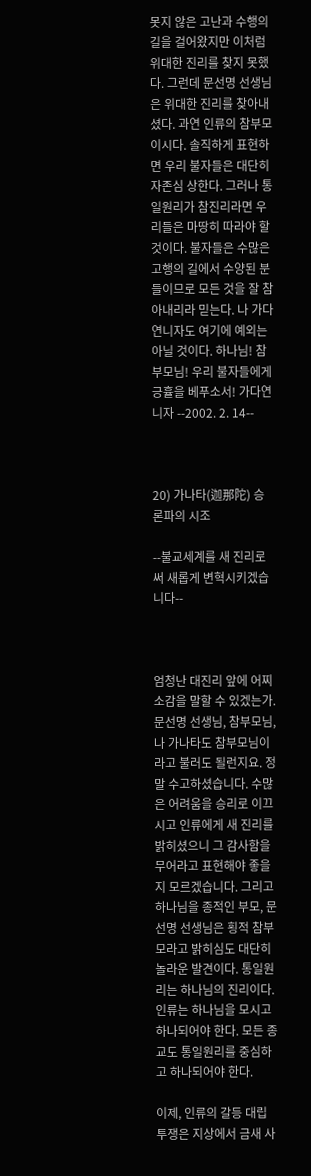못지 않은 고난과 수행의 길을 걸어왔지만 이처럼 위대한 진리를 찾지 못했다. 그런데 문선명 선생님은 위대한 진리를 찾아내셨다. 과연 인류의 참부모이시다. 솔직하게 표현하면 우리 불자들은 대단히 자존심 상한다. 그러나 통일원리가 참진리라면 우리들은 마땅히 따라야 할 것이다. 불자들은 수많은 고행의 길에서 수양된 분들이므로 모든 것을 잘 참아내리라 믿는다. 나 가다연니자도 여기에 예외는 아닐 것이다. 하나님! 참부모님! 우리 불자들에게 긍휼을 베푸소서! 가다연니자 --2002. 2. 14--



20) 가나타(迦那陀) 승론파의 시조

--불교세계를 새 진리로써 새롭게 변혁시키겠습니다--



엄청난 대진리 앞에 어찌 소감을 말할 수 있겠는가. 문선명 선생님, 참부모님, 나 가나타도 참부모님이라고 불러도 될런지요. 정말 수고하셨습니다. 수많은 어려움을 승리로 이끄시고 인류에게 새 진리를 밝히셨으니 그 감사함을 무어라고 표현해야 좋을지 모르겠습니다. 그리고 하나님을 종적인 부모, 문선명 선생님은 횡적 참부모라고 밝히심도 대단히 놀라운 발견이다. 통일원리는 하나님의 진리이다. 인류는 하나님을 모시고 하나되어야 한다. 모든 종교도 통일원리를 중심하고 하나되어야 한다.

이제, 인류의 갈등 대립 투쟁은 지상에서 금새 사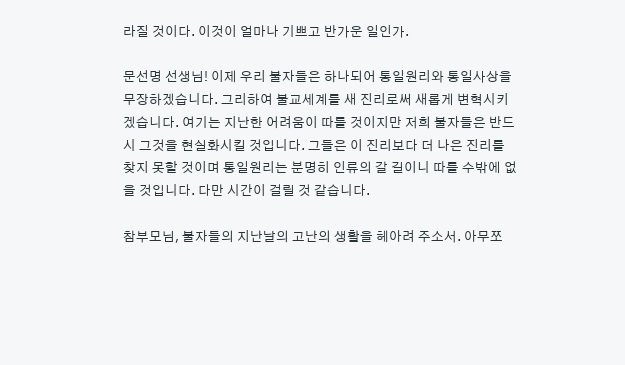라질 것이다. 이것이 얼마나 기쁘고 반가운 일인가.

문선명 선생님! 이제 우리 불자들은 하나되어 통일원리와 통일사상을 무장하겠습니다. 그리하여 불교세계를 새 진리로써 새롭게 변혁시키겠습니다. 여기는 지난한 어려움이 따를 것이지만 저희 불자들은 반드시 그것을 현실화시킬 것입니다. 그들은 이 진리보다 더 나은 진리를 찾지 못할 것이며 통일원리는 분명히 인류의 갈 길이니 따를 수밖에 없을 것입니다. 다만 시간이 걸릴 것 같습니다.

참부모님, 불자들의 지난날의 고난의 생활을 헤아려 주소서. 아무쪼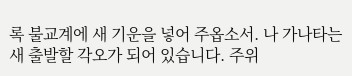록 불교계에 새 기운을 넣어 주옵소서. 나 가나타는 새 출발할 각오가 되어 있습니다. 주위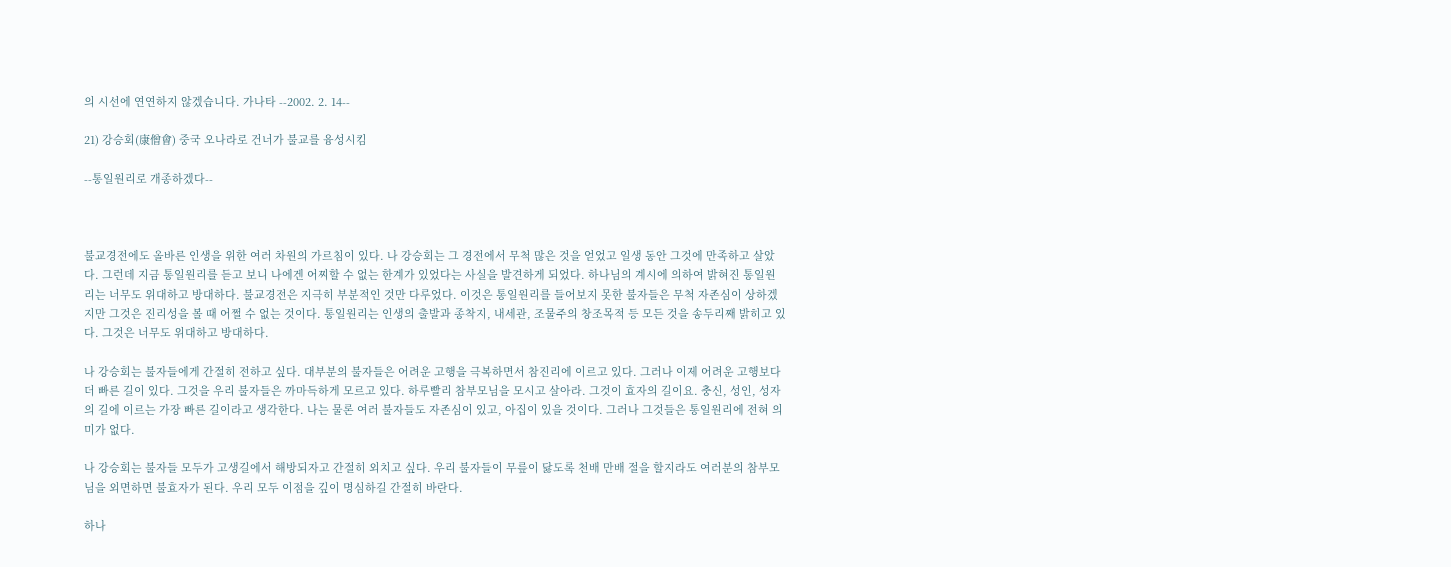의 시선에 연연하지 않겠습니다. 가나타 --2002. 2. 14--

21) 강승회(康僧會) 중국 오나라로 건너가 불교를 융성시킴

--통일원리로 개종하겠다--



불교경전에도 올바른 인생을 위한 여러 차원의 가르침이 있다. 나 강승회는 그 경전에서 무척 많은 것을 얻었고 일생 동안 그것에 만족하고 살았다. 그런데 지금 통일원리를 듣고 보니 나에겐 어찌할 수 없는 한계가 있었다는 사실을 발견하게 되었다. 하나님의 계시에 의하여 밝혀진 통일원리는 너무도 위대하고 방대하다. 불교경전은 지극히 부분적인 것만 다루었다. 이것은 통일원리를 들어보지 못한 불자들은 무척 자존심이 상하겠지만 그것은 진리성을 볼 때 어쩔 수 없는 것이다. 통일원리는 인생의 출발과 종착지, 내세관, 조물주의 창조목적 등 모든 것을 송두리째 밝히고 있다. 그것은 너무도 위대하고 방대하다.

나 강승회는 불자들에게 간절히 전하고 싶다. 대부분의 불자들은 어려운 고행을 극복하면서 참진리에 이르고 있다. 그러나 이제 어려운 고행보다 더 빠른 길이 있다. 그것을 우리 불자들은 까마득하게 모르고 있다. 하루빨리 참부모님을 모시고 살아라. 그것이 효자의 길이요. 충신, 성인, 성자의 길에 이르는 가장 빠른 길이라고 생각한다. 나는 물론 여러 불자들도 자존심이 있고, 아집이 있을 것이다. 그러나 그것들은 통일원리에 전혀 의미가 없다.

나 강승회는 불자들 모두가 고생길에서 해방되자고 간절히 외치고 싶다. 우리 불자들이 무릎이 닳도록 천배 만배 절을 할지라도 여러분의 참부모님을 외면하면 불효자가 된다. 우리 모두 이점을 깊이 명심하길 간절히 바란다.

하나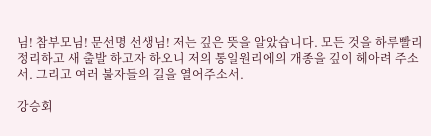님! 참부모님! 문선명 선생님! 저는 깊은 뜻을 알았습니다. 모든 것을 하루빨리 정리하고 새 출발 하고자 하오니 저의 통일원리에의 개종을 깊이 헤아려 주소서. 그리고 여러 불자들의 길을 열어주소서.

강승회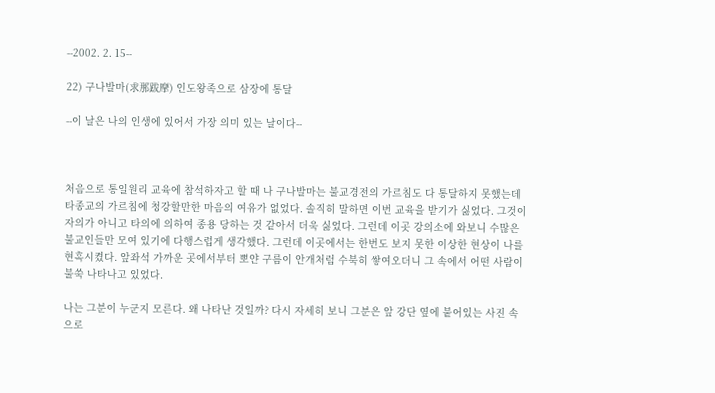--2002. 2. 15--

22) 구나발마(求那跋摩) 인도왕족으로 삼장에 통달

--이 날은 나의 인생에 있어서 가장 의미 있는 날이다--



처음으로 통일원리 교육에 참석하자고 할 때 나 구나발마는 불교경전의 가르침도 다 통달하지 못했는데 타종교의 가르침에 청강할만한 마음의 여유가 없었다. 솔직히 말하면 이번 교육을 받기가 싫었다. 그것이 자의가 아니고 타의에 의하여 종용 당하는 것 같아서 더욱 싫었다. 그런데 이곳 강의소에 와보니 수많은 불교인들만 모여 있기에 다행스럽게 생각했다. 그런데 이곳에서는 한번도 보지 못한 이상한 현상이 나를 현혹시켰다. 앞좌석 가까운 곳에서부터 뽀얀 구름이 안개처럼 수북히 쌓여오더니 그 속에서 어떤 사람이 불쑥 나타나고 있었다.

나는 그분이 누군지 모른다. 왜 나타난 것일까? 다시 자세히 보니 그분은 앞 강단 옆에 붙어있는 사진 속으로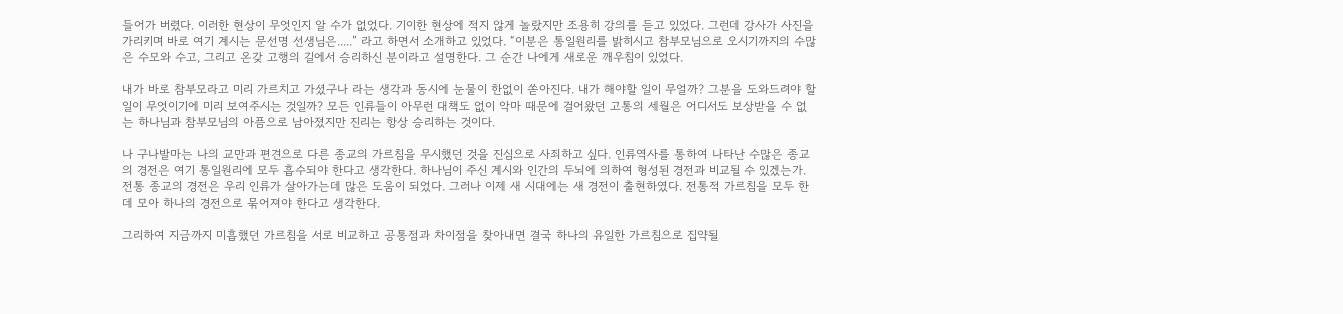들어가 버렸다. 이러한 현상이 무엇인지 알 수가 없었다. 기이한 현상에 적지 않게 놀랐지만 조용히 강의를 듣고 있었다. 그런데 강사가 사진을 가리키며 바로 여기 계시는 문선명 선생님은.....” 라고 하면서 소개하고 있었다. “이분은 통일원리를 밝히시고 참부모님으로 오시기까지의 수많은 수모와 수고, 그리고 온갖 고행의 길에서 승리하신 분이라고 설명한다. 그 순간 나에게 새로운 깨우침이 있었다.

내가 바로 참부모라고 미리 가르치고 가셨구나 라는 생각과 동시에 눈물이 한없이 쏟아진다. 내가 해야할 일이 무얼까? 그분을 도와드려야 할 일이 무엇이기에 미리 보여주시는 것일까? 모든 인류들이 아무런 대책도 없이 악마 때문에 걸어왔던 고통의 세월은 어디서도 보상받을 수 없는 하나님과 참부모님의 아픔으로 남아졌지만 진리는 항상 승리하는 것이다.

나 구나발마는 나의 교만과 편견으로 다른 종교의 가르침을 무시했던 것을 진심으로 사죄하고 싶다. 인류역사를 통하여 나타난 수많은 종교의 경전은 여기 통일원리에 모두 흡수되야 한다고 생각한다. 하나님이 주신 계시와 인간의 두뇌에 의하여 형성된 경전과 비교될 수 있겠는가. 전통 종교의 경전은 우리 인류가 살아가는데 많은 도움이 되었다. 그러나 이제 새 시대에는 새 경전이 출현하였다. 전통적 가르침을 모두 한데 모아 하나의 경전으로 묶어져야 한다고 생각한다.

그리하여 지금까지 미흡했던 가르침을 서로 비교하고 공통점과 차이점을 찾아내면 결국 하나의 유일한 가르침으로 집약될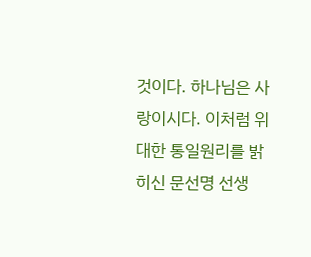것이다. 하나님은 사랑이시다. 이처럼 위대한 통일원리를 밝히신 문선명 선생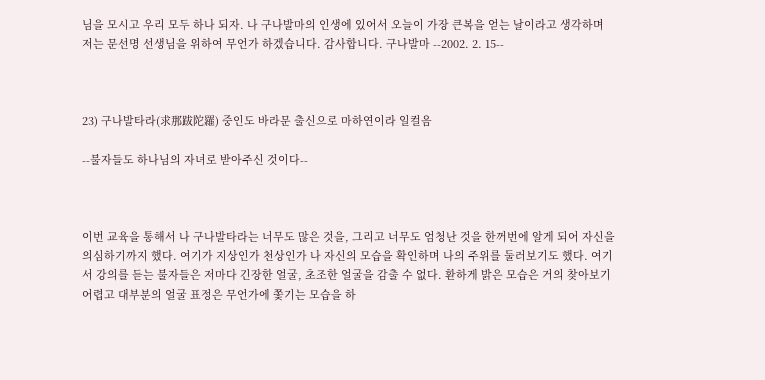님을 모시고 우리 모두 하나 되자. 나 구나발마의 인생에 있어서 오늘이 가장 큰복을 얻는 날이라고 생각하며 저는 문선명 선생님을 위하여 무언가 하겠습니다. 감사합니다. 구나발마 --2002. 2. 15--



23) 구나발타라(求那跋陀羅) 중인도 바라문 출신으로 마하연이라 일컬음

--불자들도 하나님의 자녀로 받아주신 것이다--



이번 교육을 통해서 나 구나발타라는 너무도 많은 것을, 그리고 너무도 엄청난 것을 한꺼번에 알게 되어 자신을 의심하기까지 했다. 여기가 지상인가 천상인가 나 자신의 모습을 확인하며 나의 주위를 둘러보기도 했다. 여기서 강의를 듣는 불자들은 저마다 긴장한 얼굴, 초조한 얼굴을 감출 수 없다. 환하게 밝은 모습은 거의 찾아보기 어렵고 대부분의 얼굴 표정은 무언가에 쫓기는 모습을 하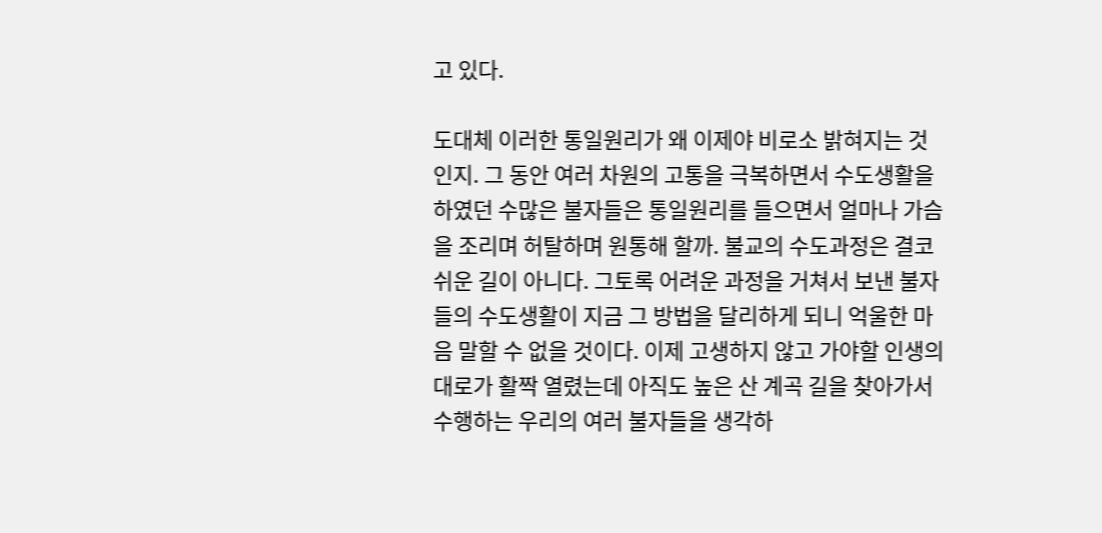고 있다.

도대체 이러한 통일원리가 왜 이제야 비로소 밝혀지는 것인지. 그 동안 여러 차원의 고통을 극복하면서 수도생활을 하였던 수많은 불자들은 통일원리를 들으면서 얼마나 가슴을 조리며 허탈하며 원통해 할까. 불교의 수도과정은 결코 쉬운 길이 아니다. 그토록 어려운 과정을 거쳐서 보낸 불자들의 수도생활이 지금 그 방법을 달리하게 되니 억울한 마음 말할 수 없을 것이다. 이제 고생하지 않고 가야할 인생의 대로가 활짝 열렸는데 아직도 높은 산 계곡 길을 찾아가서 수행하는 우리의 여러 불자들을 생각하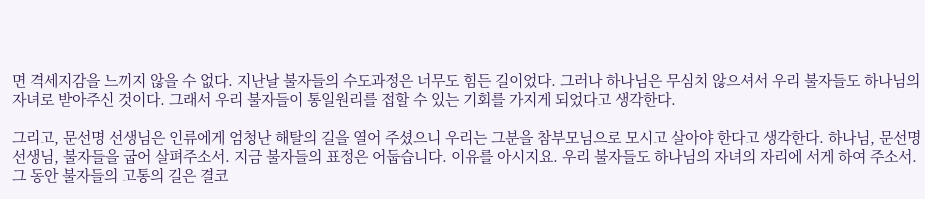면 격세지감을 느끼지 않을 수 없다. 지난날 불자들의 수도과정은 너무도 힘든 길이었다. 그러나 하나님은 무심치 않으셔서 우리 불자들도 하나님의 자녀로 받아주신 것이다. 그래서 우리 불자들이 통일원리를 접할 수 있는 기회를 가지게 되었다고 생각한다.

그리고, 문선명 선생님은 인류에게 엄청난 해탈의 길을 열어 주셨으니 우리는 그분을 참부모님으로 모시고 살아야 한다고 생각한다. 하나님, 문선명 선생님, 불자들을 굽어 살펴주소서. 지금 불자들의 표정은 어둡습니다. 이유를 아시지요. 우리 불자들도 하나님의 자녀의 자리에 서게 하여 주소서. 그 동안 불자들의 고통의 길은 결코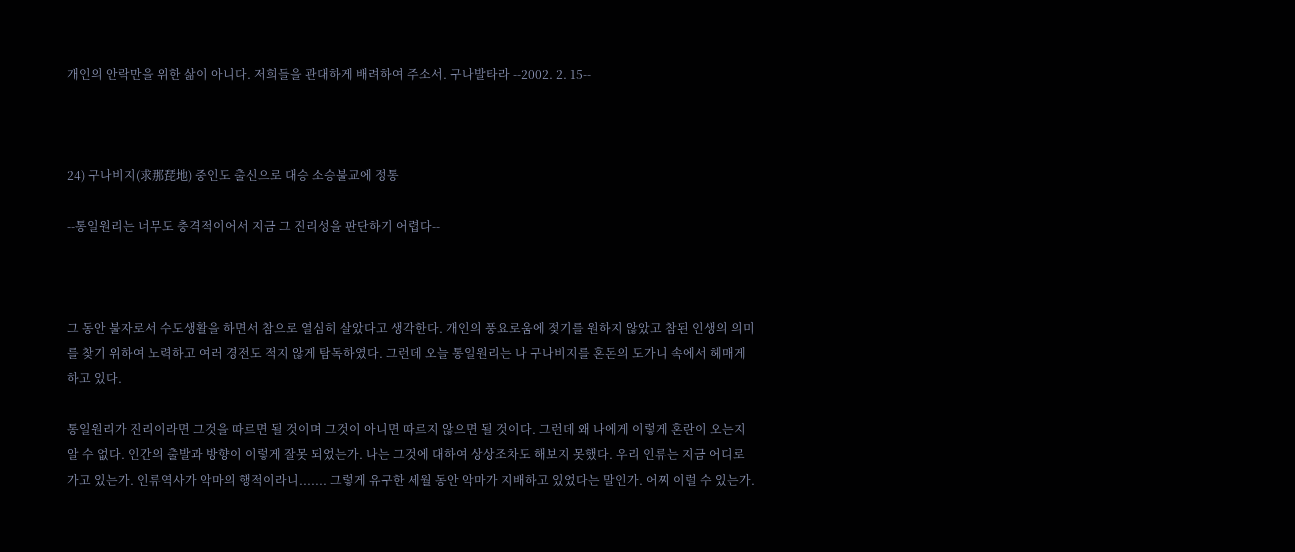개인의 안락만을 위한 삶이 아니다. 저희들을 관대하게 배려하여 주소서. 구나발타라 --2002. 2. 15--



24) 구나비지(求那琵地) 중인도 출신으로 대승 소승불교에 정통

--통일원리는 너무도 충격적이어서 지금 그 진리성을 판단하기 어렵다--



그 동안 불자로서 수도생활을 하면서 참으로 열심히 살았다고 생각한다. 개인의 풍요로움에 젖기를 원하지 않았고 참된 인생의 의미를 찾기 위하여 노력하고 여러 경전도 적지 않게 탐독하였다. 그런데 오늘 통일원리는 나 구나비지를 혼돈의 도가니 속에서 헤매게 하고 있다.

통일원리가 진리이라면 그것을 따르면 될 것이며 그것이 아니면 따르지 않으면 될 것이다. 그런데 왜 나에게 이렇게 혼란이 오는지 알 수 없다. 인간의 출발과 방향이 이렇게 잘못 되었는가. 나는 그것에 대하여 상상조차도 해보지 못했다. 우리 인류는 지금 어디로 가고 있는가. 인류역사가 악마의 행적이라니....... 그렇게 유구한 세월 동안 악마가 지배하고 있었다는 말인가. 어찌 이럴 수 있는가.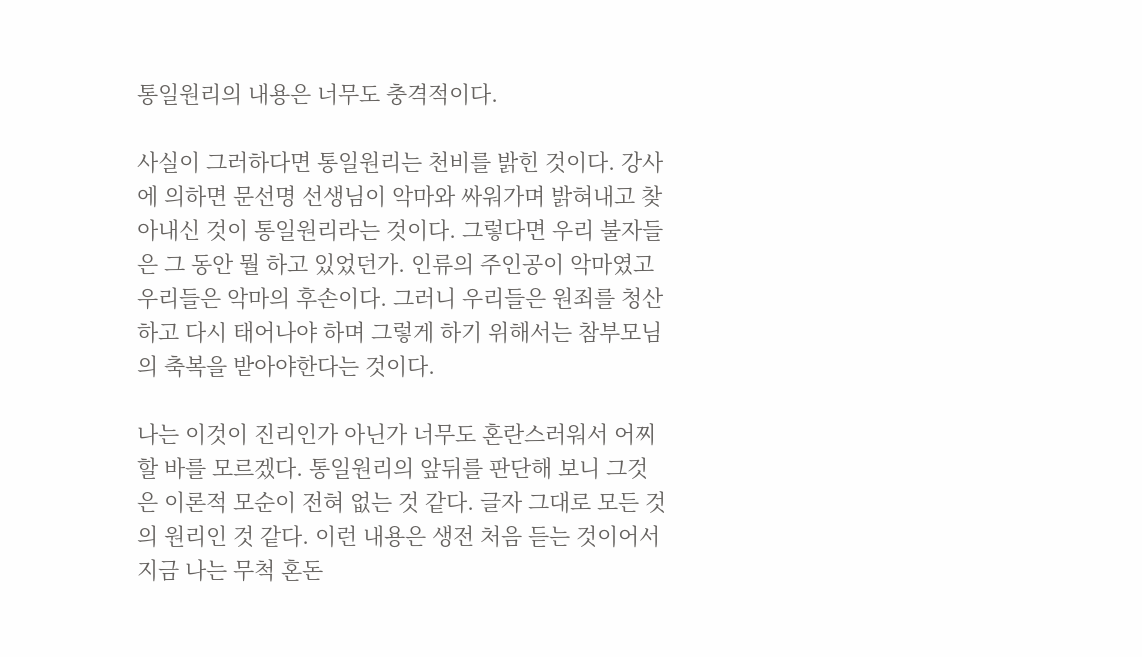통일원리의 내용은 너무도 충격적이다.

사실이 그러하다면 통일원리는 천비를 밝힌 것이다. 강사에 의하면 문선명 선생님이 악마와 싸워가며 밝혀내고 찾아내신 것이 통일원리라는 것이다. 그렇다면 우리 불자들은 그 동안 뭘 하고 있었던가. 인류의 주인공이 악마였고 우리들은 악마의 후손이다. 그러니 우리들은 원죄를 청산하고 다시 태어나야 하며 그렇게 하기 위해서는 참부모님의 축복을 받아야한다는 것이다.

나는 이것이 진리인가 아닌가 너무도 혼란스러워서 어찌할 바를 모르겠다. 통일원리의 앞뒤를 판단해 보니 그것은 이론적 모순이 전혀 없는 것 같다. 글자 그대로 모든 것의 원리인 것 같다. 이런 내용은 생전 처음 듣는 것이어서 지금 나는 무척 혼돈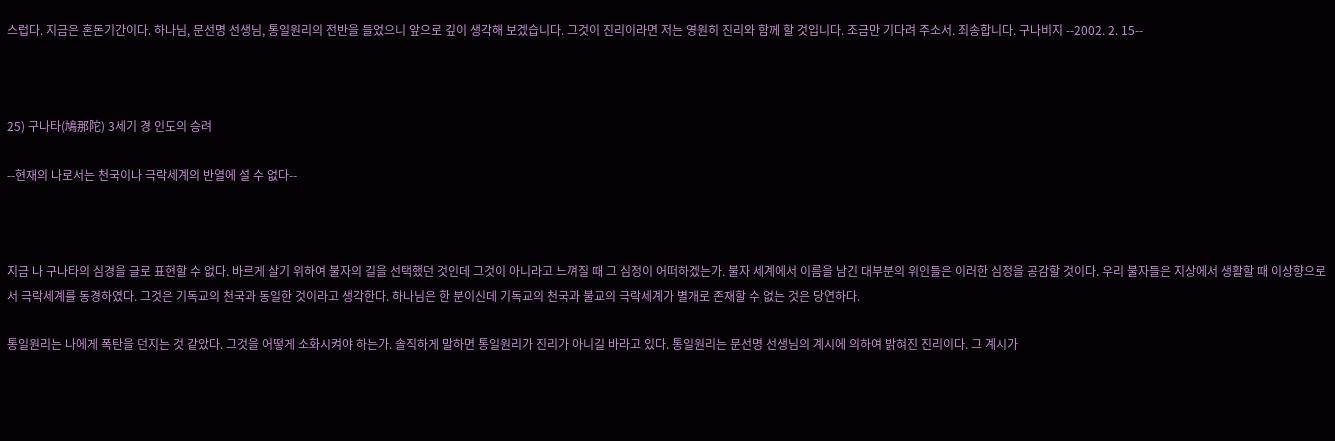스럽다. 지금은 혼돈기간이다. 하나님, 문선명 선생님, 통일원리의 전반을 들었으니 앞으로 깊이 생각해 보겠습니다. 그것이 진리이라면 저는 영원히 진리와 함께 할 것입니다. 조금만 기다려 주소서. 죄송합니다. 구나비지 --2002. 2. 15--



25) 구나타(鳩那陀) 3세기 경 인도의 승려

--현재의 나로서는 천국이나 극락세계의 반열에 설 수 없다--



지금 나 구나타의 심경을 글로 표현할 수 없다. 바르게 살기 위하여 불자의 길을 선택했던 것인데 그것이 아니라고 느껴질 때 그 심정이 어떠하겠는가. 불자 세계에서 이름을 남긴 대부분의 위인들은 이러한 심정을 공감할 것이다. 우리 불자들은 지상에서 생활할 때 이상향으로서 극락세계를 동경하였다. 그것은 기독교의 천국과 동일한 것이라고 생각한다. 하나님은 한 분이신데 기독교의 천국과 불교의 극락세계가 별개로 존재할 수 없는 것은 당연하다.

통일원리는 나에게 폭탄을 던지는 것 같았다. 그것을 어떻게 소화시켜야 하는가. 솔직하게 말하면 통일원리가 진리가 아니길 바라고 있다. 통일원리는 문선명 선생님의 계시에 의하여 밝혀진 진리이다. 그 계시가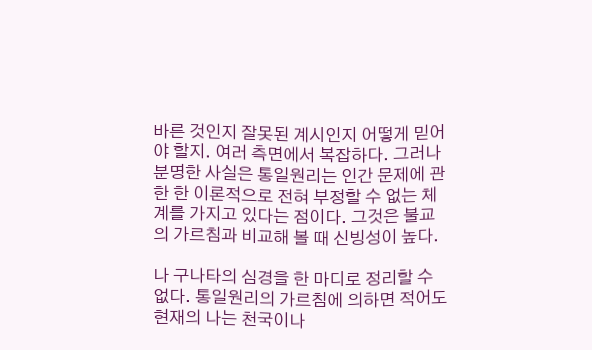바른 것인지 잘못된 계시인지 어떻게 믿어야 할지. 여러 측면에서 복잡하다. 그러나 분명한 사실은 통일원리는 인간 문제에 관한 한 이론적으로 전혀 부정할 수 없는 체계를 가지고 있다는 점이다. 그것은 불교의 가르침과 비교해 볼 때 신빙성이 높다.

나 구나타의 심경을 한 마디로 정리할 수 없다. 통일원리의 가르침에 의하면 적어도 현재의 나는 천국이나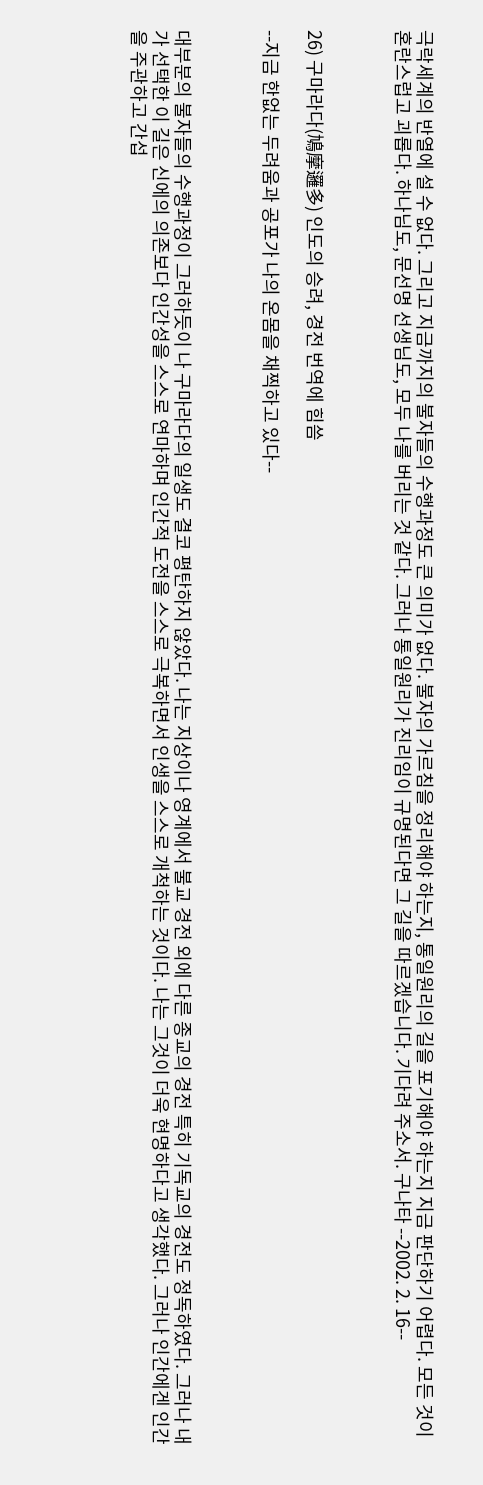극락세계의 반열에 설 수 없다. 그리고 지금까지의 불자들의 수행과정도 큰 의미가 없다. 불자의 가르침을 정리해야 하는지, 통일원리의 길을 포기해야 하는지 지금 판단하기 어렵다. 모든 것이 혼란스럽고 괴롭다. 하나님도, 문선명 선생님도, 모두 나를 버리는 것 같다. 그러나 통일원리가 진리임이 규명된다면 그 길을 따르겠습니다. 기다려 주소서. 구나타 --2002. 2. 16--



26) 구마라다(鳩摩邏多) 인도의 승려, 경전 번역에 힘씀

--지금 한없는 두려움과 공포가 나의 온몸을 채찍하고 있다--



대부분의 불자들의 수행과정이 그러하듯이 나 구마라다의 일생도 결코 평탄하지 않았다. 나는 지상이나 영계에서 불교 경전 외에 다른 종교의 경전 특히 기독교의 경전도 정독하였다. 그러나 내가 선택한 이 길은 신에의 의존보다 인간성을 스스로 연마하며 인간적 도전을 스스로 극복하면서 인생을 스스로 개척하는 것이다. 나는 그것이 더욱 현명하다고 생각했다. 그러나 인간에겐 인간을 주관하고 간섭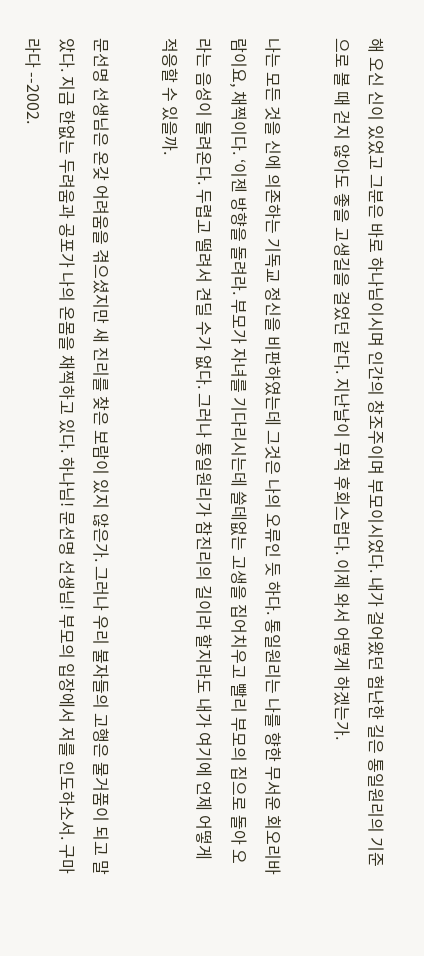해 오신 신이 있었고 그분은 바로 하나님이시며 인간의 창조주이며 부모이시었다. 내가 걸어왔던 험난한 길은 통일원리의 기준으로 볼 때 걷지 않아도 좋을 고생길을 걸었던 같다. 지난날이 무척 후회스럽다. 이제 와서 어떻게 하겠는가.

나는 모든 것을 신에 의존하는 기독교 정신을 비판하였는데 그것은 나의 오류인 듯 하다. 통일원리는 나를 향한 무서운 회오리바람이요, 채찍이다. ‘이젠 방향을 돌려라. 부모가 자녀를 기다리시는데 쓸데없는 고생을 집어치우고 빨리 부모의 집으로 돌아 오라는 음성이 들려온다. 두렵고 떨려서 견딜 수가 없다. 그러나 통일원리가 참진리의 길이라 할지라도 내가 여기에 언제 어떻게 적응할 수 있을까.

문선명 선생님은 온갖 어려움을 겪으셨지만 새 진리를 찾은 보람이 있지 않은가. 그러나 우리 불자들의 고행은 물거품이 되고 말았다. 지금 한없는 두려움과 공포가 나의 온몸을 채찍하고 있다. 하나님! 문선명 선생님! 부모의 입장에서 저를 인도하소서. 구마라다 --2002.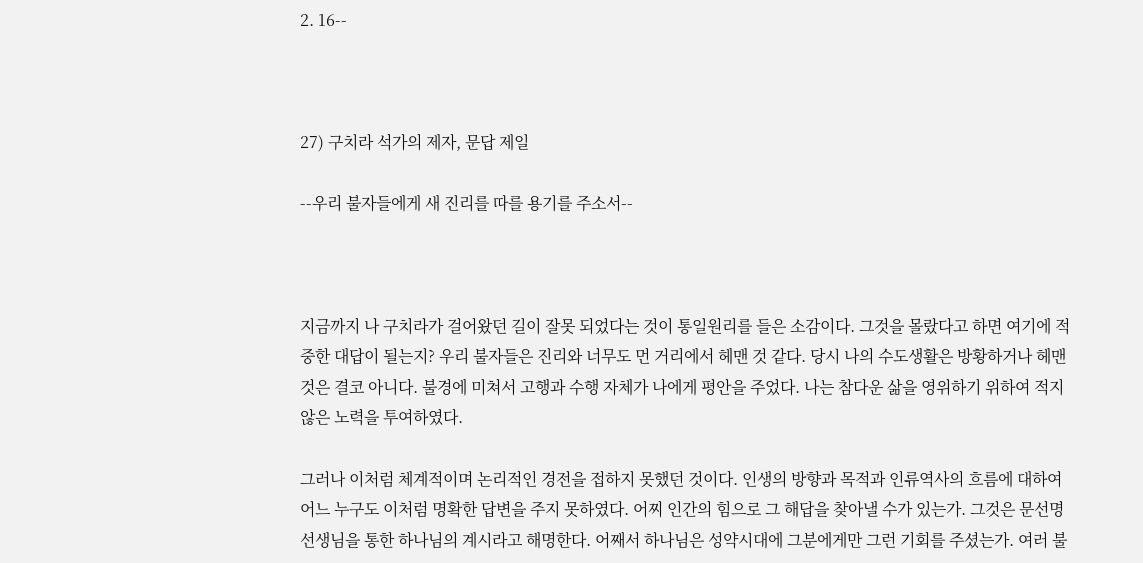2. 16--



27) 구치라 석가의 제자, 문답 제일

--우리 불자들에게 새 진리를 따를 용기를 주소서--



지금까지 나 구치라가 걸어왔던 길이 잘못 되었다는 것이 통일원리를 들은 소감이다. 그것을 몰랐다고 하면 여기에 적중한 대답이 될는지? 우리 불자들은 진리와 너무도 먼 거리에서 헤맨 것 같다. 당시 나의 수도생활은 방황하거나 헤맨 것은 결코 아니다. 불경에 미쳐서 고행과 수행 자체가 나에게 평안을 주었다. 나는 참다운 삶을 영위하기 위하여 적지 않은 노력을 투여하였다.

그러나 이처럼 체계적이며 논리적인 경전을 접하지 못했던 것이다. 인생의 방향과 목적과 인류역사의 흐름에 대하여 어느 누구도 이처럼 명확한 답변을 주지 못하였다. 어찌 인간의 힘으로 그 해답을 찾아낼 수가 있는가. 그것은 문선명 선생님을 통한 하나님의 계시라고 해명한다. 어째서 하나님은 성약시대에 그분에게만 그런 기회를 주셨는가. 여러 불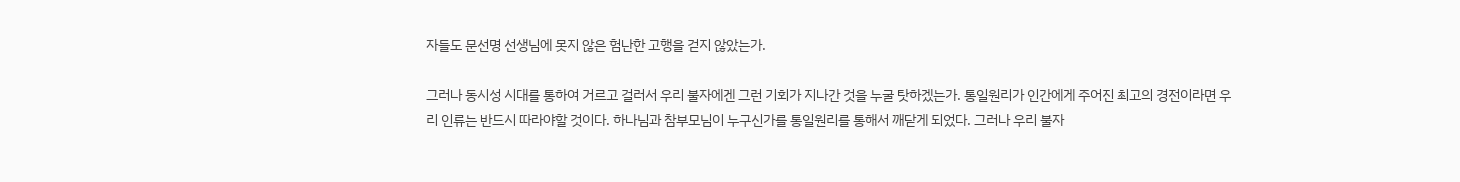자들도 문선명 선생님에 못지 않은 험난한 고행을 걷지 않았는가.

그러나 동시성 시대를 통하여 거르고 걸러서 우리 불자에겐 그런 기회가 지나간 것을 누굴 탓하겠는가. 통일원리가 인간에게 주어진 최고의 경전이라면 우리 인류는 반드시 따라야할 것이다. 하나님과 참부모님이 누구신가를 통일원리를 통해서 깨닫게 되었다. 그러나 우리 불자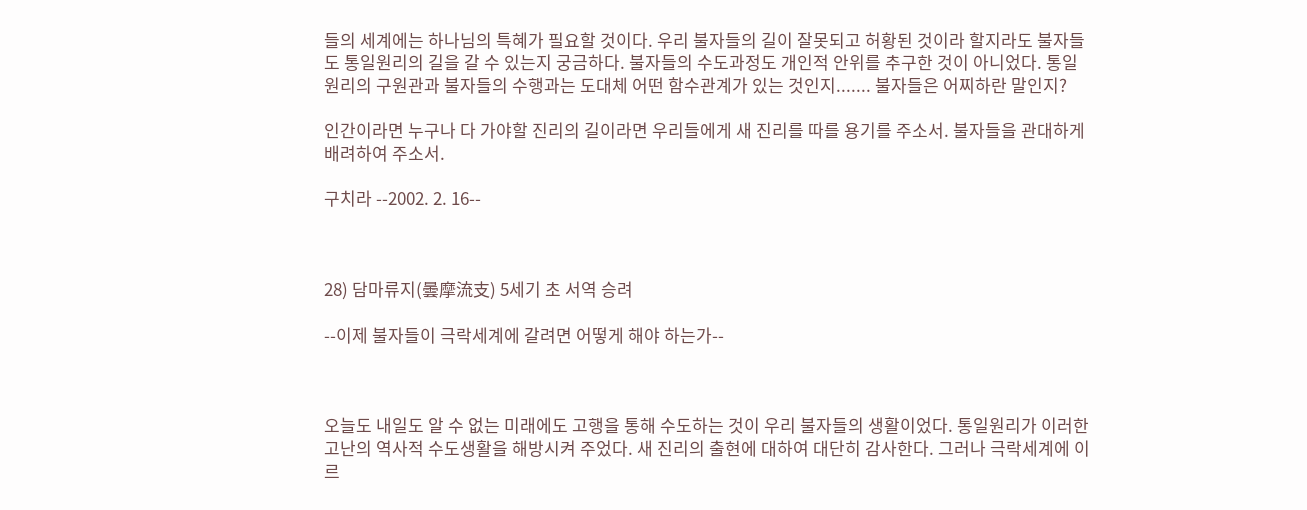들의 세계에는 하나님의 특혜가 필요할 것이다. 우리 불자들의 길이 잘못되고 허황된 것이라 할지라도 불자들도 통일원리의 길을 갈 수 있는지 궁금하다. 불자들의 수도과정도 개인적 안위를 추구한 것이 아니었다. 통일원리의 구원관과 불자들의 수행과는 도대체 어떤 함수관계가 있는 것인지....... 불자들은 어찌하란 말인지?

인간이라면 누구나 다 가야할 진리의 길이라면 우리들에게 새 진리를 따를 용기를 주소서. 불자들을 관대하게 배려하여 주소서.

구치라 --2002. 2. 16--



28) 담마류지(曇摩流支) 5세기 초 서역 승려

--이제 불자들이 극락세계에 갈려면 어떻게 해야 하는가--



오늘도 내일도 알 수 없는 미래에도 고행을 통해 수도하는 것이 우리 불자들의 생활이었다. 통일원리가 이러한 고난의 역사적 수도생활을 해방시켜 주었다. 새 진리의 출현에 대하여 대단히 감사한다. 그러나 극락세계에 이르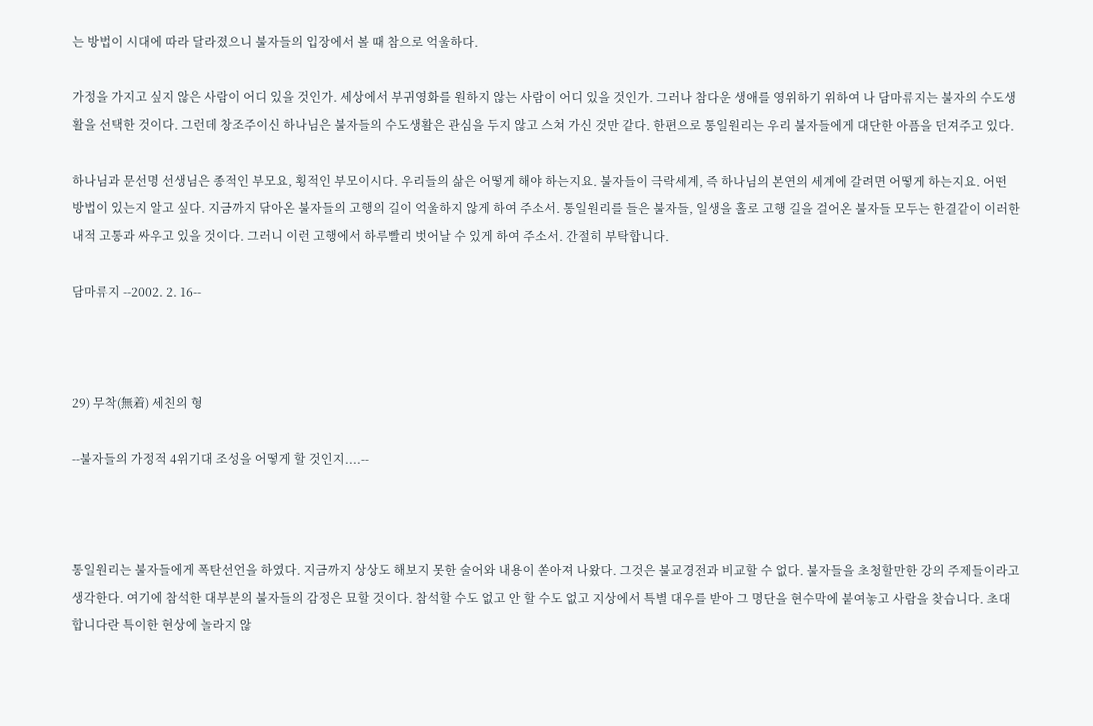는 방법이 시대에 따라 달라졌으니 불자들의 입장에서 볼 때 참으로 억울하다.

가정을 가지고 싶지 않은 사람이 어디 있을 것인가. 세상에서 부귀영화를 원하지 않는 사람이 어디 있을 것인가. 그러나 참다운 생애를 영위하기 위하여 나 담마류지는 불자의 수도생활을 선택한 것이다. 그런데 창조주이신 하나님은 불자들의 수도생활은 관심을 두지 않고 스쳐 가신 것만 같다. 한편으로 통일원리는 우리 불자들에게 대단한 아픔을 던져주고 있다.

하나님과 문선명 선생님은 종적인 부모요, 횡적인 부모이시다. 우리들의 삶은 어떻게 해야 하는지요. 불자들이 극락세계, 즉 하나님의 본연의 세계에 갈려면 어떻게 하는지요. 어떤 방법이 있는지 알고 싶다. 지금까지 닦아온 불자들의 고행의 길이 억울하지 않게 하여 주소서. 통일원리를 들은 불자들, 일생을 홀로 고행 길을 걸어온 불자들 모두는 한결같이 이러한 내적 고통과 싸우고 있을 것이다. 그러니 이런 고행에서 하루빨리 벗어날 수 있게 하여 주소서. 간절히 부탁합니다.

담마류지 --2002. 2. 16--



29) 무착(無着) 세친의 형

--불자들의 가정적 4위기대 조성을 어떻게 할 것인지....--



통일원리는 불자들에게 폭탄선언을 하였다. 지금까지 상상도 해보지 못한 술어와 내용이 쏟아져 나왔다. 그것은 불교경전과 비교할 수 없다. 불자들을 초청할만한 강의 주제들이라고 생각한다. 여기에 참석한 대부분의 불자들의 감정은 묘할 것이다. 참석할 수도 없고 안 할 수도 없고 지상에서 특별 대우를 받아 그 명단을 현수막에 붙여놓고 사람을 찾습니다. 초대합니다란 특이한 현상에 놀라지 않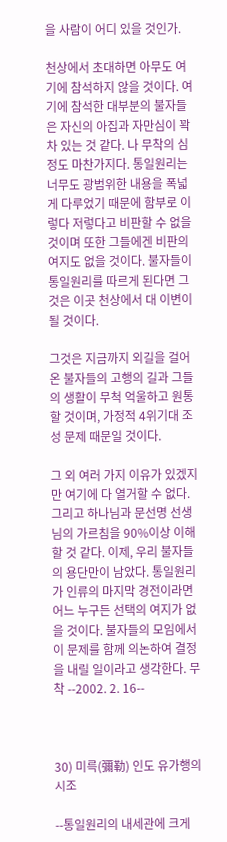을 사람이 어디 있을 것인가.

천상에서 초대하면 아무도 여기에 참석하지 않을 것이다. 여기에 참석한 대부분의 불자들은 자신의 아집과 자만심이 꽉 차 있는 것 같다. 나 무착의 심정도 마찬가지다. 통일원리는 너무도 광범위한 내용을 폭넓게 다루었기 때문에 함부로 이렇다 저렇다고 비판할 수 없을 것이며 또한 그들에겐 비판의 여지도 없을 것이다. 불자들이 통일원리를 따르게 된다면 그것은 이곳 천상에서 대 이변이 될 것이다.

그것은 지금까지 외길을 걸어온 불자들의 고행의 길과 그들의 생활이 무척 억울하고 원통할 것이며, 가정적 4위기대 조성 문제 때문일 것이다.

그 외 여러 가지 이유가 있겠지만 여기에 다 열거할 수 없다. 그리고 하나님과 문선명 선생님의 가르침을 90%이상 이해할 것 같다. 이제, 우리 불자들의 용단만이 남았다. 통일원리가 인류의 마지막 경전이라면 어느 누구든 선택의 여지가 없을 것이다. 불자들의 모임에서 이 문제를 함께 의논하여 결정을 내릴 일이라고 생각한다. 무 착 --2002. 2. 16--



30) 미륵(彌勒) 인도 유가행의 시조

--통일원리의 내세관에 크게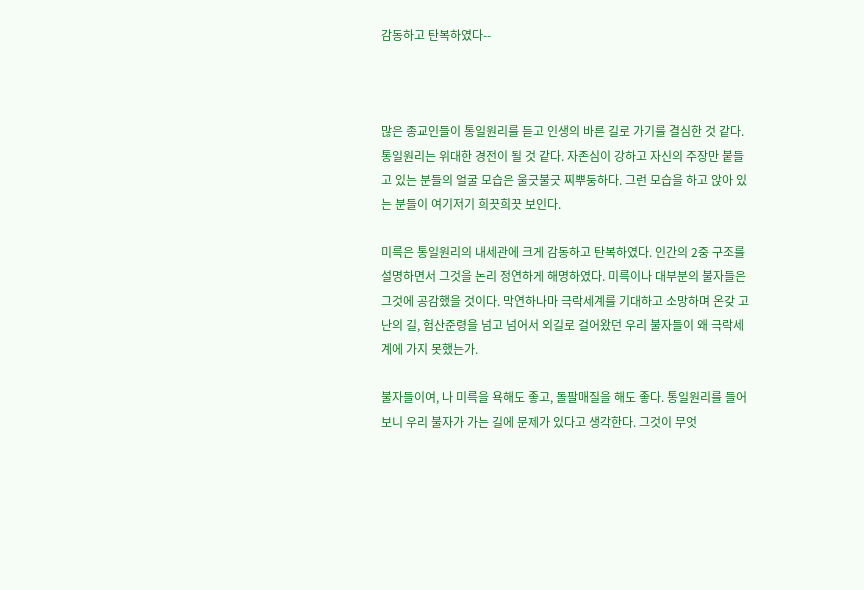감동하고 탄복하였다--



많은 종교인들이 통일원리를 듣고 인생의 바른 길로 가기를 결심한 것 같다. 통일원리는 위대한 경전이 될 것 같다. 자존심이 강하고 자신의 주장만 붙들고 있는 분들의 얼굴 모습은 울긋불긋 찌뿌둥하다. 그런 모습을 하고 앉아 있는 분들이 여기저기 희끗희끗 보인다.

미륵은 통일원리의 내세관에 크게 감동하고 탄복하였다. 인간의 2중 구조를 설명하면서 그것을 논리 정연하게 해명하였다. 미륵이나 대부분의 불자들은 그것에 공감했을 것이다. 막연하나마 극락세계를 기대하고 소망하며 온갖 고난의 길, 험산준령을 넘고 넘어서 외길로 걸어왔던 우리 불자들이 왜 극락세계에 가지 못했는가.

불자들이여, 나 미륵을 욕해도 좋고, 돌팔매질을 해도 좋다. 통일원리를 들어보니 우리 불자가 가는 길에 문제가 있다고 생각한다. 그것이 무엇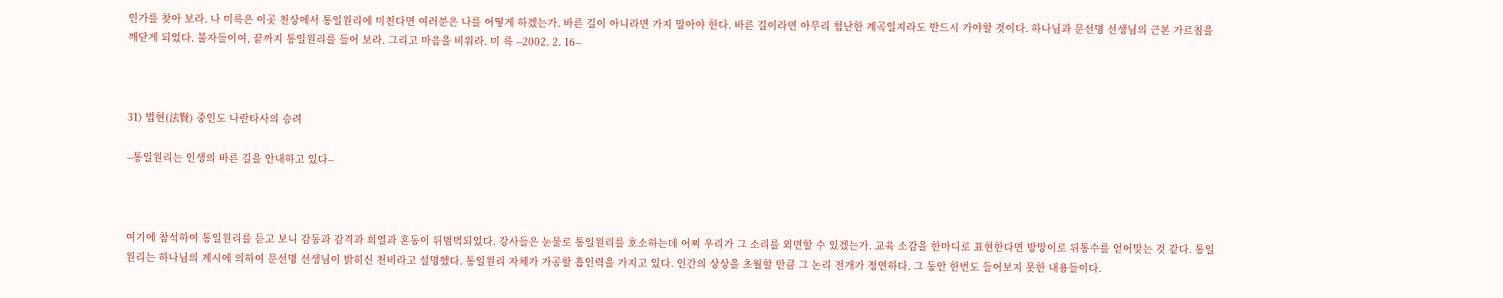인가를 찾아 보라. 나 미륵은 이곳 천상에서 통일원리에 미친다면 여러분은 나를 어떻게 하겠는가. 바른 길이 아니라면 가지 말아야 한다. 바른 길이라면 아무리 험난한 계곡일지라도 반드시 가야할 것이다. 하나님과 문선명 선생님의 근본 가르침을 깨닫게 되었다. 불자들이여, 끝까지 통일원리를 들어 보라. 그리고 마음을 비워라. 미 륵 --2002. 2. 16--



31) 법현(法賢) 중인도 나란타사의 승려

--통일원리는 인생의 바른 길을 안내하고 있다--



여기에 참석하여 통일원리를 듣고 보니 감동과 감격과 희열과 혼동이 뒤범벅되었다. 강사들은 눈물로 통일원리를 호소하는데 어찌 우리가 그 소리를 외면할 수 있겠는가. 교육 소감을 한마디로 표현한다면 방망이로 뒤통수를 얻어맞는 것 같다. 통일원리는 하나님의 계시에 의하여 문선명 선생님이 밝히신 천비라고 설명했다. 통일원리 자체가 가공할 흡인력을 가지고 있다. 인간의 상상을 초월할 만큼 그 논리 전개가 정연하다. 그 동안 한번도 들어보지 못한 내용들이다.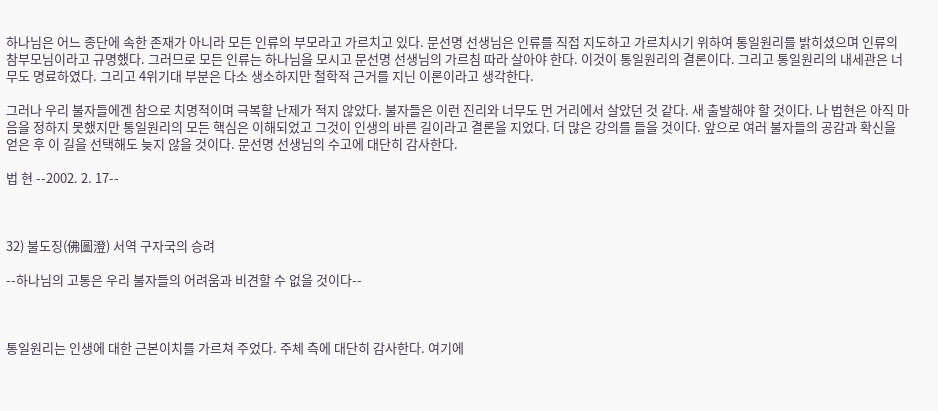하나님은 어느 종단에 속한 존재가 아니라 모든 인류의 부모라고 가르치고 있다. 문선명 선생님은 인류를 직접 지도하고 가르치시기 위하여 통일원리를 밝히셨으며 인류의 참부모님이라고 규명했다. 그러므로 모든 인류는 하나님을 모시고 문선명 선생님의 가르침 따라 살아야 한다. 이것이 통일원리의 결론이다. 그리고 통일원리의 내세관은 너무도 명료하였다. 그리고 4위기대 부분은 다소 생소하지만 철학적 근거를 지닌 이론이라고 생각한다.

그러나 우리 불자들에겐 참으로 치명적이며 극복할 난제가 적지 않았다. 불자들은 이런 진리와 너무도 먼 거리에서 살았던 것 같다. 새 출발해야 할 것이다. 나 법현은 아직 마음을 정하지 못했지만 통일원리의 모든 핵심은 이해되었고 그것이 인생의 바른 길이라고 결론을 지었다. 더 많은 강의를 들을 것이다. 앞으로 여러 불자들의 공감과 확신을 얻은 후 이 길을 선택해도 늦지 않을 것이다. 문선명 선생님의 수고에 대단히 감사한다.

법 현 --2002. 2. 17--



32) 불도징(佛圖澄) 서역 구자국의 승려

--하나님의 고통은 우리 불자들의 어려움과 비견할 수 없을 것이다--



통일원리는 인생에 대한 근본이치를 가르쳐 주었다. 주체 측에 대단히 감사한다. 여기에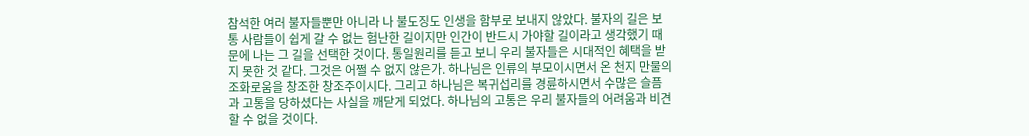참석한 여러 불자들뿐만 아니라 나 불도징도 인생을 함부로 보내지 않았다. 불자의 길은 보통 사람들이 쉽게 갈 수 없는 험난한 길이지만 인간이 반드시 가야할 길이라고 생각했기 때문에 나는 그 길을 선택한 것이다. 통일원리를 듣고 보니 우리 불자들은 시대적인 혜택을 받지 못한 것 같다. 그것은 어쩔 수 없지 않은가. 하나님은 인류의 부모이시면서 온 천지 만물의 조화로움을 창조한 창조주이시다. 그리고 하나님은 복귀섭리를 경륜하시면서 수많은 슬픔과 고통을 당하셨다는 사실을 깨닫게 되었다. 하나님의 고통은 우리 불자들의 어려움과 비견할 수 없을 것이다.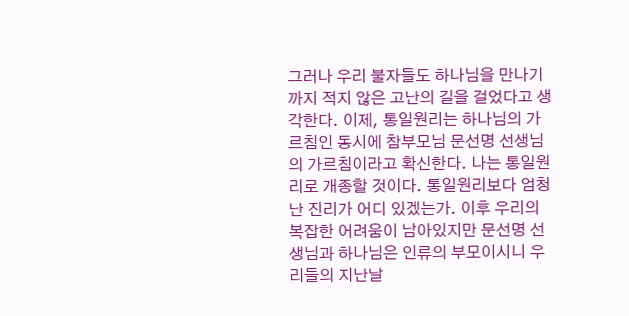그러나 우리 불자들도 하나님을 만나기까지 적지 않은 고난의 길을 걸었다고 생각한다. 이제, 통일원리는 하나님의 가르침인 동시에 참부모님 문선명 선생님의 가르침이라고 확신한다. 나는 통일원리로 개종할 것이다. 통일원리보다 엄청난 진리가 어디 있겠는가. 이후 우리의 복잡한 어려움이 남아있지만 문선명 선생님과 하나님은 인류의 부모이시니 우리들의 지난날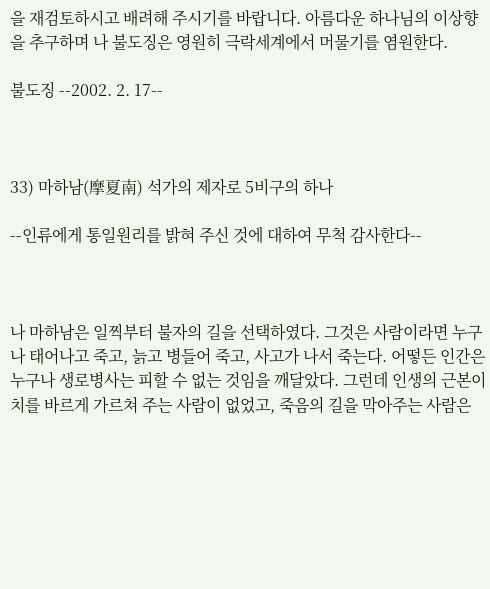을 재검토하시고 배려해 주시기를 바랍니다. 아름다운 하나님의 이상향을 추구하며 나 불도징은 영원히 극락세계에서 머물기를 염원한다.

불도징 --2002. 2. 17--



33) 마하남(摩夏南) 석가의 제자로 5비구의 하나

--인류에게 통일원리를 밝혀 주신 것에 대하여 무척 감사한다--



나 마하남은 일찍부터 불자의 길을 선택하였다. 그것은 사람이라면 누구나 태어나고 죽고, 늙고 병들어 죽고, 사고가 나서 죽는다. 어떻든 인간은 누구나 생로병사는 피할 수 없는 것임을 깨달았다. 그런데 인생의 근본이치를 바르게 가르쳐 주는 사람이 없었고, 죽음의 길을 막아주는 사람은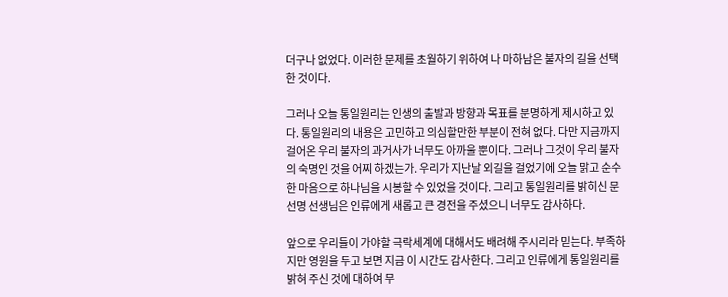더구나 없었다. 이러한 문제를 초월하기 위하여 나 마하남은 불자의 길을 선택한 것이다.

그러나 오늘 통일원리는 인생의 출발과 방향과 목표를 분명하게 제시하고 있다. 통일원리의 내용은 고민하고 의심할만한 부분이 전혀 없다. 다만 지금까지 걸어온 우리 불자의 과거사가 너무도 아까울 뿐이다. 그러나 그것이 우리 불자의 숙명인 것을 어찌 하겠는가. 우리가 지난날 외길을 걸었기에 오늘 맑고 순수한 마음으로 하나님을 시봉할 수 있었을 것이다. 그리고 통일원리를 밝히신 문선명 선생님은 인류에게 새롭고 큰 경전을 주셨으니 너무도 감사하다.

앞으로 우리들이 가야할 극락세계에 대해서도 배려해 주시리라 믿는다. 부족하지만 영원을 두고 보면 지금 이 시간도 감사한다. 그리고 인류에게 통일원리를 밝혀 주신 것에 대하여 무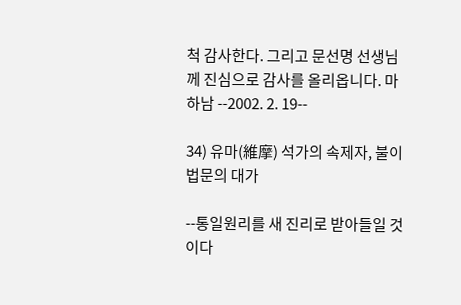척 감사한다. 그리고 문선명 선생님께 진심으로 감사를 올리옵니다. 마하남 --2002. 2. 19--

34) 유마(維摩) 석가의 속제자, 불이법문의 대가

--통일원리를 새 진리로 받아들일 것이다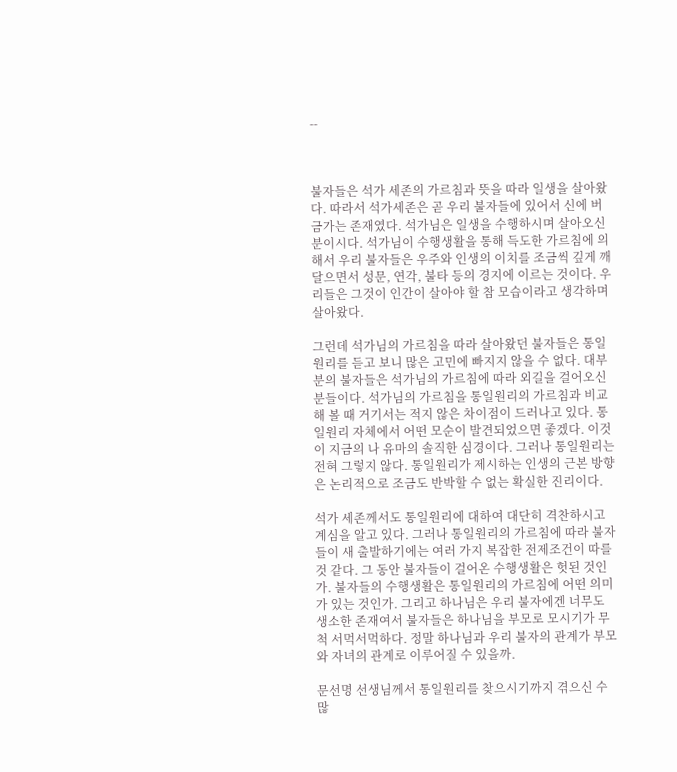--



불자들은 석가 세존의 가르침과 뜻을 따라 일생을 살아왔다. 따라서 석가세존은 곧 우리 불자들에 있어서 신에 버금가는 존재였다. 석가님은 일생을 수행하시며 살아오신 분이시다. 석가님이 수행생활을 통해 득도한 가르침에 의해서 우리 불자들은 우주와 인생의 이치를 조금씩 깊게 깨달으면서 성문, 연각, 불타 등의 경지에 이르는 것이다. 우리들은 그것이 인간이 살아야 할 참 모습이라고 생각하며 살아왔다.

그런데 석가님의 가르침을 따라 살아왔던 불자들은 통일원리를 듣고 보니 많은 고민에 빠지지 않을 수 없다. 대부분의 불자들은 석가님의 가르침에 따라 외길을 걸어오신 분들이다. 석가님의 가르침을 통일원리의 가르침과 비교해 볼 때 거기서는 적지 않은 차이점이 드러나고 있다. 통일원리 자체에서 어떤 모순이 발견되었으면 좋겠다. 이것이 지금의 나 유마의 솔직한 심경이다. 그러나 통일원리는 전혀 그렇지 않다. 통일원리가 제시하는 인생의 근본 방향은 논리적으로 조금도 반박할 수 없는 확실한 진리이다.

석가 세존께서도 통일원리에 대하여 대단히 격찬하시고 계심을 알고 있다. 그러나 통일원리의 가르침에 따라 불자들이 새 출발하기에는 여러 가지 복잡한 전제조건이 따를 것 같다. 그 동안 불자들이 걸어온 수행생활은 헛된 것인가. 불자들의 수행생활은 통일원리의 가르침에 어떤 의미가 있는 것인가. 그리고 하나님은 우리 불자에겐 너무도 생소한 존재여서 불자들은 하나님을 부모로 모시기가 무척 서먹서먹하다. 정말 하나님과 우리 불자의 관계가 부모와 자녀의 관계로 이루어질 수 있을까.

문선명 선생님께서 통일원리를 찾으시기까지 겪으신 수많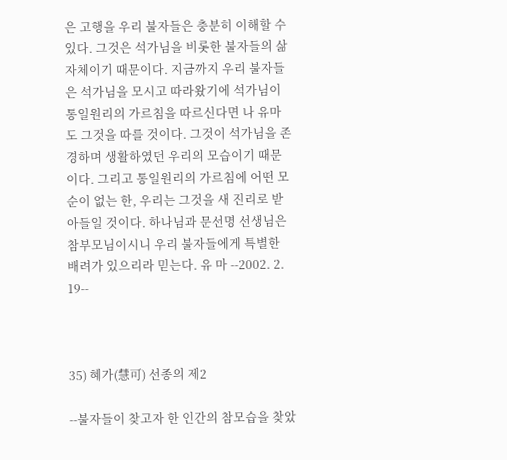은 고행을 우리 불자들은 충분히 이해할 수 있다. 그것은 석가님을 비롯한 불자들의 삶 자체이기 때문이다. 지금까지 우리 불자들은 석가님을 모시고 따라왔기에 석가님이 통일원리의 가르침을 따르신다면 나 유마도 그것을 따를 것이다. 그것이 석가님을 존경하며 생활하였던 우리의 모습이기 때문이다. 그리고 통일원리의 가르침에 어떤 모순이 없는 한, 우리는 그것을 새 진리로 받아들일 것이다. 하나님과 문선명 선생님은 참부모님이시니 우리 불자들에게 특별한 배려가 있으리라 믿는다. 유 마 --2002. 2. 19--



35) 혜가(慧可) 선종의 제2

--불자들이 찾고자 한 인간의 참모습을 찾았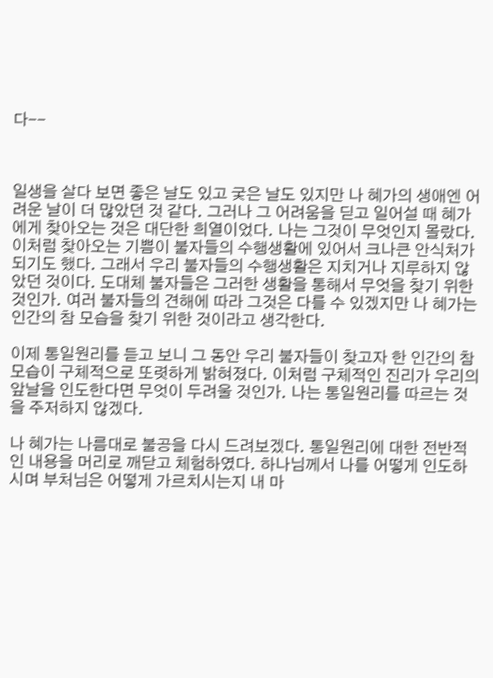다--



일생을 살다 보면 좋은 날도 있고 궂은 날도 있지만 나 혜가의 생애엔 어려운 날이 더 많았던 것 같다. 그러나 그 어려움을 딛고 일어설 때 혜가에게 찾아오는 것은 대단한 희열이었다. 나는 그것이 무엇인지 몰랐다. 이처럼 찾아오는 기쁨이 불자들의 수행생활에 있어서 크나큰 안식처가 되기도 했다. 그래서 우리 불자들의 수행생활은 지치거나 지루하지 않았던 것이다. 도대체 불자들은 그러한 생활을 통해서 무엇을 찾기 위한 것인가. 여러 불자들의 견해에 따라 그것은 다를 수 있겠지만 나 혜가는 인간의 참 모습을 찾기 위한 것이라고 생각한다.

이제 통일원리를 듣고 보니 그 동안 우리 불자들이 찾고자 한 인간의 참모습이 구체적으로 또렷하게 밝혀졌다. 이처럼 구체적인 진리가 우리의 앞날을 인도한다면 무엇이 두려울 것인가. 나는 통일원리를 따르는 것을 주저하지 않겠다.

나 혜가는 나름대로 불공을 다시 드려보겠다. 통일원리에 대한 전반적인 내용을 머리로 깨닫고 체험하였다. 하나님께서 나를 어떻게 인도하시며 부처님은 어떻게 가르치시는지 내 마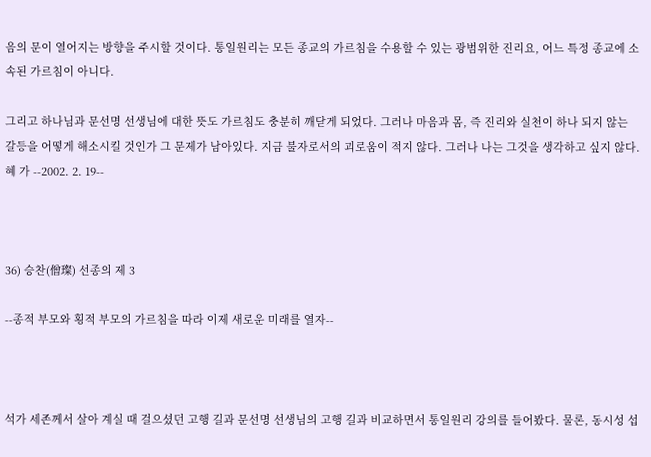음의 문이 열어지는 방향을 주시할 것이다. 통일원리는 모든 종교의 가르침을 수용할 수 있는 광범위한 진리요, 어느 특정 종교에 소속된 가르침이 아니다.

그리고 하나님과 문선명 선생님에 대한 뜻도 가르침도 충분히 깨닫게 되었다. 그러나 마음과 몸, 즉 진리와 실천이 하나 되지 않는 갈등을 어떻게 해소시킬 것인가 그 문제가 남아있다. 지금 불자로서의 괴로움이 적지 않다. 그러나 나는 그것을 생각하고 싶지 않다. 혜 가 --2002. 2. 19--



36) 승찬(僧璨) 선종의 제 3

--종적 부모와 횡적 부모의 가르침을 따라 이제 새로운 미래를 열자--



석가 세존께서 살아 계실 때 걸으셨던 고행 길과 문선명 선생님의 고행 길과 비교하면서 통일원리 강의를 들어봤다. 물론, 동시성 섭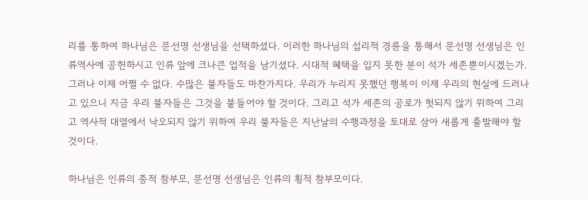리를 통하여 하나님은 문선명 선생님을 선택하셨다. 이러한 하나님의 섭리적 경륜을 통해서 문선명 선생님은 인류역사에 공헌하시고 인류 앞에 크나큰 업적을 남기셨다. 시대적 혜택을 입지 못한 분이 석가 세존뿐이시겠는가. 그러나 이제 어쩔 수 없다. 수많은 불자들도 마찬가지다. 우리가 누리지 못했던 행복이 이제 우리의 현실에 드러나고 있으니 지금 우리 불자들은 그것을 붙들어야 할 것이다. 그리고 석가 세존의 공로가 헛되지 않기 위하여 그리고 역사적 대열에서 낙오되지 않기 위하여 우리 불자들은 지난날의 수행과정을 토대로 삼아 새롭게 출발해야 할 것이다.

하나님은 인류의 종적 참부모, 문선명 선생님은 인류의 횡적 참부모이다.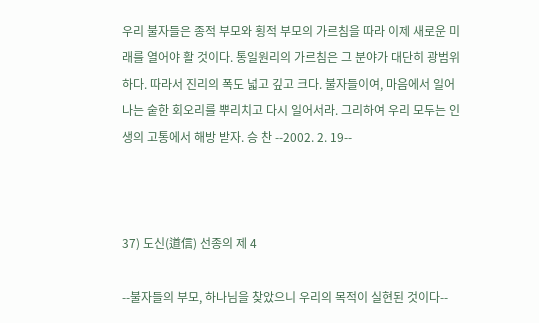우리 불자들은 종적 부모와 횡적 부모의 가르침을 따라 이제 새로운 미래를 열어야 활 것이다. 통일원리의 가르침은 그 분야가 대단히 광범위하다. 따라서 진리의 폭도 넓고 깊고 크다. 불자들이여, 마음에서 일어나는 숱한 회오리를 뿌리치고 다시 일어서라. 그리하여 우리 모두는 인생의 고통에서 해방 받자. 승 찬 --2002. 2. 19--



37) 도신(道信) 선종의 제 4

--불자들의 부모, 하나님을 찾았으니 우리의 목적이 실현된 것이다--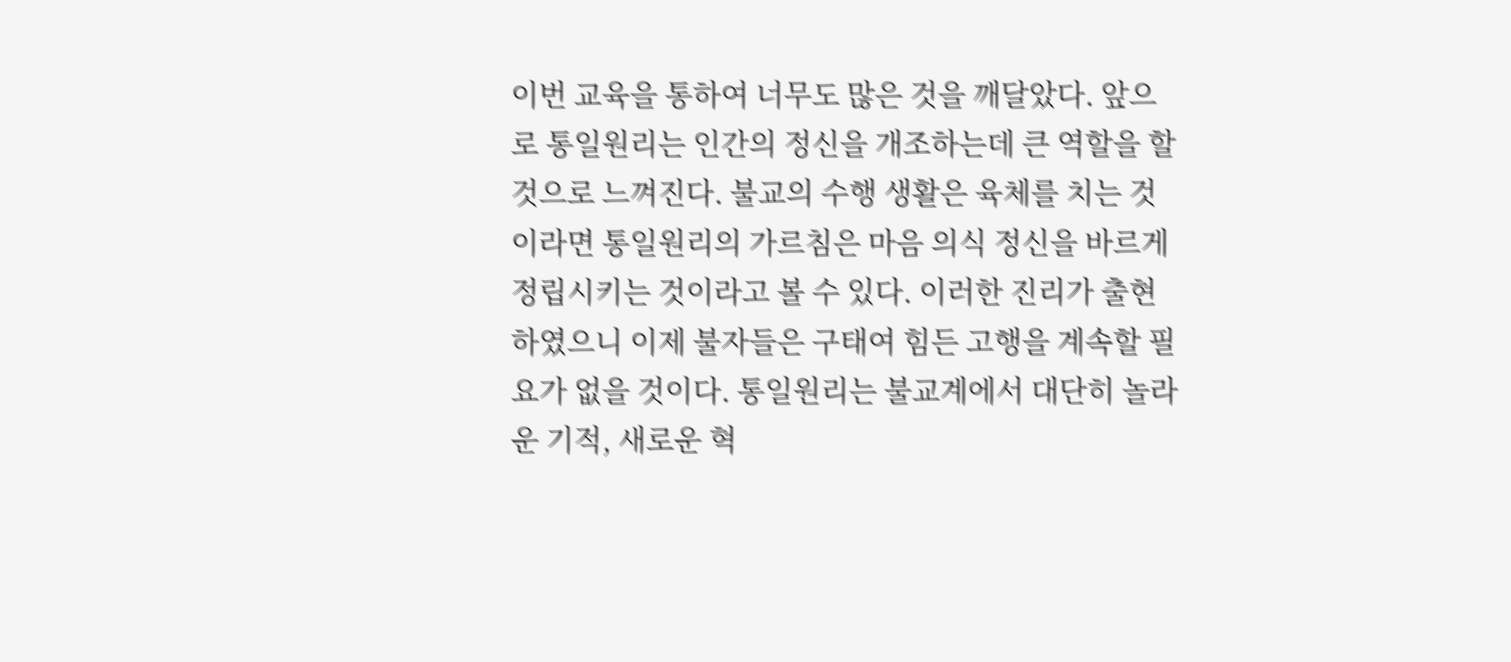이번 교육을 통하여 너무도 많은 것을 깨달았다. 앞으로 통일원리는 인간의 정신을 개조하는데 큰 역할을 할 것으로 느껴진다. 불교의 수행 생활은 육체를 치는 것이라면 통일원리의 가르침은 마음 의식 정신을 바르게 정립시키는 것이라고 볼 수 있다. 이러한 진리가 출현하였으니 이제 불자들은 구태여 힘든 고행을 계속할 필요가 없을 것이다. 통일원리는 불교계에서 대단히 놀라운 기적, 새로운 혁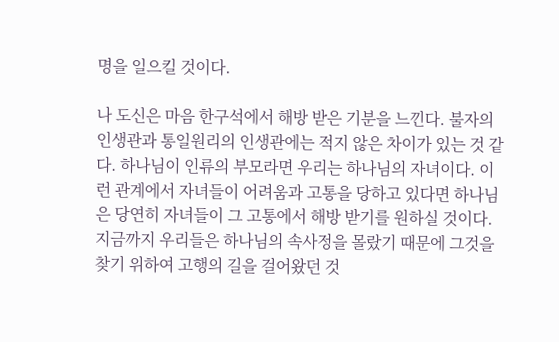명을 일으킬 것이다.

나 도신은 마음 한구석에서 해방 받은 기분을 느낀다. 불자의 인생관과 통일원리의 인생관에는 적지 않은 차이가 있는 것 같다. 하나님이 인류의 부모라면 우리는 하나님의 자녀이다. 이런 관계에서 자녀들이 어려움과 고통을 당하고 있다면 하나님은 당연히 자녀들이 그 고통에서 해방 받기를 원하실 것이다. 지금까지 우리들은 하나님의 속사정을 몰랐기 때문에 그것을 찾기 위하여 고행의 길을 걸어왔던 것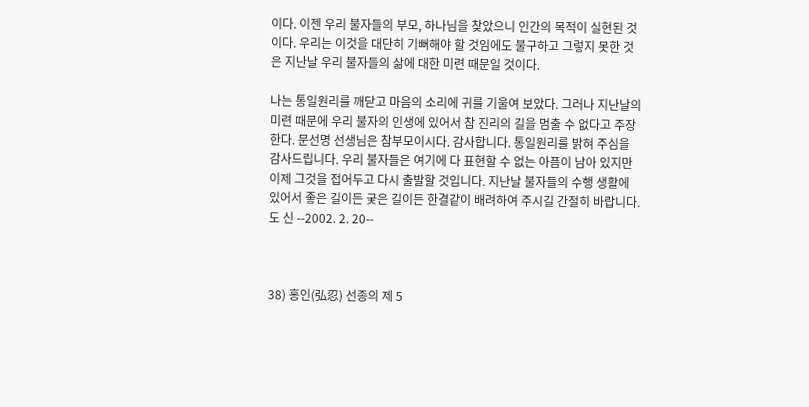이다. 이젠 우리 불자들의 부모, 하나님을 찾았으니 인간의 목적이 실현된 것이다. 우리는 이것을 대단히 기뻐해야 할 것임에도 불구하고 그렇지 못한 것은 지난날 우리 불자들의 삶에 대한 미련 때문일 것이다.

나는 통일원리를 깨닫고 마음의 소리에 귀를 기울여 보았다. 그러나 지난날의 미련 때문에 우리 불자의 인생에 있어서 참 진리의 길을 멈출 수 없다고 주장한다. 문선명 선생님은 참부모이시다. 감사합니다. 통일원리를 밝혀 주심을 감사드립니다. 우리 불자들은 여기에 다 표현할 수 없는 아픔이 남아 있지만 이제 그것을 접어두고 다시 출발할 것입니다. 지난날 불자들의 수행 생활에 있어서 좋은 길이든 궂은 길이든 한결같이 배려하여 주시길 간절히 바랍니다. 도 신 --2002. 2. 20--



38) 홍인(弘忍) 선종의 제 5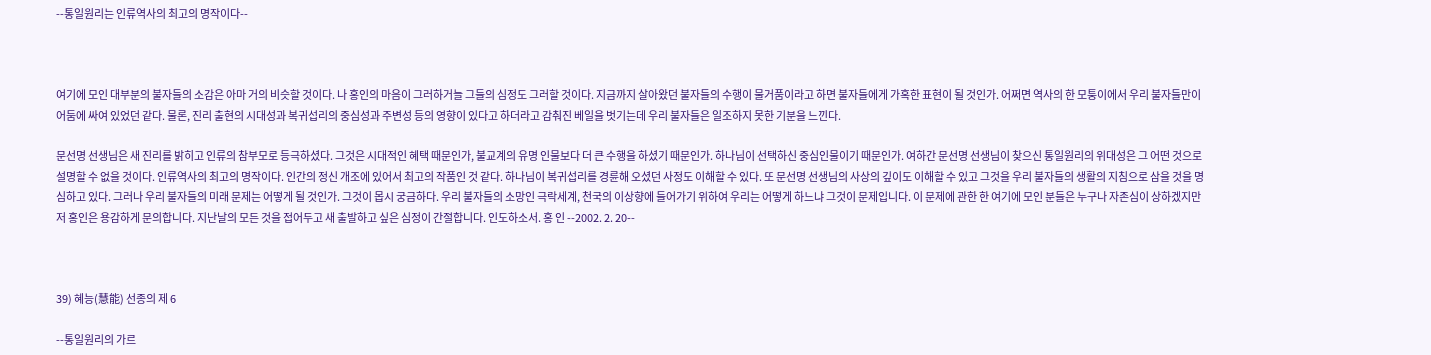--통일원리는 인류역사의 최고의 명작이다--



여기에 모인 대부분의 불자들의 소감은 아마 거의 비슷할 것이다. 나 홍인의 마음이 그러하거늘 그들의 심정도 그러할 것이다. 지금까지 살아왔던 불자들의 수행이 물거품이라고 하면 불자들에게 가혹한 표현이 될 것인가. 어쩌면 역사의 한 모퉁이에서 우리 불자들만이 어둠에 싸여 있었던 같다. 물론, 진리 출현의 시대성과 복귀섭리의 중심성과 주변성 등의 영향이 있다고 하더라고 감춰진 베일을 벗기는데 우리 불자들은 일조하지 못한 기분을 느낀다.

문선명 선생님은 새 진리를 밝히고 인류의 참부모로 등극하셨다. 그것은 시대적인 혜택 때문인가, 불교계의 유명 인물보다 더 큰 수행을 하셨기 때문인가. 하나님이 선택하신 중심인물이기 때문인가. 여하간 문선명 선생님이 찾으신 통일원리의 위대성은 그 어떤 것으로 설명할 수 없을 것이다. 인류역사의 최고의 명작이다. 인간의 정신 개조에 있어서 최고의 작품인 것 같다. 하나님이 복귀섭리를 경륜해 오셨던 사정도 이해할 수 있다. 또 문선명 선생님의 사상의 깊이도 이해할 수 있고 그것을 우리 불자들의 생활의 지침으로 삼을 것을 명심하고 있다. 그러나 우리 불자들의 미래 문제는 어떻게 될 것인가. 그것이 몹시 궁금하다. 우리 불자들의 소망인 극락세계, 천국의 이상향에 들어가기 위하여 우리는 어떻게 하느냐 그것이 문제입니다. 이 문제에 관한 한 여기에 모인 분들은 누구나 자존심이 상하겠지만 저 홍인은 용감하게 문의합니다. 지난날의 모든 것을 접어두고 새 출발하고 싶은 심정이 간절합니다. 인도하소서. 홍 인 --2002. 2. 20--



39) 혜능(慧能) 선종의 제 6

--통일원리의 가르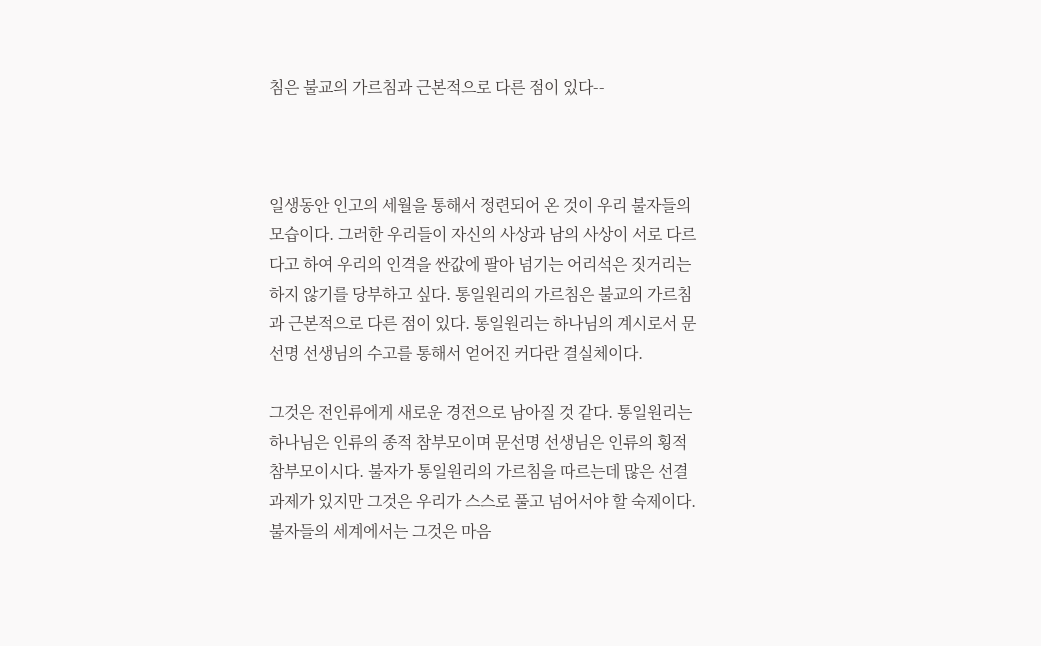침은 불교의 가르침과 근본적으로 다른 점이 있다--



일생동안 인고의 세월을 통해서 정련되어 온 것이 우리 불자들의 모습이다. 그러한 우리들이 자신의 사상과 남의 사상이 서로 다르다고 하여 우리의 인격을 싼값에 팔아 넘기는 어리석은 짓거리는 하지 않기를 당부하고 싶다. 통일원리의 가르침은 불교의 가르침과 근본적으로 다른 점이 있다. 통일원리는 하나님의 계시로서 문선명 선생님의 수고를 통해서 얻어진 커다란 결실체이다.

그것은 전인류에게 새로운 경전으로 남아질 것 같다. 통일원리는 하나님은 인류의 종적 참부모이며 문선명 선생님은 인류의 횡적 참부모이시다. 불자가 통일원리의 가르침을 따르는데 많은 선결 과제가 있지만 그것은 우리가 스스로 풀고 넘어서야 할 숙제이다. 불자들의 세계에서는 그것은 마음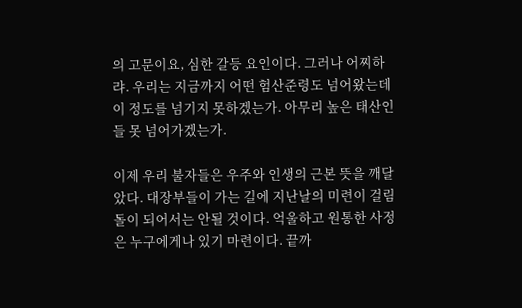의 고문이요, 심한 갈등 요인이다. 그러나 어찌하랴. 우리는 지금까지 어떤 험산준령도 넘어왔는데 이 정도를 넘기지 못하겠는가. 아무리 높은 태산인들 못 넘어가겠는가.

이제 우리 불자들은 우주와 인생의 근본 뜻을 깨달았다. 대장부들이 가는 길에 지난날의 미련이 걸림돌이 되어서는 안될 것이다. 억울하고 원통한 사정은 누구에게나 있기 마련이다. 끝까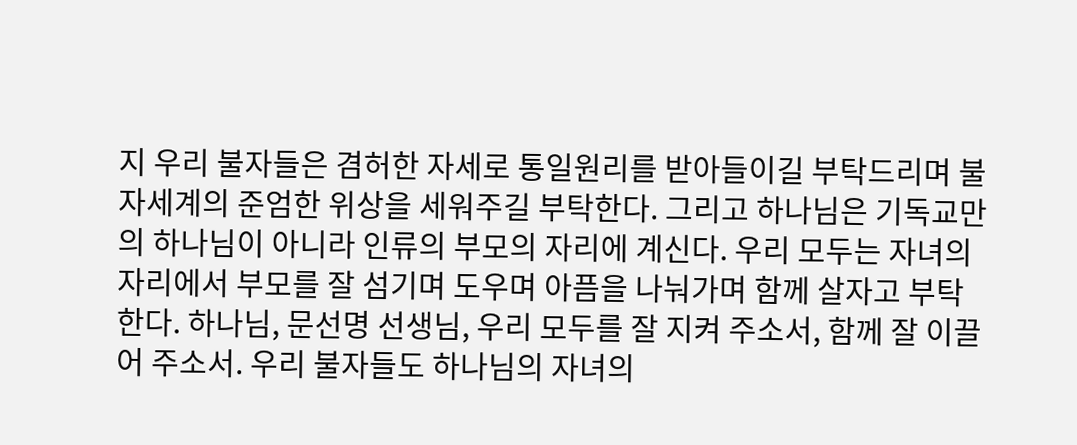지 우리 불자들은 겸허한 자세로 통일원리를 받아들이길 부탁드리며 불자세계의 준엄한 위상을 세워주길 부탁한다. 그리고 하나님은 기독교만의 하나님이 아니라 인류의 부모의 자리에 계신다. 우리 모두는 자녀의 자리에서 부모를 잘 섬기며 도우며 아픔을 나눠가며 함께 살자고 부탁한다. 하나님, 문선명 선생님, 우리 모두를 잘 지켜 주소서, 함께 잘 이끌어 주소서. 우리 불자들도 하나님의 자녀의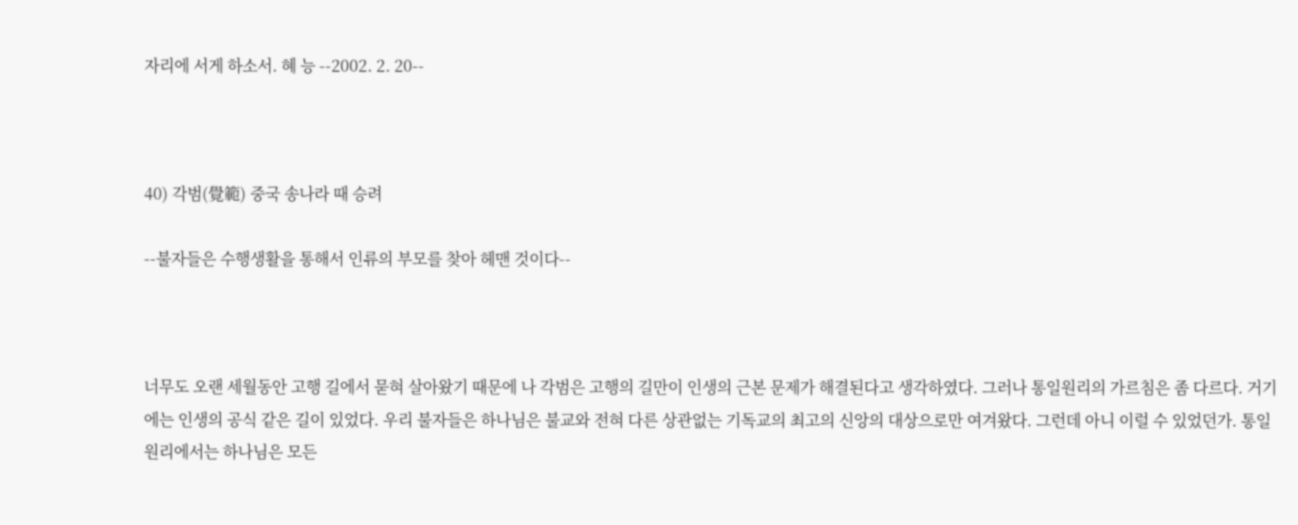자리에 서게 하소서. 혜 능 --2002. 2. 20--



40) 각범(覺範) 중국 송나라 때 승려

--불자들은 수행생활을 통해서 인류의 부모를 찾아 헤맨 것이다--



너무도 오랜 세월동안 고행 길에서 묻혀 살아왔기 때문에 나 각범은 고행의 길만이 인생의 근본 문제가 해결된다고 생각하였다. 그러나 통일원리의 가르침은 좀 다르다. 거기에는 인생의 공식 같은 길이 있었다. 우리 불자들은 하나님은 불교와 전혀 다른 상관없는 기독교의 최고의 신앙의 대상으로만 여겨왔다. 그런데 아니 이럴 수 있었던가. 통일원리에서는 하나님은 모든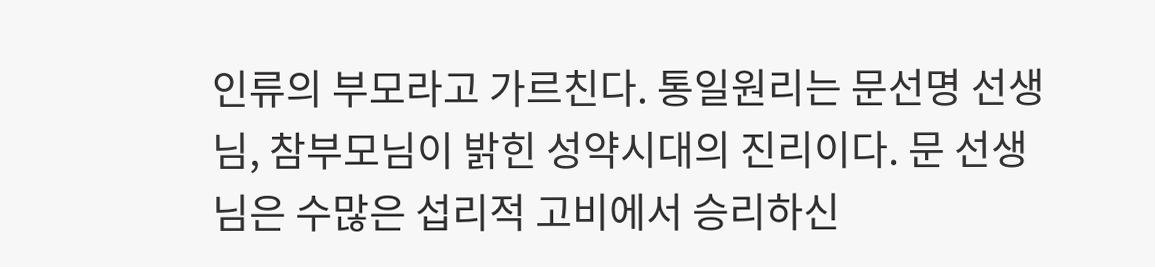인류의 부모라고 가르친다. 통일원리는 문선명 선생님, 참부모님이 밝힌 성약시대의 진리이다. 문 선생님은 수많은 섭리적 고비에서 승리하신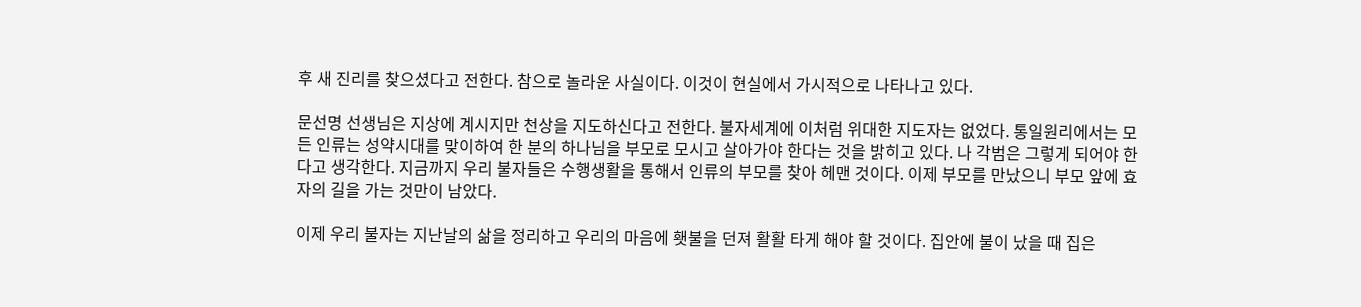후 새 진리를 찾으셨다고 전한다. 참으로 놀라운 사실이다. 이것이 현실에서 가시적으로 나타나고 있다.

문선명 선생님은 지상에 계시지만 천상을 지도하신다고 전한다. 불자세계에 이처럼 위대한 지도자는 없었다. 통일원리에서는 모든 인류는 성약시대를 맞이하여 한 분의 하나님을 부모로 모시고 살아가야 한다는 것을 밝히고 있다. 나 각범은 그렇게 되어야 한다고 생각한다. 지금까지 우리 불자들은 수행생활을 통해서 인류의 부모를 찾아 헤맨 것이다. 이제 부모를 만났으니 부모 앞에 효자의 길을 가는 것만이 남았다.

이제 우리 불자는 지난날의 삶을 정리하고 우리의 마음에 횃불을 던져 활활 타게 해야 할 것이다. 집안에 불이 났을 때 집은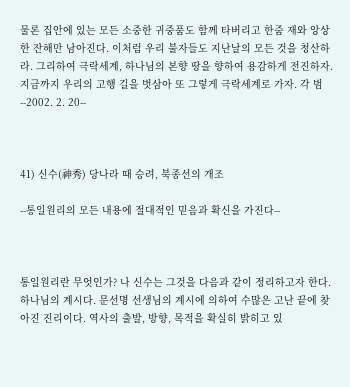물론 집안에 있는 모든 소중한 귀중품도 함께 타버리고 한줌 재와 앙상한 잔해만 남아진다. 이처럼 우리 불자들도 지난날의 모든 것을 청산하라. 그리하여 극락세계, 하나님의 본향 땅을 향하여 용감하게 전진하자. 지금까지 우리의 고행 길을 벗삼아 또 그렇게 극락세계로 가자. 각 범 --2002. 2. 20--



41) 신수(神秀) 당나라 때 승려, 북종선의 개조

--통일원리의 모든 내용에 절대적인 믿음과 확신을 가진다--



통일원리란 무엇인가? 나 신수는 그것을 다음과 같이 정리하고자 한다. 하나님의 계시다. 문선명 선생님의 계시에 의하여 수많은 고난 끝에 찾아진 진리이다. 역사의 출발, 방향, 목적을 확실히 밝히고 있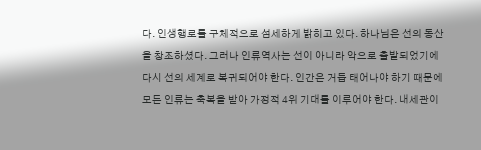다. 인생행로를 구체적으로 섬세하게 밝히고 있다. 하나님은 선의 동산을 창조하셨다. 그러나 인류역사는 선이 아니라 악으로 출발되었기에 다시 선의 세계로 복귀되어야 한다. 인간은 거듭 태어나야 하기 때문에 모든 인류는 축복을 받아 가정적 4위 기대를 이루어야 한다. 내세관이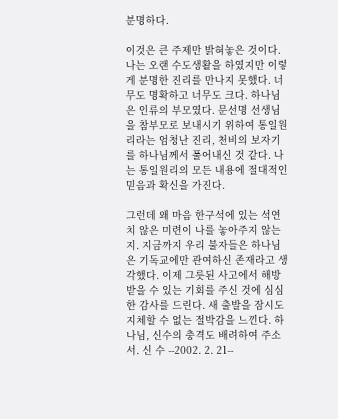분명하다.

이것은 큰 주제만 밝혀놓은 것이다. 나는 오랜 수도생활을 하였지만 이렇게 분명한 진리를 만나지 못했다. 너무도 명확하고 너무도 크다. 하나님은 인류의 부모였다. 문선명 선생님을 참부모로 보내시기 위하여 통일원리라는 엄청난 진리, 천비의 보자기를 하나님께서 풀어내신 것 같다. 나는 통일원리의 모든 내용에 절대적인 믿음과 확신을 가진다.

그런데 왜 마음 한구석에 있는 석연치 않은 미련이 나를 놓아주지 않는지. 지금까지 우리 불자들은 하나님은 기독교에만 관여하신 존재라고 생각했다. 이제 그릇된 사고에서 해방 받을 수 있는 기회를 주신 것에 심심한 감사를 드린다. 새 출발을 잠시도 지체할 수 없는 절박감을 느낀다. 하나님, 신수의 충격도 배려하여 주소서. 신 수 --2002. 2. 21--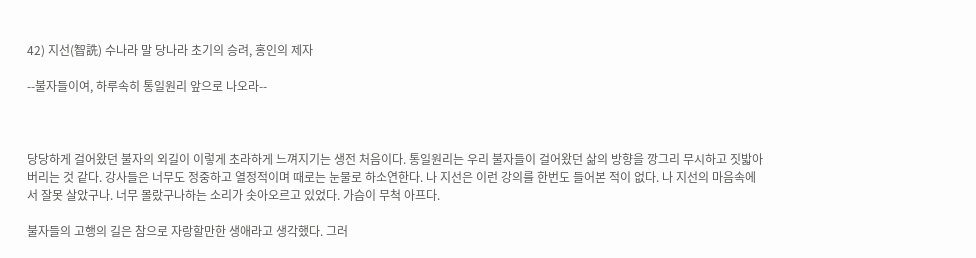42) 지선(智詵) 수나라 말 당나라 초기의 승려, 홍인의 제자

--불자들이여, 하루속히 통일원리 앞으로 나오라--



당당하게 걸어왔던 불자의 외길이 이렇게 초라하게 느껴지기는 생전 처음이다. 통일원리는 우리 불자들이 걸어왔던 삶의 방향을 깡그리 무시하고 짓밟아 버리는 것 같다. 강사들은 너무도 정중하고 열정적이며 때로는 눈물로 하소연한다. 나 지선은 이런 강의를 한번도 들어본 적이 없다. 나 지선의 마음속에서 잘못 살았구나. 너무 몰랐구나하는 소리가 솟아오르고 있었다. 가슴이 무척 아프다.

불자들의 고행의 길은 참으로 자랑할만한 생애라고 생각했다. 그러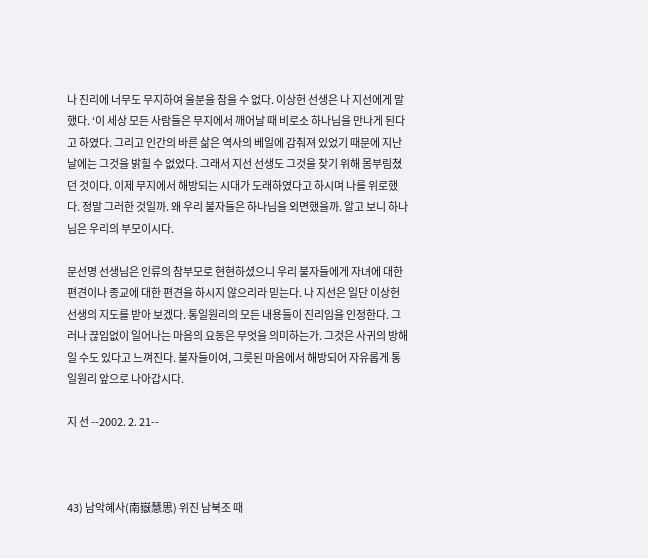나 진리에 너무도 무지하여 울분을 참을 수 없다. 이상헌 선생은 나 지선에게 말했다. ‘이 세상 모든 사람들은 무지에서 깨어날 때 비로소 하나님을 만나게 된다고 하였다. 그리고 인간의 바른 삶은 역사의 베일에 감춰져 있었기 때문에 지난날에는 그것을 밝힐 수 없었다. 그래서 지선 선생도 그것을 찾기 위해 몸부림쳤던 것이다. 이제 무지에서 해방되는 시대가 도래하였다고 하시며 나를 위로했다. 정말 그러한 것일까. 왜 우리 불자들은 하나님을 외면했을까. 알고 보니 하나님은 우리의 부모이시다.

문선명 선생님은 인류의 참부모로 현현하셨으니 우리 불자들에게 자녀에 대한 편견이나 종교에 대한 편견을 하시지 않으리라 믿는다. 나 지선은 일단 이상헌 선생의 지도를 받아 보겠다. 통일원리의 모든 내용들이 진리임을 인정한다. 그러나 끊임없이 일어나는 마음의 요동은 무엇을 의미하는가. 그것은 사귀의 방해일 수도 있다고 느껴진다. 불자들이여, 그릇된 마음에서 해방되어 자유롭게 통일원리 앞으로 나아갑시다.

지 선 --2002. 2. 21--



43) 남악혜사(南嶽慧思) 위진 남북조 때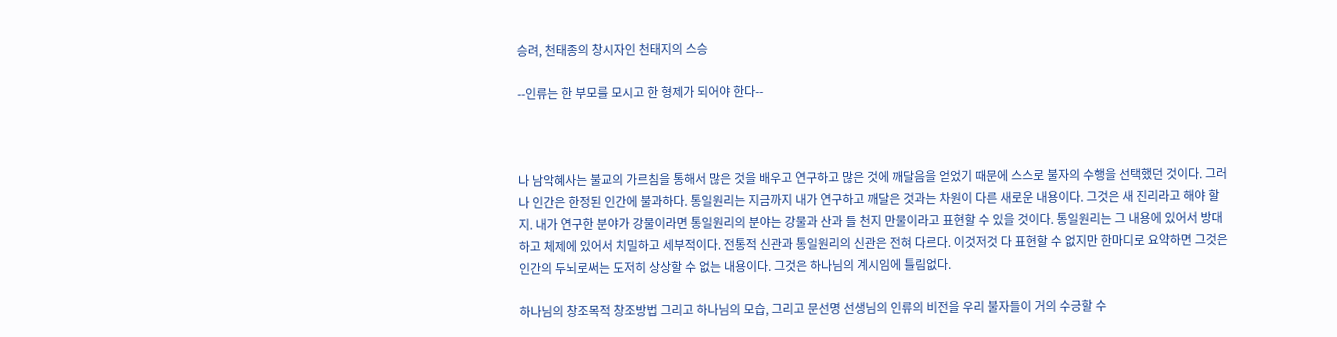승려, 천태종의 창시자인 천태지의 스승

--인류는 한 부모를 모시고 한 형제가 되어야 한다--



나 남악혜사는 불교의 가르침을 통해서 많은 것을 배우고 연구하고 많은 것에 깨달음을 얻었기 때문에 스스로 불자의 수행을 선택했던 것이다. 그러나 인간은 한정된 인간에 불과하다. 통일원리는 지금까지 내가 연구하고 깨달은 것과는 차원이 다른 새로운 내용이다. 그것은 새 진리라고 해야 할지. 내가 연구한 분야가 강물이라면 통일원리의 분야는 강물과 산과 들 천지 만물이라고 표현할 수 있을 것이다. 통일원리는 그 내용에 있어서 방대하고 체제에 있어서 치밀하고 세부적이다. 전통적 신관과 통일원리의 신관은 전혀 다르다. 이것저것 다 표현할 수 없지만 한마디로 요약하면 그것은 인간의 두뇌로써는 도저히 상상할 수 없는 내용이다. 그것은 하나님의 계시임에 틀림없다.

하나님의 창조목적 창조방법 그리고 하나님의 모습, 그리고 문선명 선생님의 인류의 비전을 우리 불자들이 거의 수긍할 수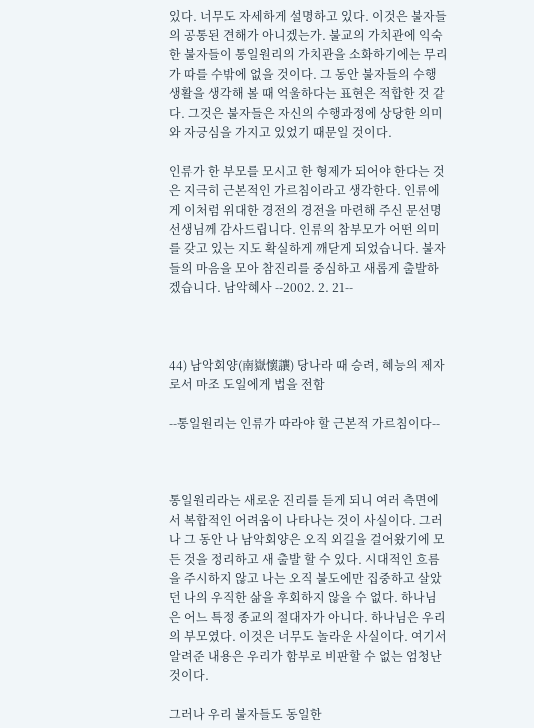있다. 너무도 자세하게 설명하고 있다. 이것은 불자들의 공통된 견해가 아니겠는가. 불교의 가치관에 익숙한 불자들이 통일원리의 가치관을 소화하기에는 무리가 따를 수밖에 없을 것이다. 그 동안 불자들의 수행생활을 생각해 볼 때 억울하다는 표현은 적합한 것 같다. 그것은 불자들은 자신의 수행과정에 상당한 의미와 자긍심을 가지고 있었기 때문일 것이다.

인류가 한 부모를 모시고 한 형제가 되어야 한다는 것은 지극히 근본적인 가르침이라고 생각한다. 인류에게 이처럼 위대한 경전의 경전을 마련해 주신 문선명 선생님께 감사드립니다. 인류의 참부모가 어떤 의미를 갖고 있는 지도 확실하게 깨닫게 되었습니다. 불자들의 마음을 모아 참진리를 중심하고 새롭게 출발하겠습니다. 남악혜사 --2002. 2. 21--



44) 남악회양(南嶽懷讓) 당나라 때 승려, 혜능의 제자로서 마조 도일에게 법을 전함

--통일원리는 인류가 따라야 할 근본적 가르침이다--



통일원리라는 새로운 진리를 듣게 되니 여러 측면에서 복합적인 어려움이 나타나는 것이 사실이다. 그러나 그 동안 나 남악회양은 오직 외길을 걸어왔기에 모든 것을 정리하고 새 출발 할 수 있다. 시대적인 흐름을 주시하지 않고 나는 오직 불도에만 집중하고 살았던 나의 우직한 삶을 후회하지 않을 수 없다. 하나님은 어느 특정 종교의 절대자가 아니다. 하나님은 우리의 부모였다. 이것은 너무도 놀라운 사실이다. 여기서 알려준 내용은 우리가 함부로 비판할 수 없는 엄청난 것이다.

그러나 우리 불자들도 동일한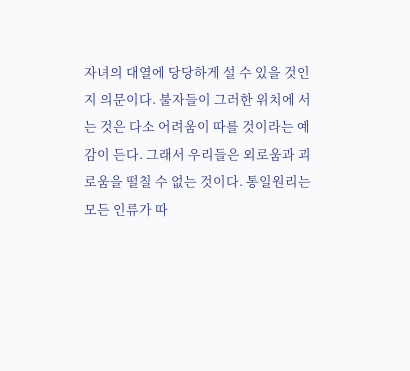자녀의 대열에 당당하게 설 수 있을 것인지 의문이다. 불자들이 그러한 위치에 서는 것은 다소 어려움이 따를 것이라는 예감이 든다. 그래서 우리들은 외로움과 괴로움을 떨칠 수 없는 것이다. 통일원리는 모든 인류가 따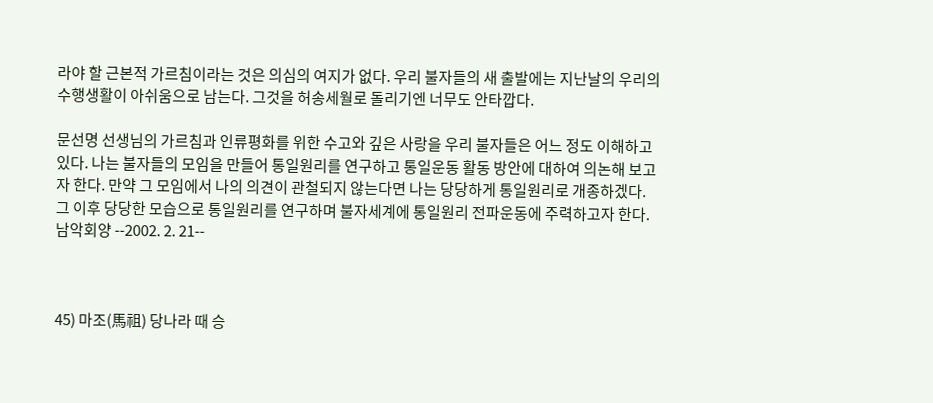라야 할 근본적 가르침이라는 것은 의심의 여지가 없다. 우리 불자들의 새 출발에는 지난날의 우리의 수행생활이 아쉬움으로 남는다. 그것을 허송세월로 돌리기엔 너무도 안타깝다.

문선명 선생님의 가르침과 인류평화를 위한 수고와 깊은 사랑을 우리 불자들은 어느 정도 이해하고 있다. 나는 불자들의 모임을 만들어 통일원리를 연구하고 통일운동 활동 방안에 대하여 의논해 보고자 한다. 만약 그 모임에서 나의 의견이 관철되지 않는다면 나는 당당하게 통일원리로 개종하겠다. 그 이후 당당한 모습으로 통일원리를 연구하며 불자세계에 통일원리 전파운동에 주력하고자 한다. 남악회양 --2002. 2. 21--



45) 마조(馬祖) 당나라 때 승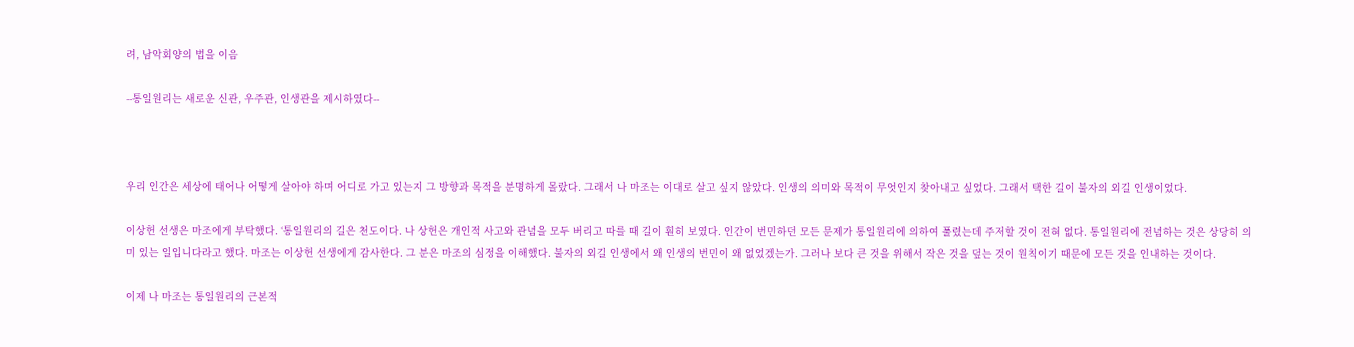려, 남악회양의 법을 이음

--통일원리는 새로운 신관, 우주관, 인생관을 제시하였다--



우리 인간은 세상에 태어나 어떻게 살아야 하며 어디로 가고 있는지 그 방향과 목적을 분명하게 몰랐다. 그래서 나 마조는 이대로 살고 싶지 않았다. 인생의 의미와 목적이 무엇인지 찾아내고 싶었다. 그래서 택한 길이 불자의 외길 인생이었다.

이상헌 선생은 마조에게 부탁했다. ‘통일원리의 길은 천도이다. 나 상헌은 개인적 사고와 관념을 모두 버리고 따를 때 길이 훤히 보였다. 인간이 번민하던 모든 문제가 통일원리에 의하여 풀렸는데 주저할 것이 전혀 없다. 통일원리에 전념하는 것은 상당히 의미 있는 일입니다라고 했다. 마조는 이상헌 선생에게 감사한다. 그 분은 마조의 심정을 이해했다. 불자의 외길 인생에서 왜 인생의 번민이 왜 없었겠는가. 그러나 보다 큰 것을 위해서 작은 것을 덮는 것이 원칙이기 때문에 모든 것을 인내하는 것이다.

이제 나 마조는 통일원리의 근본적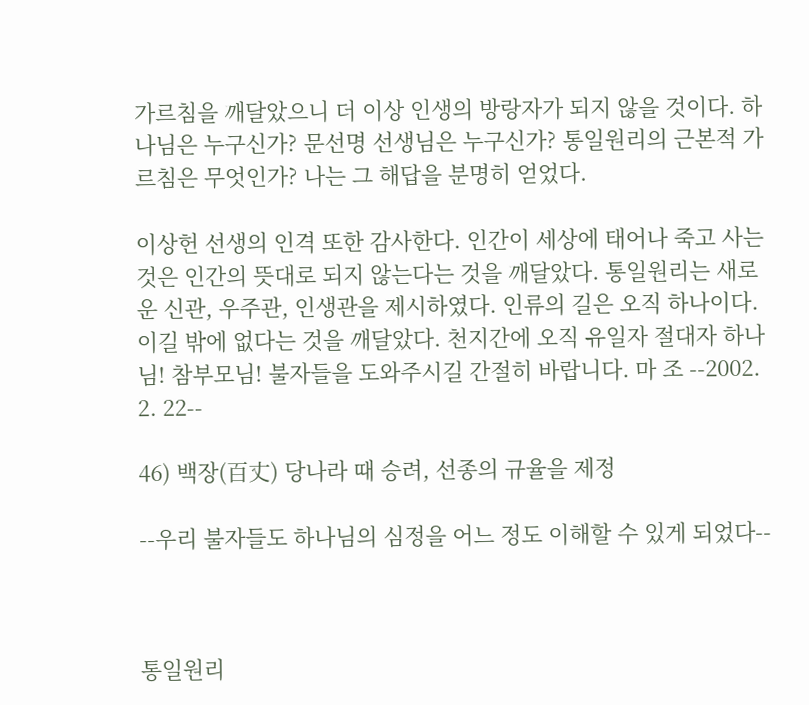가르침을 깨달았으니 더 이상 인생의 방랑자가 되지 않을 것이다. 하나님은 누구신가? 문선명 선생님은 누구신가? 통일원리의 근본적 가르침은 무엇인가? 나는 그 해답을 분명히 얻었다.

이상헌 선생의 인격 또한 감사한다. 인간이 세상에 태어나 죽고 사는 것은 인간의 뜻대로 되지 않는다는 것을 깨달았다. 통일원리는 새로운 신관, 우주관, 인생관을 제시하였다. 인류의 길은 오직 하나이다. 이길 밖에 없다는 것을 깨달았다. 천지간에 오직 유일자 절대자 하나님! 참부모님! 불자들을 도와주시길 간절히 바랍니다. 마 조 --2002. 2. 22--

46) 백장(百丈) 당나라 때 승려, 선종의 규율을 제정

--우리 불자들도 하나님의 심정을 어느 정도 이해할 수 있게 되었다--



통일원리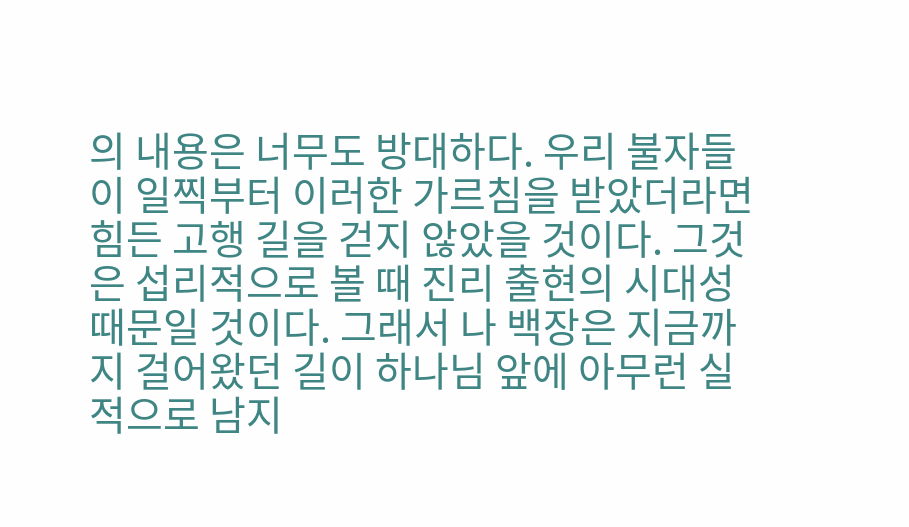의 내용은 너무도 방대하다. 우리 불자들이 일찍부터 이러한 가르침을 받았더라면 힘든 고행 길을 걷지 않았을 것이다. 그것은 섭리적으로 볼 때 진리 출현의 시대성 때문일 것이다. 그래서 나 백장은 지금까지 걸어왔던 길이 하나님 앞에 아무런 실적으로 남지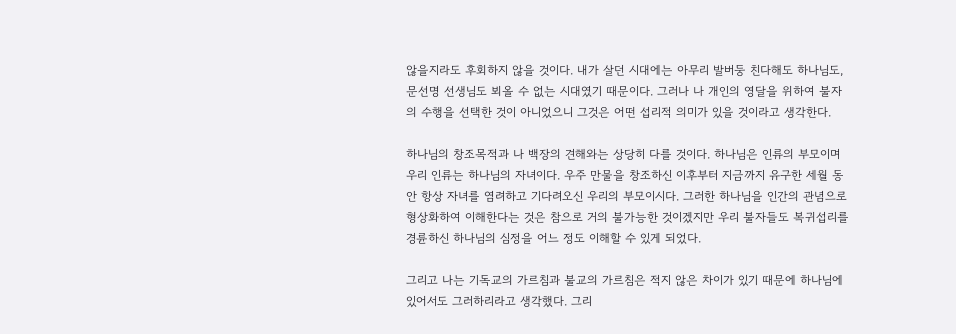않을지라도 후회하지 않을 것이다. 내가 살던 시대에는 아무리 발버둥 친다해도 하나님도, 문선명 선생님도 뵈올 수 없는 시대였기 때문이다. 그러나 나 개인의 영달을 위하여 불자의 수행을 선택한 것이 아니었으니 그것은 어떤 섭리적 의미가 있을 것이라고 생각한다.

하나님의 창조목적과 나 백장의 견해와는 상당히 다를 것이다. 하나님은 인류의 부모이며 우리 인류는 하나님의 자녀이다. 우주 만물을 창조하신 이후부터 지금까지 유구한 세월 동안 항상 자녀를 염려하고 기다려오신 우리의 부모이시다. 그러한 하나님을 인간의 관념으로 형상화하여 이해한다는 것은 참으로 거의 불가능한 것이겠지만 우리 불자들도 복귀섭리를 경륜하신 하나님의 심정을 어느 정도 이해할 수 있게 되었다.

그리고 나는 기독교의 가르침과 불교의 가르침은 적지 않은 차이가 있기 때문에 하나님에 있어서도 그러하리라고 생각했다. 그리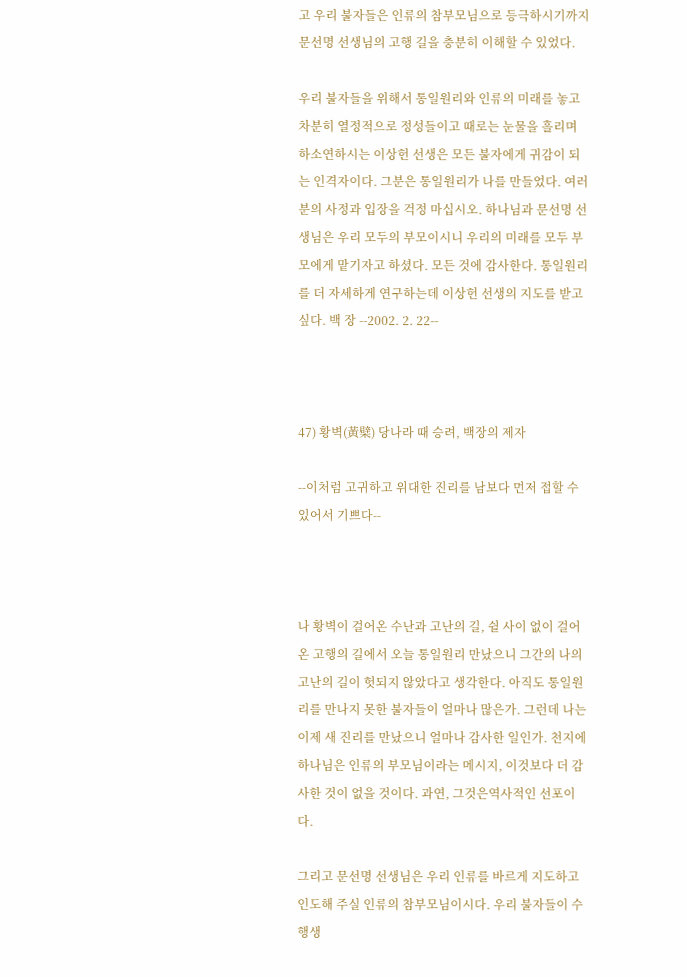고 우리 불자들은 인류의 참부모님으로 등극하시기까지 문선명 선생님의 고행 길을 충분히 이해할 수 있었다.

우리 불자들을 위해서 통일원리와 인류의 미래를 놓고 차분히 열정적으로 정성들이고 때로는 눈물을 흘리며 하소연하시는 이상헌 선생은 모든 불자에게 귀감이 되는 인격자이다. 그분은 통일원리가 나를 만들었다. 여러분의 사정과 입장을 걱정 마십시오. 하나님과 문선명 선생님은 우리 모두의 부모이시니 우리의 미래를 모두 부모에게 맡기자고 하셨다. 모든 것에 감사한다. 통일원리를 더 자세하게 연구하는데 이상헌 선생의 지도를 받고 싶다. 백 장 --2002. 2. 22--



47) 황벽(黃檗) 당나라 때 승려, 백장의 제자

--이처럼 고귀하고 위대한 진리를 남보다 먼저 접할 수 있어서 기쁘다--



나 황벽이 걸어온 수난과 고난의 길, 쉴 사이 없이 걸어온 고행의 길에서 오늘 통일원리 만났으니 그간의 나의 고난의 길이 헛되지 않았다고 생각한다. 아직도 통일원리를 만나지 못한 불자들이 얼마나 많은가. 그런데 나는 이제 새 진리를 만났으니 얼마나 감사한 일인가. 천지에 하나님은 인류의 부모님이라는 메시지, 이것보다 더 감사한 것이 없을 것이다. 과연, 그것은역사적인 선포이다.

그리고 문선명 선생님은 우리 인류를 바르게 지도하고 인도해 주실 인류의 참부모님이시다. 우리 불자들이 수행생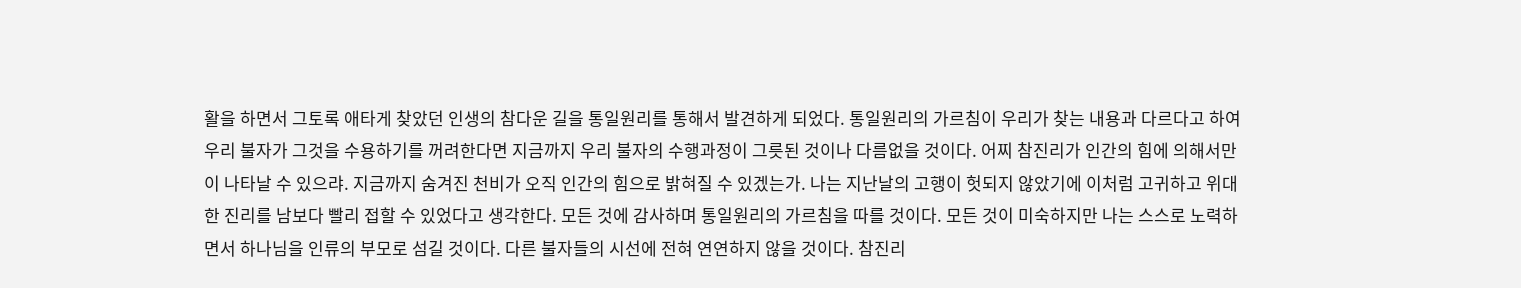활을 하면서 그토록 애타게 찾았던 인생의 참다운 길을 통일원리를 통해서 발견하게 되었다. 통일원리의 가르침이 우리가 찾는 내용과 다르다고 하여 우리 불자가 그것을 수용하기를 꺼려한다면 지금까지 우리 불자의 수행과정이 그릇된 것이나 다름없을 것이다. 어찌 참진리가 인간의 힘에 의해서만이 나타날 수 있으랴. 지금까지 숨겨진 천비가 오직 인간의 힘으로 밝혀질 수 있겠는가. 나는 지난날의 고행이 헛되지 않았기에 이처럼 고귀하고 위대한 진리를 남보다 빨리 접할 수 있었다고 생각한다. 모든 것에 감사하며 통일원리의 가르침을 따를 것이다. 모든 것이 미숙하지만 나는 스스로 노력하면서 하나님을 인류의 부모로 섬길 것이다. 다른 불자들의 시선에 전혀 연연하지 않을 것이다. 참진리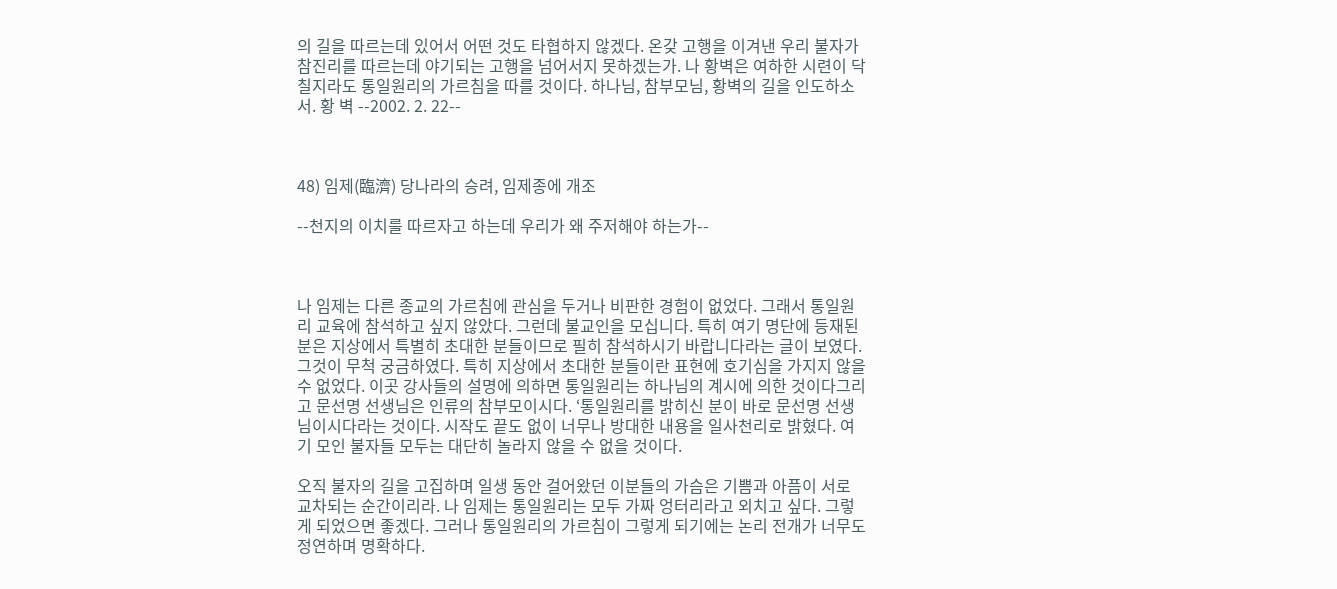의 길을 따르는데 있어서 어떤 것도 타협하지 않겠다. 온갖 고행을 이겨낸 우리 불자가 참진리를 따르는데 야기되는 고행을 넘어서지 못하겠는가. 나 황벽은 여하한 시련이 닥칠지라도 통일원리의 가르침을 따를 것이다. 하나님, 참부모님, 황벽의 길을 인도하소서. 황 벽 --2002. 2. 22--



48) 임제(臨濟) 당나라의 승려, 임제종에 개조

--천지의 이치를 따르자고 하는데 우리가 왜 주저해야 하는가--



나 임제는 다른 종교의 가르침에 관심을 두거나 비판한 경험이 없었다. 그래서 통일원리 교육에 참석하고 싶지 않았다. 그런데 불교인을 모십니다. 특히 여기 명단에 등재된 분은 지상에서 특별히 초대한 분들이므로 필히 참석하시기 바랍니다라는 글이 보였다. 그것이 무척 궁금하였다. 특히 지상에서 초대한 분들이란 표현에 호기심을 가지지 않을 수 없었다. 이곳 강사들의 설명에 의하면 통일원리는 하나님의 계시에 의한 것이다그리고 문선명 선생님은 인류의 참부모이시다. ‘통일원리를 밝히신 분이 바로 문선명 선생님이시다라는 것이다. 시작도 끝도 없이 너무나 방대한 내용을 일사천리로 밝혔다. 여기 모인 불자들 모두는 대단히 놀라지 않을 수 없을 것이다.

오직 불자의 길을 고집하며 일생 동안 걸어왔던 이분들의 가슴은 기쁨과 아픔이 서로 교차되는 순간이리라. 나 임제는 통일원리는 모두 가짜 엉터리라고 외치고 싶다. 그렇게 되었으면 좋겠다. 그러나 통일원리의 가르침이 그렇게 되기에는 논리 전개가 너무도 정연하며 명확하다.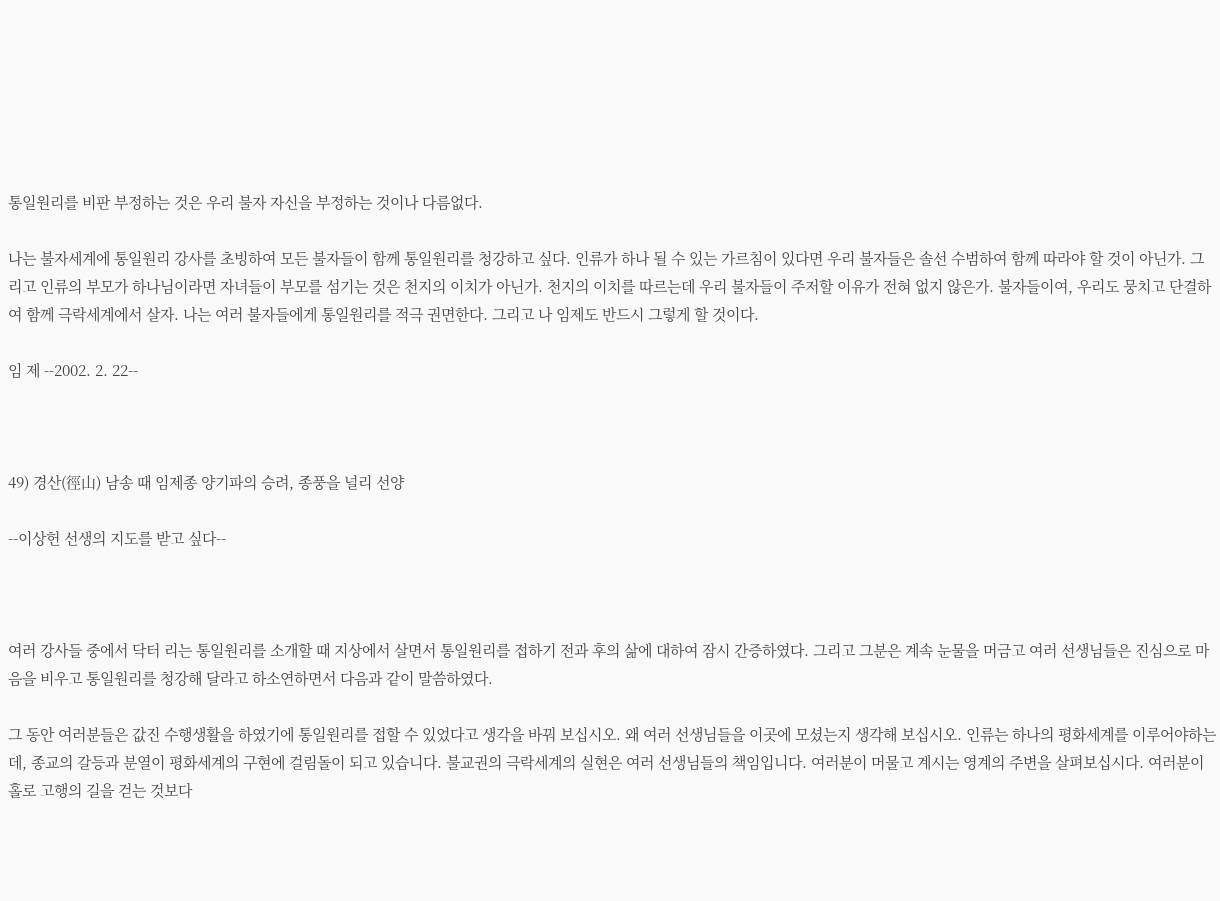통일원리를 비판 부정하는 것은 우리 불자 자신을 부정하는 것이나 다름없다.

나는 불자세계에 통일원리 강사를 초빙하여 모든 불자들이 함께 통일원리를 청강하고 싶다. 인류가 하나 될 수 있는 가르침이 있다면 우리 불자들은 솔선 수범하여 함께 따라야 할 것이 아닌가. 그리고 인류의 부모가 하나님이라면 자녀들이 부모를 섬기는 것은 천지의 이치가 아닌가. 천지의 이치를 따르는데 우리 불자들이 주저할 이유가 전혀 없지 않은가. 불자들이여, 우리도 뭉치고 단결하여 함께 극락세계에서 살자. 나는 여러 불자들에게 통일원리를 적극 권면한다. 그리고 나 임제도 반드시 그렇게 할 것이다.

임 제 --2002. 2. 22--



49) 경산(徑山) 남송 때 임제종 양기파의 승려, 종풍을 널리 선양

--이상헌 선생의 지도를 받고 싶다--



여러 강사들 중에서 닥터 리는 통일원리를 소개할 때 지상에서 살면서 통일원리를 접하기 전과 후의 삶에 대하여 잠시 간증하였다. 그리고 그분은 계속 눈물을 머금고 여러 선생님들은 진심으로 마음을 비우고 통일원리를 청강해 달라고 하소연하면서 다음과 같이 말씀하였다.

그 동안 여러분들은 값진 수행생활을 하였기에 통일원리를 접할 수 있었다고 생각을 바꿔 보십시오. 왜 여러 선생님들을 이곳에 모셨는지 생각해 보십시오. 인류는 하나의 평화세계를 이루어야하는데, 종교의 갈등과 분열이 평화세계의 구현에 걸림돌이 되고 있습니다. 불교권의 극락세계의 실현은 여러 선생님들의 책임입니다. 여러분이 머물고 계시는 영계의 주변을 살펴보십시다. 여러분이 홀로 고행의 길을 걷는 것보다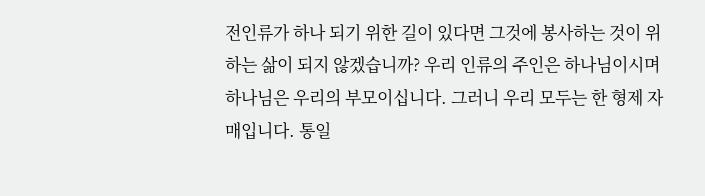전인류가 하나 되기 위한 길이 있다면 그것에 봉사하는 것이 위하는 삶이 되지 않겠습니까? 우리 인류의 주인은 하나님이시며 하나님은 우리의 부모이십니다. 그러니 우리 모두는 한 형제 자매입니다. 통일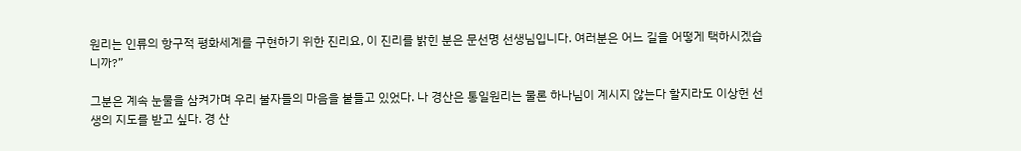원리는 인류의 항구적 평화세계를 구현하기 위한 진리요, 이 진리를 밝힌 분은 문선명 선생님입니다. 여러분은 어느 길을 어떻게 택하시겠습니까?”

그분은 계속 눈물을 삼켜가며 우리 불자들의 마음을 붙들고 있었다. 나 경산은 통일원리는 물론 하나님이 계시지 않는다 할지라도 이상헌 선생의 지도를 받고 싶다. 경 산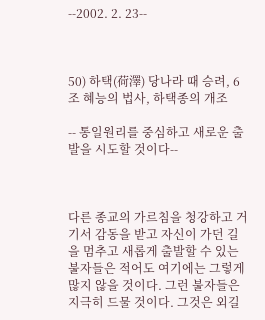--2002. 2. 23--



50) 하택(荷澤) 당나라 때 승려, 6조 혜능의 법사, 하택종의 개조

-- 통일원리를 중심하고 새로운 출발을 시도할 것이다--



다른 종교의 가르침을 청강하고 거기서 감동을 받고 자신이 가던 길을 멈추고 새롭게 출발할 수 있는 불자들은 적어도 여기에는 그렇게 많지 않을 것이다. 그런 불자들은 지극히 드물 것이다. 그것은 외길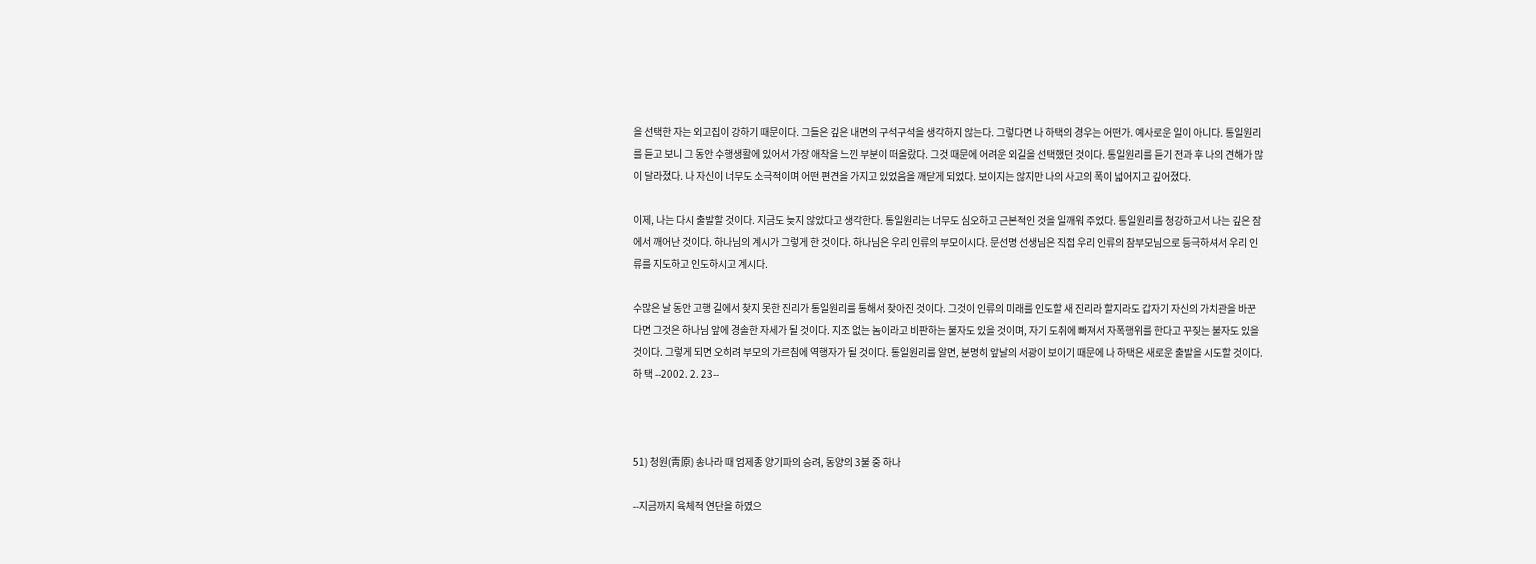을 선택한 자는 외고집이 강하기 때문이다. 그들은 깊은 내면의 구석구석을 생각하지 않는다. 그렇다면 나 하택의 경우는 어떤가. 예사로운 일이 아니다. 통일원리를 듣고 보니 그 동안 수행생활에 있어서 가장 애착을 느낀 부분이 떠올랐다. 그것 때문에 어려운 외길을 선택했던 것이다. 통일원리를 듣기 전과 후 나의 견해가 많이 달라졌다. 나 자신이 너무도 소극적이며 어떤 편견을 가지고 있었음을 깨닫게 되었다. 보이지는 않지만 나의 사고의 폭이 넓어지고 깊어졌다.

이제, 나는 다시 출발할 것이다. 지금도 늦지 않았다고 생각한다. 통일원리는 너무도 심오하고 근본적인 것을 일깨워 주었다. 통일원리를 청강하고서 나는 깊은 잠에서 깨어난 것이다. 하나님의 계시가 그렇게 한 것이다. 하나님은 우리 인류의 부모이시다. 문선명 선생님은 직접 우리 인류의 참부모님으로 등극하셔서 우리 인류를 지도하고 인도하시고 계시다.

수많은 날 동안 고행 길에서 찾지 못한 진리가 통일원리를 통해서 찾아진 것이다. 그것이 인류의 미래를 인도할 새 진리라 할지라도 갑자기 자신의 가치관을 바꾼다면 그것은 하나님 앞에 경솔한 자세가 될 것이다. 지조 없는 놈이라고 비판하는 불자도 있을 것이며, 자기 도취에 빠져서 자폭행위를 한다고 꾸짖는 불자도 있을 것이다. 그렇게 되면 오히려 부모의 가르침에 역행자가 될 것이다. 통일원리를 알면, 분명히 앞날의 서광이 보이기 때문에 나 하택은 새로운 출발을 시도할 것이다. 하 택 --2002. 2. 23--



51) 청원(靑原) 송나라 때 엄제종 양기파의 승려, 동양의 3불 중 하나

--지금까지 육체적 연단을 하였으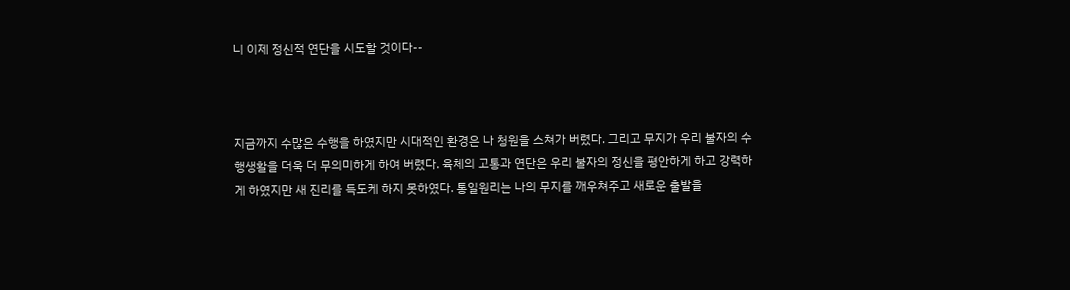니 이제 정신적 연단을 시도할 것이다--



지금까지 수많은 수행을 하였지만 시대적인 환경은 나 청원을 스쳐가 버렸다. 그리고 무지가 우리 불자의 수행생활을 더욱 더 무의미하게 하여 버렸다. 육체의 고통과 연단은 우리 불자의 정신을 평안하게 하고 강력하게 하였지만 새 진리를 득도케 하지 못하였다. 통일원리는 나의 무지를 깨우쳐주고 새로운 출발을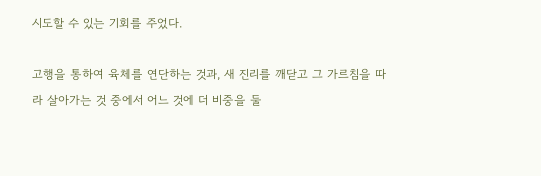시도할 수 있는 기회를 주었다.

고행을 통하여 육체를 연단하는 것과, 새 진리를 깨닫고 그 가르침을 따라 살아가는 것 중에서 어느 것에 더 비중을 둘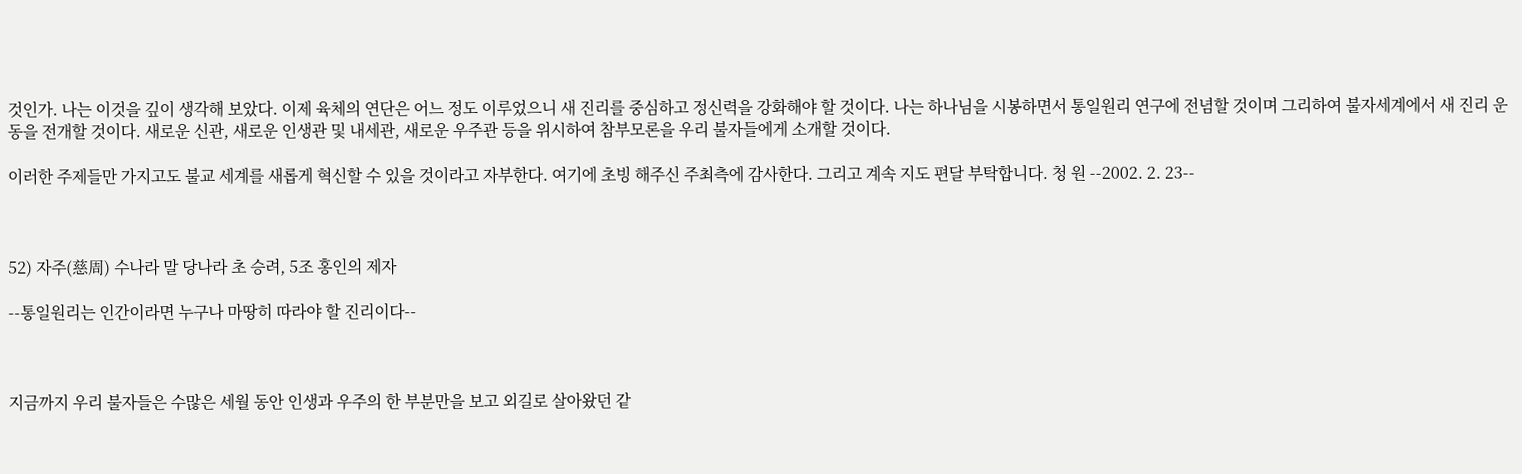것인가. 나는 이것을 깊이 생각해 보았다. 이제 육체의 연단은 어느 정도 이루었으니 새 진리를 중심하고 정신력을 강화해야 할 것이다. 나는 하나님을 시봉하면서 통일원리 연구에 전념할 것이며 그리하여 불자세계에서 새 진리 운동을 전개할 것이다. 새로운 신관, 새로운 인생관 및 내세관, 새로운 우주관 등을 위시하여 참부모론을 우리 불자들에게 소개할 것이다.

이러한 주제들만 가지고도 불교 세계를 새롭게 혁신할 수 있을 것이라고 자부한다. 여기에 초빙 해주신 주최측에 감사한다. 그리고 계속 지도 편달 부탁합니다. 청 원 --2002. 2. 23--



52) 자주(慈周) 수나라 말 당나라 초 승려, 5조 홍인의 제자

--통일원리는 인간이라면 누구나 마땅히 따라야 할 진리이다--



지금까지 우리 불자들은 수많은 세월 동안 인생과 우주의 한 부분만을 보고 외길로 살아왔던 같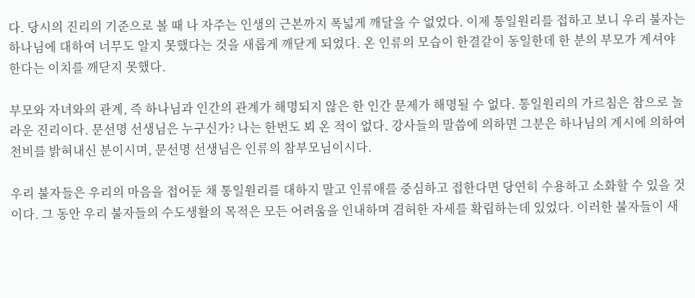다. 당시의 진리의 기준으로 볼 때 나 자주는 인생의 근본까지 폭넓게 깨달을 수 없었다. 이제 통일원리를 접하고 보니 우리 불자는 하나님에 대하여 너무도 알지 못했다는 것을 새롭게 깨닫게 되었다. 온 인류의 모습이 한결같이 동일한데 한 분의 부모가 계셔야 한다는 이치를 깨닫지 못했다.

부모와 자녀와의 관계, 즉 하나님과 인간의 관계가 해명되지 않은 한 인간 문제가 해명될 수 없다. 통일원리의 가르침은 참으로 놀라운 진리이다. 문선명 선생님은 누구신가? 나는 한번도 뵈 온 적이 없다. 강사들의 말씀에 의하면 그분은 하나님의 계시에 의하여 천비를 밝혀내신 분이시며, 문선명 선생님은 인류의 참부모님이시다.

우리 불자들은 우리의 마음을 접어둔 채 통일원리를 대하지 말고 인류애를 중심하고 접한다면 당연히 수용하고 소화할 수 있을 것이다. 그 동안 우리 불자들의 수도생활의 목적은 모든 어려움을 인내하며 겸허한 자세를 확립하는데 있었다. 이러한 불자들이 새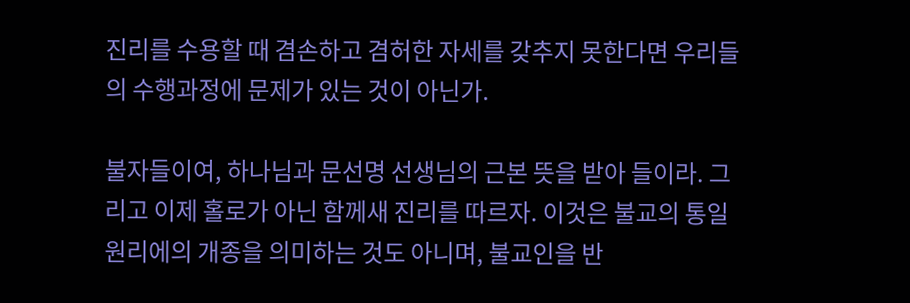진리를 수용할 때 겸손하고 겸허한 자세를 갖추지 못한다면 우리들의 수행과정에 문제가 있는 것이 아닌가.

불자들이여, 하나님과 문선명 선생님의 근본 뜻을 받아 들이라. 그리고 이제 홀로가 아닌 함께새 진리를 따르자. 이것은 불교의 통일원리에의 개종을 의미하는 것도 아니며, 불교인을 반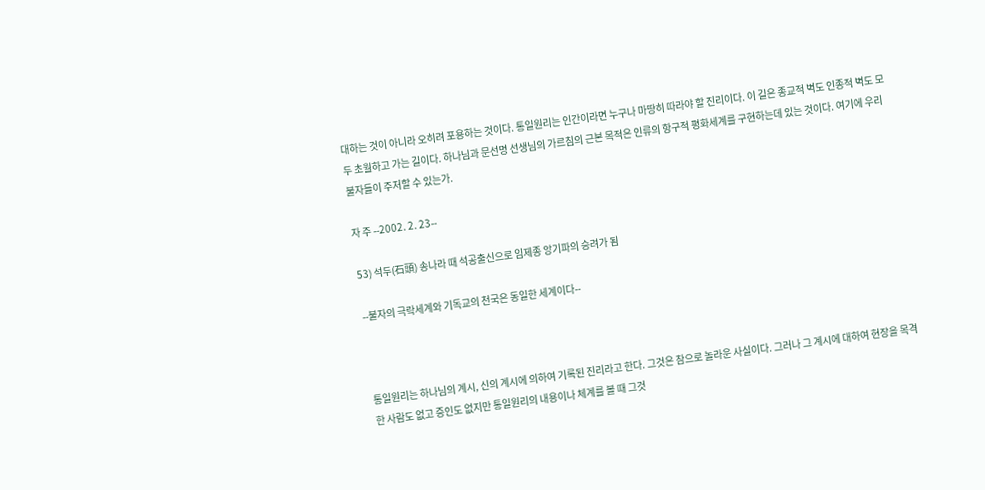대하는 것이 아니라 오히려 포용하는 것이다. 통일원리는 인간이라면 누구나 마땅히 따라야 할 진리이다. 이 길은 종교적 벽도 인종적 벽도 모두 초월하고 가는 길이다. 하나님과 문선명 선생님의 가르침의 근본 목적은 인류의 항구적 평화세계를 구현하는데 있는 것이다. 여기에 우리 불자들이 주저할 수 있는가.

자 주 --2002. 2. 23--

53) 석두(石頭) 송나라 때 석공출신으로 임제종 앙기파의 승려가 됨

--불자의 극락세계와 기독교의 천국은 동일한 세계이다--



통일원리는 하나님의 계시, 신의 계시에 의하여 기록된 진리라고 한다. 그것은 참으로 놀라운 사실이다. 그러나 그 계시에 대하여 현장을 목격한 사람도 없고 증인도 없지만 통일원리의 내용이나 체계를 볼 때 그것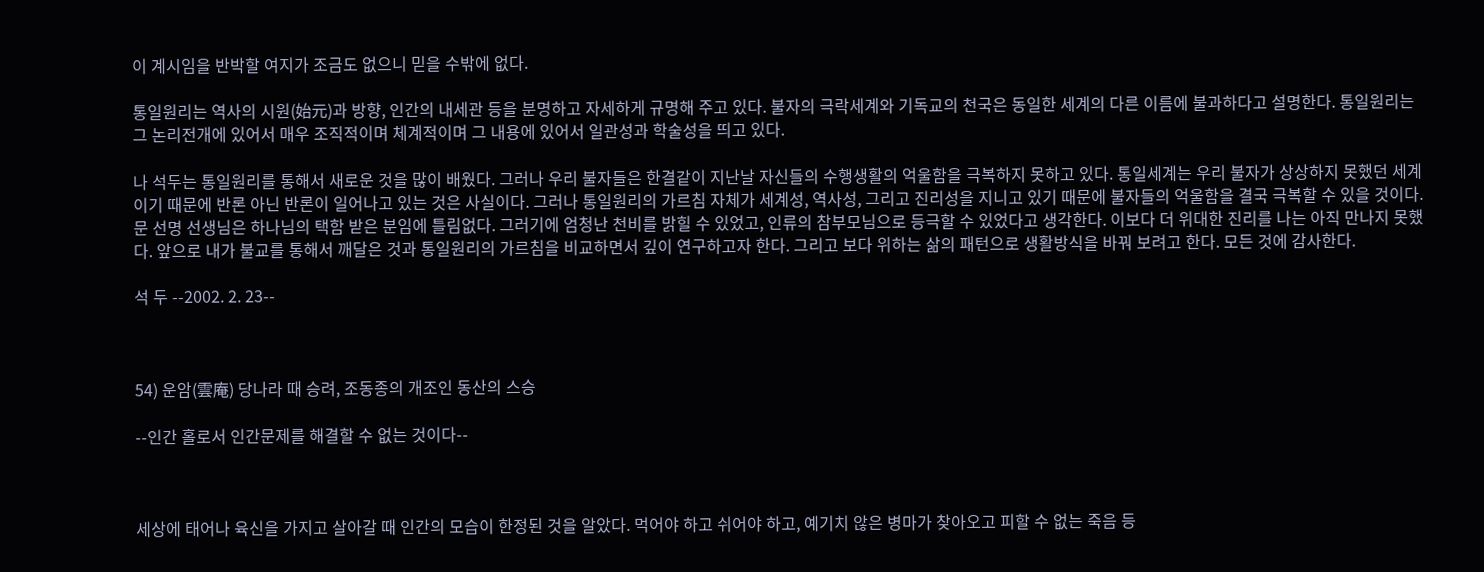이 계시임을 반박할 여지가 조금도 없으니 믿을 수밖에 없다.

통일원리는 역사의 시원(始元)과 방향, 인간의 내세관 등을 분명하고 자세하게 규명해 주고 있다. 불자의 극락세계와 기독교의 천국은 동일한 세계의 다른 이름에 불과하다고 설명한다. 통일원리는 그 논리전개에 있어서 매우 조직적이며 체계적이며 그 내용에 있어서 일관성과 학술성을 띄고 있다.

나 석두는 통일원리를 통해서 새로운 것을 많이 배웠다. 그러나 우리 불자들은 한결같이 지난날 자신들의 수행생활의 억울함을 극복하지 못하고 있다. 통일세계는 우리 불자가 상상하지 못했던 세계이기 때문에 반론 아닌 반론이 일어나고 있는 것은 사실이다. 그러나 통일원리의 가르침 자체가 세계성, 역사성, 그리고 진리성을 지니고 있기 때문에 불자들의 억울함을 결국 극복할 수 있을 것이다. 문 선명 선생님은 하나님의 택함 받은 분임에 틀림없다. 그러기에 엄청난 천비를 밝힐 수 있었고, 인류의 참부모님으로 등극할 수 있었다고 생각한다. 이보다 더 위대한 진리를 나는 아직 만나지 못했다. 앞으로 내가 불교를 통해서 깨달은 것과 통일원리의 가르침을 비교하면서 깊이 연구하고자 한다. 그리고 보다 위하는 삶의 패턴으로 생활방식을 바꿔 보려고 한다. 모든 것에 감사한다.

석 두 --2002. 2. 23--



54) 운암(雲庵) 당나라 때 승려, 조동종의 개조인 동산의 스승

--인간 홀로서 인간문제를 해결할 수 없는 것이다--



세상에 태어나 육신을 가지고 살아갈 때 인간의 모습이 한정된 것을 알았다. 먹어야 하고 쉬어야 하고, 예기치 않은 병마가 찾아오고 피할 수 없는 죽음 등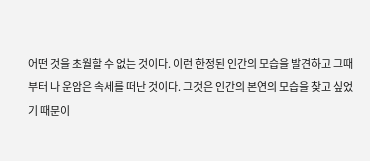어떤 것을 초월할 수 없는 것이다. 이런 한정된 인간의 모습을 발견하고 그때부터 나 운암은 속세를 떠난 것이다. 그것은 인간의 본연의 모습을 찾고 싶었기 때문이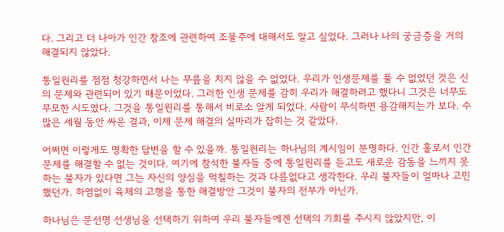다. 그리고 더 나아가 인간 창조에 관련하여 조물주에 대해서도 알고 싶었다. 그러나 나의 궁금증을 거의 해결되지 않았다.

통일원리를 점점 청강하면서 나는 무릎을 치지 않을 수 없었다. 우리가 인생문제를 풀 수 없었던 것은 신의 문제와 관련되어 있기 때문이었다. 그러한 인생 문제를 감히 우리가 해결하려고 했다니 그것은 너무도 무모한 시도였다. 그것을 통일원리를 통해서 비로소 알게 되었다. 사람이 무식하면 용감해지는가 보다. 수많은 세월 동안 싸운 결과, 이제 문제 해결의 실마리가 잡히는 것 같았다.

어쩌면 이렇게도 명확한 답변을 할 수 있을까. 통일원리는 하나님의 계시임이 분명하다. 인간 홀로서 인간문제를 해결할 수 없는 것이다. 여기에 참석한 불자들 중에 통일원리를 듣고도 새로운 감동을 느끼지 못하는 불자가 있다면 그는 자신의 양심을 먹칠하는 것과 다름없다고 생각한다. 우리 불자들이 얼마나 고민했던가. 하염없이 육체의 고행을 통한 해결방안 그것이 불자의 전부가 아닌가.

하나님은 문선명 선생님을 선택하기 위하여 우리 불자들에겐 선택의 기회를 주시지 않았지만, 이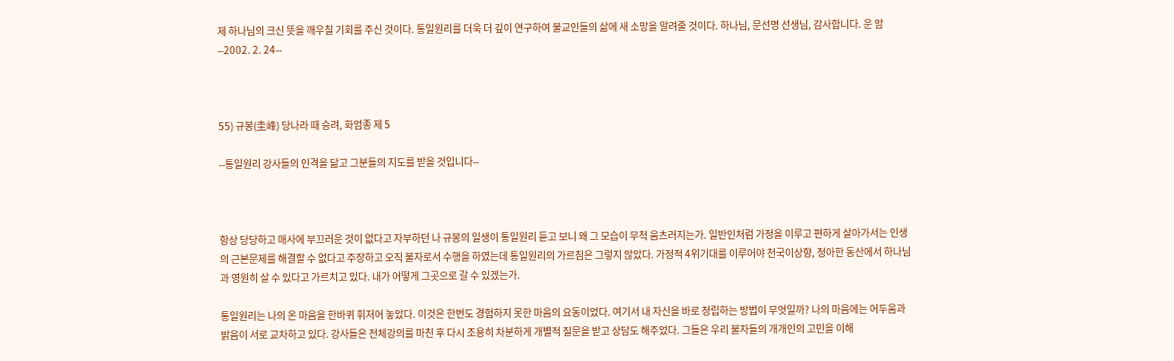제 하나님의 크신 뜻을 깨우칠 기회를 주신 것이다. 통일원리를 더욱 더 깊이 연구하여 불교인들의 삶에 새 소망을 알려줄 것이다. 하나님, 문선명 선생님, 감사합니다. 운 암 --2002. 2. 24--



55) 규봉(圭峰) 당나라 때 승려, 화엄종 제 5

--통일원리 강사들의 인격을 닮고 그분들의 지도를 받을 것입니다--



항상 당당하고 매사에 부끄러운 것이 없다고 자부하던 나 규봉의 일생이 통일원리 듣고 보니 왜 그 모습이 무척 움츠러지는가. 일반인처럼 가정을 이루고 편하게 살아가서는 인생의 근본문제를 해결할 수 없다고 주장하고 오직 불자로서 수행을 하였는데 통일원리의 가르침은 그렇지 않았다. 가정적 4위기대를 이루어야 천국이상향, 청아한 동산에서 하나님과 영원히 살 수 있다고 가르치고 있다. 내가 어떻게 그곳으로 갈 수 있겠는가.

통일원리는 나의 온 마음을 한바퀴 휘저어 놓았다. 이것은 한번도 경험하지 못한 마음의 요동이었다. 여기서 내 자신을 바로 정립하는 방법이 무엇일까? 나의 마음에는 어두움과 밝음이 서로 교차하고 있다. 강사들은 전체강의를 마친 후 다시 조용히 차분하게 개별적 질문을 받고 상담도 해주었다. 그들은 우리 불자들의 개개인의 고민을 이해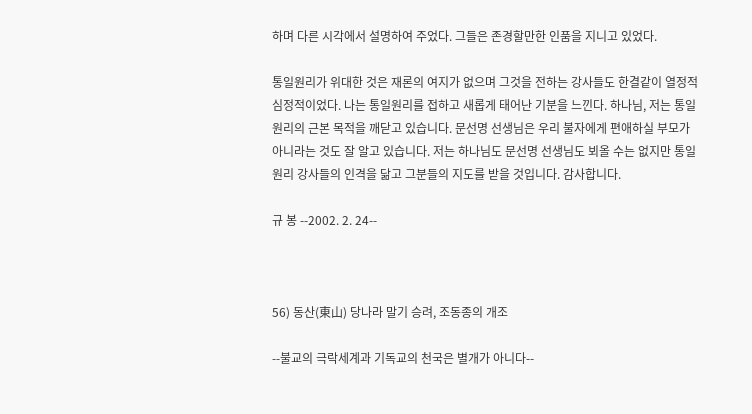하며 다른 시각에서 설명하여 주었다. 그들은 존경할만한 인품을 지니고 있었다.

통일원리가 위대한 것은 재론의 여지가 없으며 그것을 전하는 강사들도 한결같이 열정적 심정적이었다. 나는 통일원리를 접하고 새롭게 태어난 기분을 느낀다. 하나님, 저는 통일원리의 근본 목적을 깨닫고 있습니다. 문선명 선생님은 우리 불자에게 편애하실 부모가 아니라는 것도 잘 알고 있습니다. 저는 하나님도 문선명 선생님도 뵈올 수는 없지만 통일원리 강사들의 인격을 닮고 그분들의 지도를 받을 것입니다. 감사합니다.

규 봉 --2002. 2. 24--



56) 동산(東山) 당나라 말기 승려, 조동종의 개조

--불교의 극락세계과 기독교의 천국은 별개가 아니다--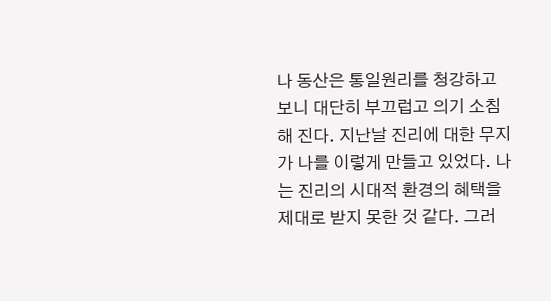나 동산은 통일원리를 청강하고 보니 대단히 부끄럽고 의기 소침해 진다. 지난날 진리에 대한 무지가 나를 이렇게 만들고 있었다. 나는 진리의 시대적 환경의 혜택을 제대로 받지 못한 것 같다. 그러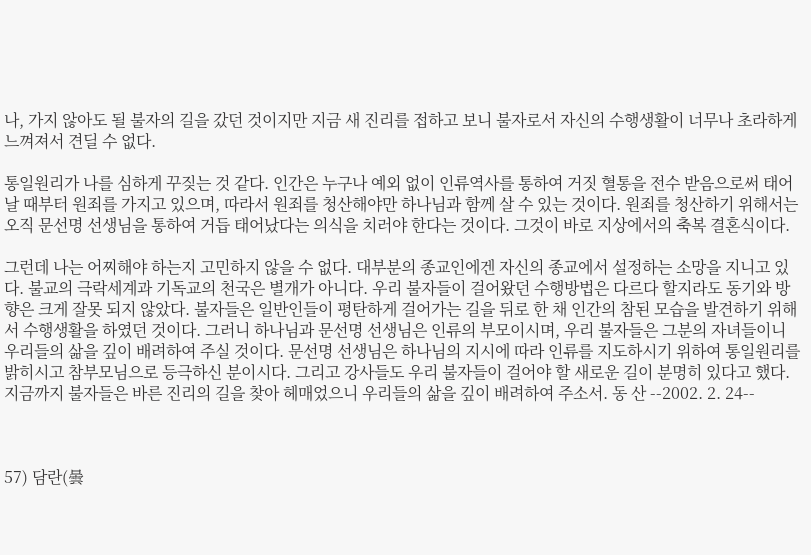나, 가지 않아도 될 불자의 길을 갔던 것이지만 지금 새 진리를 접하고 보니 불자로서 자신의 수행생활이 너무나 초라하게 느껴져서 견딜 수 없다.

통일원리가 나를 심하게 꾸짖는 것 같다. 인간은 누구나 예외 없이 인류역사를 통하여 거짓 혈통을 전수 받음으로써 태어날 때부터 원죄를 가지고 있으며, 따라서 원죄를 청산해야만 하나님과 함께 살 수 있는 것이다. 원죄를 청산하기 위해서는 오직 문선명 선생님을 통하여 거듭 태어났다는 의식을 치러야 한다는 것이다. 그것이 바로 지상에서의 축복 결혼식이다.

그런데 나는 어찌해야 하는지 고민하지 않을 수 없다. 대부분의 종교인에겐 자신의 종교에서 설정하는 소망을 지니고 있다. 불교의 극락세계과 기독교의 천국은 별개가 아니다. 우리 불자들이 걸어왔던 수행방법은 다르다 할지라도 동기와 방향은 크게 잘못 되지 않았다. 불자들은 일반인들이 평탄하게 걸어가는 길을 뒤로 한 채 인간의 참된 모습을 발견하기 위해서 수행생활을 하였던 것이다. 그러니 하나님과 문선명 선생님은 인류의 부모이시며, 우리 불자들은 그분의 자녀들이니 우리들의 삶을 깊이 배려하여 주실 것이다. 문선명 선생님은 하나님의 지시에 따라 인류를 지도하시기 위하여 통일원리를 밝히시고 참부모님으로 등극하신 분이시다. 그리고 강사들도 우리 불자들이 걸어야 할 새로운 길이 분명히 있다고 했다. 지금까지 불자들은 바른 진리의 길을 찾아 헤매었으니 우리들의 삶을 깊이 배려하여 주소서. 동 산 --2002. 2. 24--



57) 담란(曇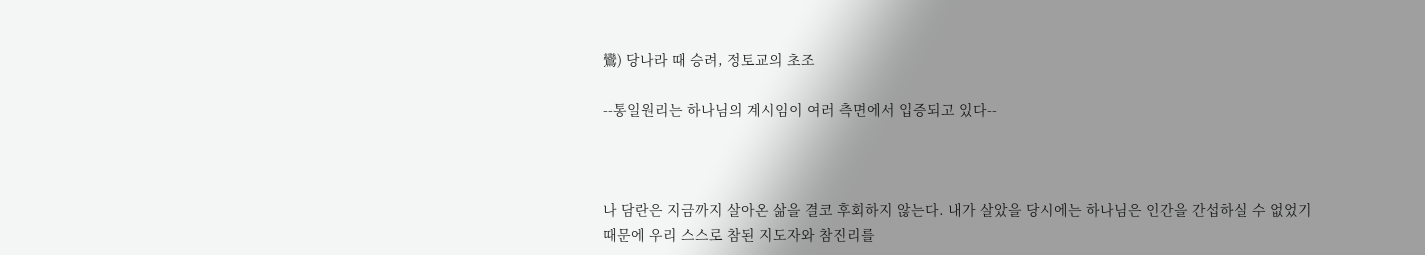鸞) 당나라 때 승려, 정토교의 초조

--통일원리는 하나님의 계시임이 여러 측면에서 입증되고 있다--



나 담란은 지금까지 살아온 삶을 결코 후회하지 않는다. 내가 살았을 당시에는 하나님은 인간을 간섭하실 수 없었기 때문에 우리 스스로 참된 지도자와 참진리를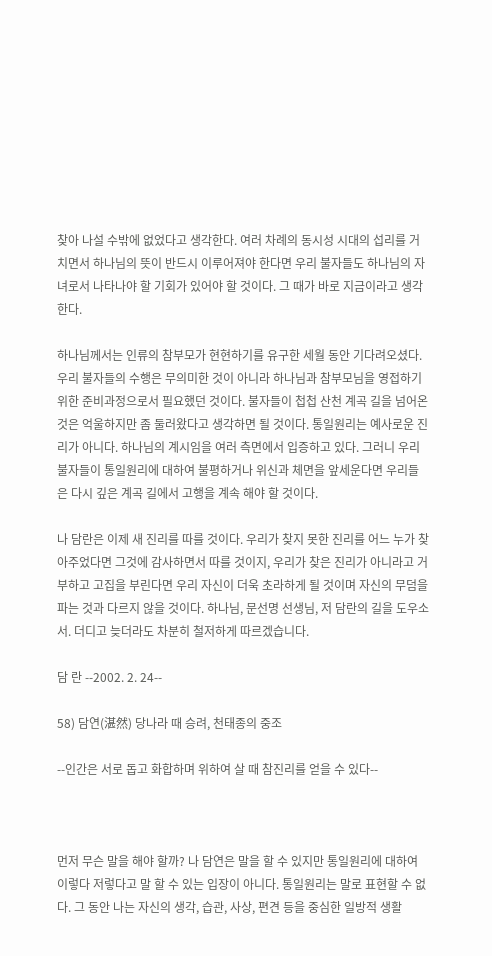찾아 나설 수밖에 없었다고 생각한다. 여러 차례의 동시성 시대의 섭리를 거치면서 하나님의 뜻이 반드시 이루어져야 한다면 우리 불자들도 하나님의 자녀로서 나타나야 할 기회가 있어야 할 것이다. 그 때가 바로 지금이라고 생각한다.

하나님께서는 인류의 참부모가 현현하기를 유구한 세월 동안 기다려오셨다. 우리 불자들의 수행은 무의미한 것이 아니라 하나님과 참부모님을 영접하기 위한 준비과정으로서 필요했던 것이다. 불자들이 첩첩 산천 계곡 길을 넘어온 것은 억울하지만 좀 둘러왔다고 생각하면 될 것이다. 통일원리는 예사로운 진리가 아니다. 하나님의 계시임을 여러 측면에서 입증하고 있다. 그러니 우리 불자들이 통일원리에 대하여 불평하거나 위신과 체면을 앞세운다면 우리들은 다시 깊은 계곡 길에서 고행을 계속 해야 할 것이다.

나 담란은 이제 새 진리를 따를 것이다. 우리가 찾지 못한 진리를 어느 누가 찾아주었다면 그것에 감사하면서 따를 것이지, 우리가 찾은 진리가 아니라고 거부하고 고집을 부린다면 우리 자신이 더욱 초라하게 될 것이며 자신의 무덤을 파는 것과 다르지 않을 것이다. 하나님, 문선명 선생님, 저 담란의 길을 도우소서. 더디고 늦더라도 차분히 철저하게 따르겠습니다.

담 란 --2002. 2. 24--

58) 담연(湛然) 당나라 때 승려, 천태종의 중조

--인간은 서로 돕고 화합하며 위하여 살 때 참진리를 얻을 수 있다--



먼저 무슨 말을 해야 할까? 나 담연은 말을 할 수 있지만 통일원리에 대하여 이렇다 저렇다고 말 할 수 있는 입장이 아니다. 통일원리는 말로 표현할 수 없다. 그 동안 나는 자신의 생각, 습관, 사상, 편견 등을 중심한 일방적 생활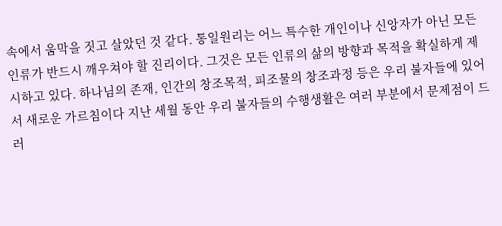속에서 움막을 짓고 살았던 것 같다. 통일원리는 어느 특수한 개인이나 신앙자가 아닌 모든 인류가 반드시 깨우쳐야 할 진리이다. 그것은 모든 인류의 삶의 방향과 목적을 확실하게 제시하고 있다. 하나님의 존재, 인간의 창조목적, 피조물의 창조과정 등은 우리 불자들에 있어서 새로운 가르침이다 지난 세월 동안 우리 불자들의 수행생활은 여러 부분에서 문제점이 드러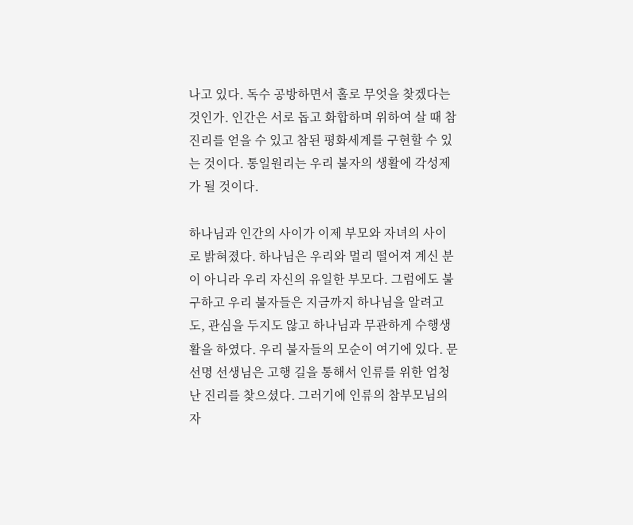나고 있다. 독수 공방하면서 홀로 무엇을 찾겠다는 것인가. 인간은 서로 돕고 화합하며 위하여 살 때 참진리를 얻을 수 있고 참된 평화세계를 구현할 수 있는 것이다. 통일원리는 우리 불자의 생활에 각성제가 될 것이다.

하나님과 인간의 사이가 이제 부모와 자녀의 사이로 밝혀졌다. 하나님은 우리와 멀리 떨어져 계신 분이 아니라 우리 자신의 유일한 부모다. 그럼에도 불구하고 우리 불자들은 지금까지 하나님을 알려고도, 관심을 두지도 않고 하나님과 무관하게 수행생활을 하였다. 우리 불자들의 모순이 여기에 있다. 문선명 선생님은 고행 길을 통해서 인류를 위한 엄청난 진리를 찾으셨다. 그러기에 인류의 참부모님의 자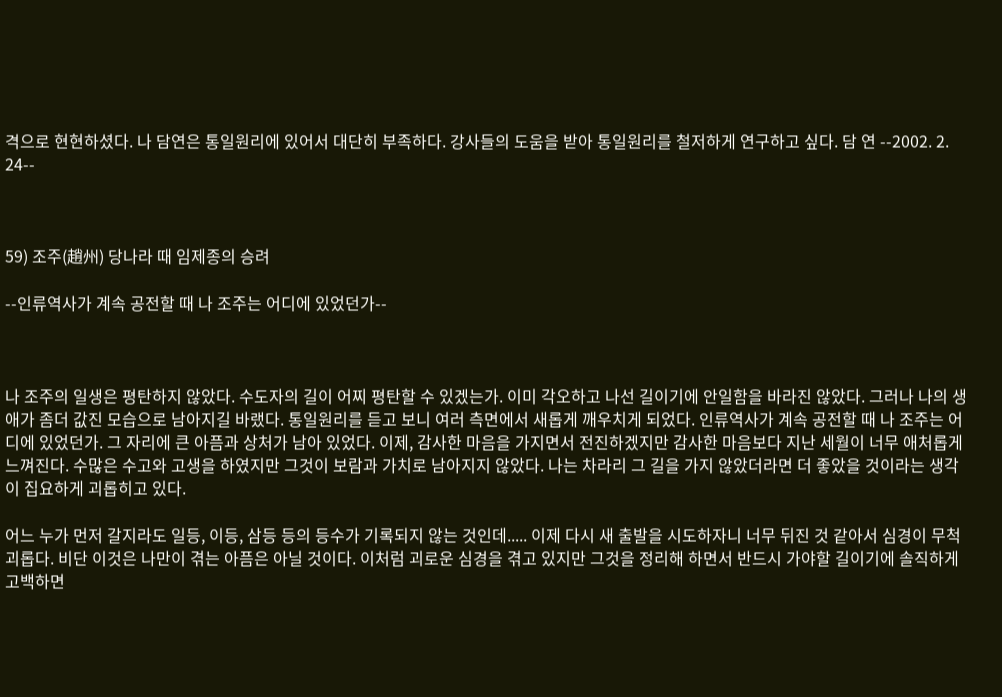격으로 현현하셨다. 나 담연은 통일원리에 있어서 대단히 부족하다. 강사들의 도움을 받아 통일원리를 철저하게 연구하고 싶다. 담 연 --2002. 2. 24--



59) 조주(趙州) 당나라 때 임제종의 승려

--인류역사가 계속 공전할 때 나 조주는 어디에 있었던가--



나 조주의 일생은 평탄하지 않았다. 수도자의 길이 어찌 평탄할 수 있겠는가. 이미 각오하고 나선 길이기에 안일함을 바라진 않았다. 그러나 나의 생애가 좀더 값진 모습으로 남아지길 바랬다. 통일원리를 듣고 보니 여러 측면에서 새롭게 깨우치게 되었다. 인류역사가 계속 공전할 때 나 조주는 어디에 있었던가. 그 자리에 큰 아픔과 상처가 남아 있었다. 이제, 감사한 마음을 가지면서 전진하겠지만 감사한 마음보다 지난 세월이 너무 애처롭게 느껴진다. 수많은 수고와 고생을 하였지만 그것이 보람과 가치로 남아지지 않았다. 나는 차라리 그 길을 가지 않았더라면 더 좋았을 것이라는 생각이 집요하게 괴롭히고 있다.

어느 누가 먼저 갈지라도 일등, 이등, 삼등 등의 등수가 기록되지 않는 것인데..... 이제 다시 새 출발을 시도하자니 너무 뒤진 것 같아서 심경이 무척 괴롭다. 비단 이것은 나만이 겪는 아픔은 아닐 것이다. 이처럼 괴로운 심경을 겪고 있지만 그것을 정리해 하면서 반드시 가야할 길이기에 솔직하게 고백하면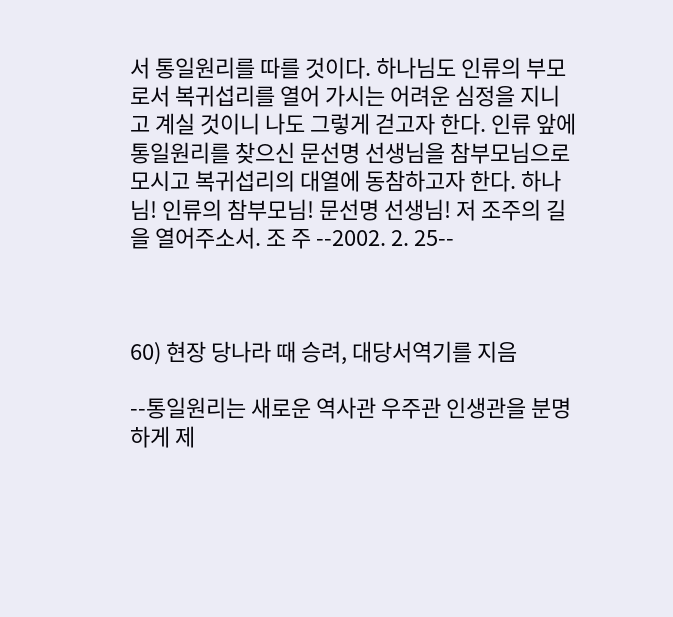서 통일원리를 따를 것이다. 하나님도 인류의 부모로서 복귀섭리를 열어 가시는 어려운 심정을 지니고 계실 것이니 나도 그렇게 걷고자 한다. 인류 앞에 통일원리를 찾으신 문선명 선생님을 참부모님으로 모시고 복귀섭리의 대열에 동참하고자 한다. 하나님! 인류의 참부모님! 문선명 선생님! 저 조주의 길을 열어주소서. 조 주 --2002. 2. 25--



60) 현장 당나라 때 승려, 대당서역기를 지음

--통일원리는 새로운 역사관 우주관 인생관을 분명하게 제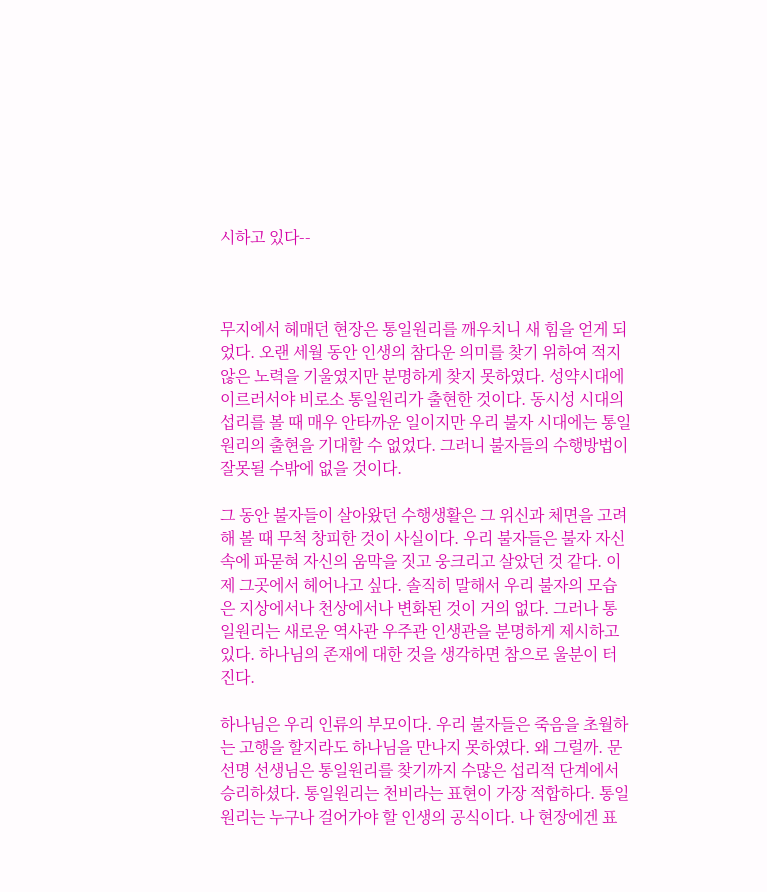시하고 있다--



무지에서 헤매던 현장은 통일원리를 깨우치니 새 힘을 얻게 되었다. 오랜 세월 동안 인생의 참다운 의미를 찾기 위하여 적지 않은 노력을 기울였지만 분명하게 찾지 못하였다. 성약시대에 이르러서야 비로소 통일원리가 출현한 것이다. 동시성 시대의 섭리를 볼 때 매우 안타까운 일이지만 우리 불자 시대에는 통일원리의 출현을 기대할 수 없었다. 그러니 불자들의 수행방법이 잘못될 수밖에 없을 것이다.

그 동안 불자들이 살아왔던 수행생활은 그 위신과 체면을 고려해 볼 때 무척 창피한 것이 사실이다. 우리 불자들은 불자 자신 속에 파묻혀 자신의 움막을 짓고 웅크리고 살았던 것 같다. 이제 그곳에서 헤어나고 싶다. 솔직히 말해서 우리 불자의 모습은 지상에서나 천상에서나 변화된 것이 거의 없다. 그러나 통일원리는 새로운 역사관 우주관 인생관을 분명하게 제시하고 있다. 하나님의 존재에 대한 것을 생각하면 참으로 울분이 터진다.

하나님은 우리 인류의 부모이다. 우리 불자들은 죽음을 초월하는 고행을 할지라도 하나님을 만나지 못하였다. 왜 그럴까. 문선명 선생님은 통일원리를 찾기까지 수많은 섭리적 단계에서 승리하셨다. 통일원리는 천비라는 표현이 가장 적합하다. 통일원리는 누구나 걸어가야 할 인생의 공식이다. 나 현장에겐 표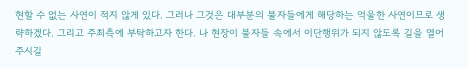현할 수 없는 사연이 적지 않게 있다. 그러나 그것은 대부분의 불자들에게 해당하는 억울한 사연이므로 생략하겠다. 그리고 주최측에 부탁하고자 한다. 나 현장이 불자들 속에서 이단행위가 되지 않도록 길을 열어주시길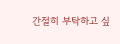간절히 부탁하고 싶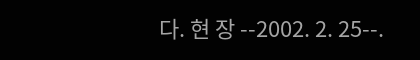다. 현 장 --2002. 2. 25--.